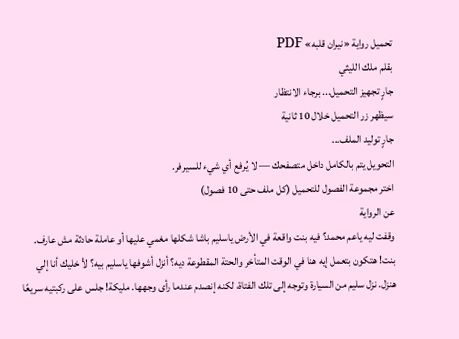تحميل رواية «نيران قلبه» PDF
بقلم ملك الليثي
جارٍ تجهيز التحميل... برجاء الانتظار
سيظهر زر التحميل خلال 10 ثانية
جارٍ توليد الملف...
التحويل يتم بالكامل داخل متصفحك — لا يُرفع أي شيء للسيرفر.
اختر مجموعة الفصول للتحميل (كل ملف حتى 10 فصول)
عن الرواية
وقفت ليه ياعم محمد؟ فيه بنت واقعة في الأرض ياسليم باشا شكلها مغمي عليها أو عاملة حادثة مش عارف. بنت! هتكون بتعمل إيه هنا في الوقت المتأخر والحتة المقطوعة ديه؟ أنزل أشوفها ياسليم بيه؟ لأ خليك أنا إلي هنزل. نزل سليم من السيارة وتوجه إلى تلك الفتاة، لكنه إنصدم عندما رأى وجهها. مليكة! جلس على ركبتيه سريعًا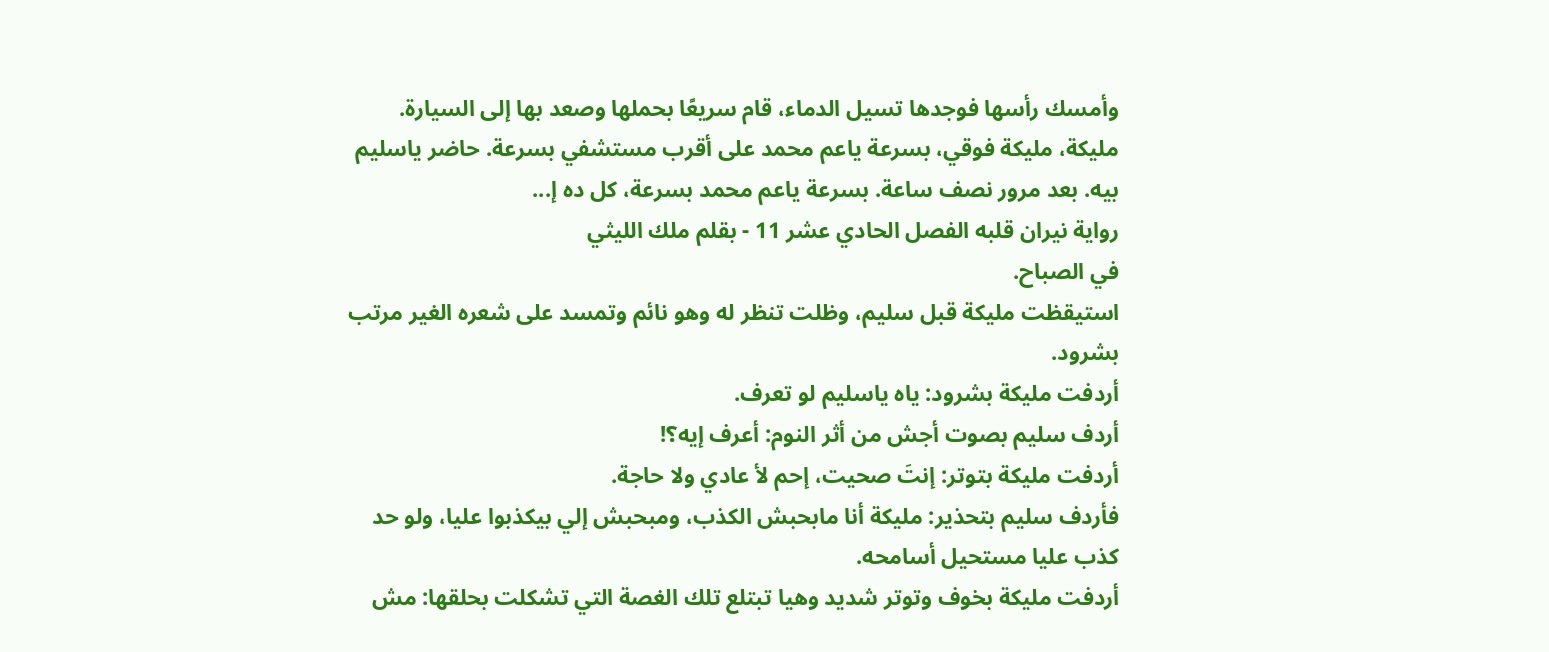وأمسك رأسها فوجدها تسيل الدماء، قام سريعًا بحملها وصعد بها إلى السيارة. مليكة، مليكة فوقي، بسرعة ياعم محمد على أقرب مستشفي بسرعة. حاضر ياسليم بيه. بعد مرور نصف ساعة. بسرعة ياعم محمد بسرعة، كل ده إ...
رواية نيران قلبه الفصل الحادي عشر 11 - بقلم ملك الليثي
في الصباح.
استيقظت مليكة قبل سليم، وظلت تنظر له وهو نائم وتمسد على شعره الغير مرتب بشرود.
أردفت مليكة بشرود: ياه ياسليم لو تعرف.
أردف سليم بصوت أجش من أثر النوم: أعرف إيه؟!
أردفت مليكة بتوتر: إنتَ صحيت، إحم لأ عادي ولا حاجة.
فأردف سليم بتحذير: مليكة أنا مابحبش الكذب، ومبحبش إلي بيكذبوا عليا، ولو حد كذب عليا مستحيل أسامحه.
أردفت مليكة بخوف وتوتر شديد وهيا تبتلع تلك الغصة التي تشكلت بحلقها: مش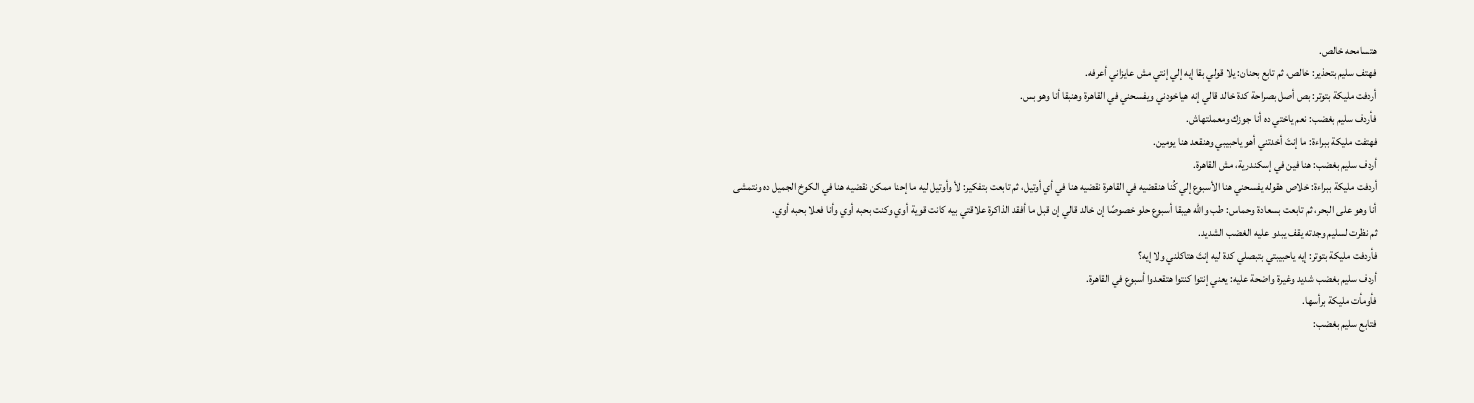هتسامحه خالص.
فهتف سليم بتحذير: خالص، ثم تابع بحنان: يلا قولي بقا إيه إلي إنتي مش عايزاني أعرفه.
أردفت مليكة بتوتر: بص أصل بصراحة كدة خالد قالي إنه هياخودني ويفسحني في القاهرة وهنبقا أنا وهو بس.
فأردف سليم بغضب: نعم ياختي ده أنا جوزك ومعملتهاش.
فهتفت مليكة ببراءة: ما إنتَ أخدتني أهو ياحبيبي وهنقعد هنا يومين.
أردف سليم بغضب: هنا فين في إسكندرية، مش القاهرة.
أردفت مليكة ببراءة: خلاص هقوله يفسحني هنا الأسبوع إلي كُنا هنقضيه في القاهرة نقضيه هنا في أي أوتيل، ثم تابعت بتفكير: لأ وأوتيل ليه ما إحنا ممكن نقضيه هنا في الكوخ الجميل ده ونتمشى أنا وهو على البحر، ثم تابعت بسعادة وحماس: طب والله هيبقا أسبوع حلو خصوصًا إن خالد قالي إن قبل ما أفقد الذاكرة علاقتي بيه كانت قوية أوي وكنت بحبه أوي وأنا فعلا بحبه أوي.
ثم نظرت لسليم وجدته يقف يبدو عليه الغضب الشديد.
فأردفت مليكة بتوتر: إيه ياحبيبتي بتبصلي كدة ليه إنتَ هتاكلني ولا إيه؟
أردف سليم بغضب شديد وغيرة واضحة عليه: يعني إنتوا كنتوا هتقعدوا أسبوع في القاهرة.
فأومأت مليكة برأسها.
فتابع سليم بغضب: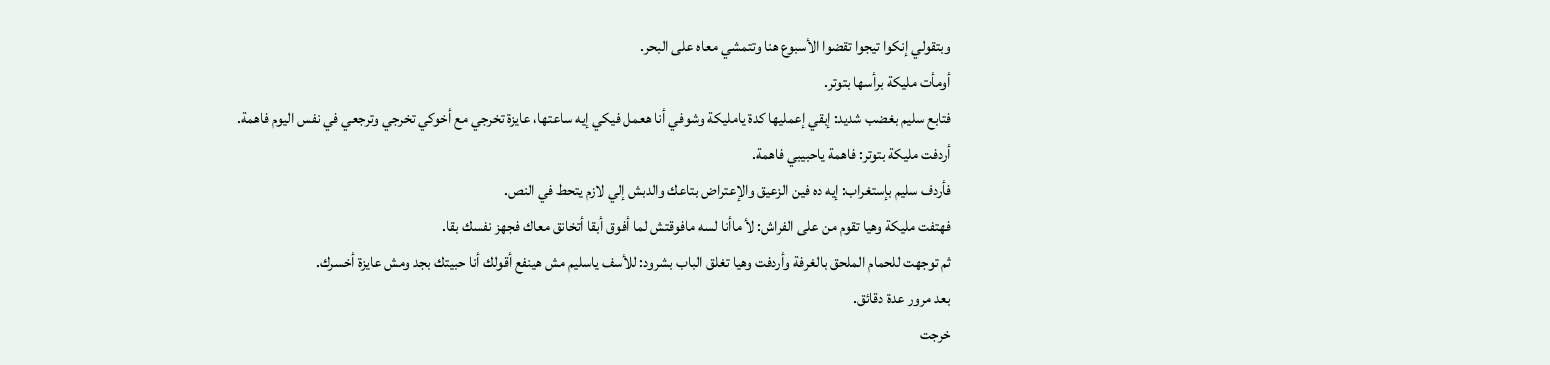وبتقولي إنكوا تيجوا تقضوا الأسبوع هنا وتتمشي معاه على البحر.
أومأت مليكة برأسها بتوتر.
فتابع سليم بغضب شديد: إبقي إعمليها كدة يامليكة وشوفي أنا هعمل فيكي إيه ساعتها، عايزة تخرجي مع أخوكي تخرجي وترجعي في نفس اليوم فاهمة.
أردفت مليكة بتوتر: فاهمة ياحبيبي فاهمة.
فأردف سليم بإستغراب: إيه ده فين الزعيق والإعتراض بتاعك والدبش إلي لازم يتحط في النص.
فهتفت مليكة وهيا تقوم من على الفراش: لأ ماأنا لسه مافوقتش لما أفوق أبقا أتخانق معاك فجهز نفسك بقا.
ثم توجهت للحمام الملحق بالغرفة وأردفت وهيا تغلق الباب بشرود: للأسف ياسليم مش هينفع أقولك أنا حبيتك بجد ومش عايزة أخسرك.
بعد مرور عدة دقائق.
خرجت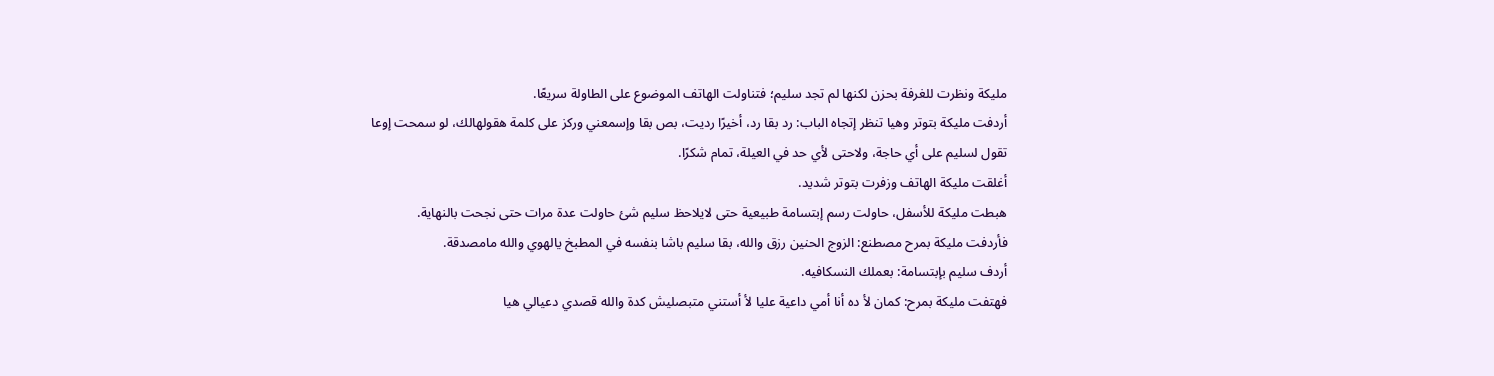مليكة ونظرت للغرفة بحزن لكنها لم تجد سليم؛ فتناولت الهاتف الموضوع على الطاولة سريعًا.
أردفت مليكة بتوتر وهيا تنظر إتجاه الباب: رد بقا رد، أخيرًا رديت، بص بقا وإسمعني وركز على كلمة هقولهالك، لو سمحت إوعا تقول لسليم على أي حاجة، ولاحتى لأي حد في العيلة، تمام شكرًا.
أغلقت مليكة الهاتف وزفرت بتوتر شديد.
هبطت مليكة للأسفل، حاولت رسم إبتسامة طبيعية حتى لايلاحظ سليم شئ حاولت عدة مرات حتى نجحت بالنهاية.
فأردفت مليكة بمرح مصطنع: الزوج الحنين رزق والله، بقا سليم باشا بنفسه في المطبخ يالهوي والله مامصدقة.
أردف سليم بإبتسامة: بعملك النسكافيه.
فهتفت مليكة بمرح: كمان لأ ده أنا أمي داعية عليا لأ أستني متبصليش كدة والله قصدي دعيالي هيا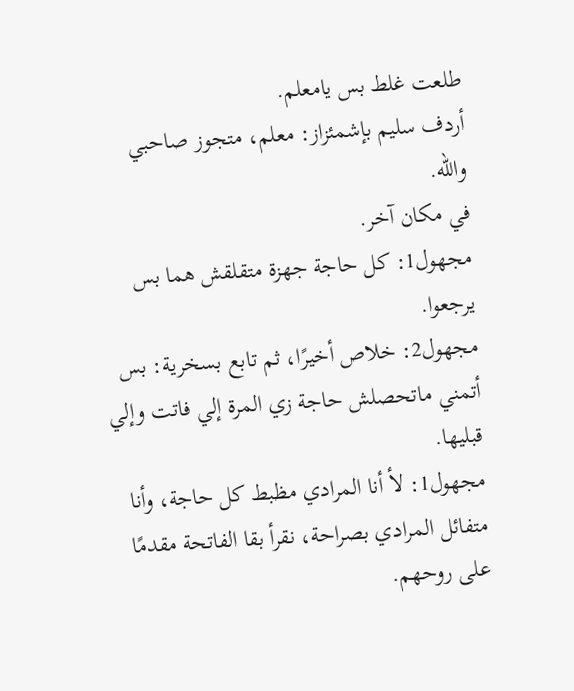طلعت غلط بس يامعلم.
أردف سليم بإشمئزاز: معلم، متجوز صاحبي والله.
في مكان آخر.
مجهول1: كل حاجة جهزة متقلقش هما بس يرجعوا.
مجهول2: خلاص أخيرًا، ثم تابع بسخرية: بس أتمني ماتحصلش حاجة زي المرة إلي فاتت وإلي قبليها.
مجهول1: لأ أنا المرادي مظبط كل حاجة، وأنا متفائل المرادي بصراحة، نقرأ بقا الفاتحة مقدمًا على روحهم.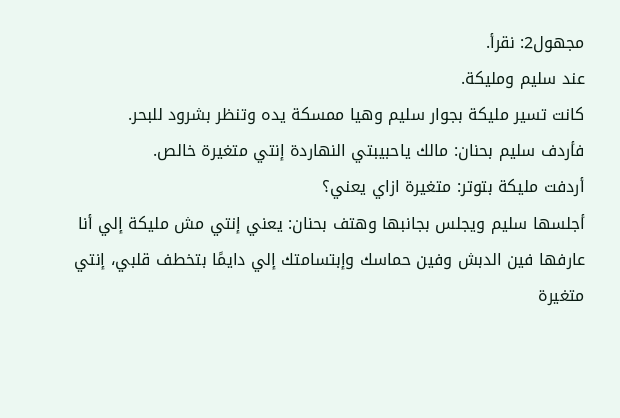مجهول2: نقرأ.
عند سليم ومليكة.
كانت تسير مليكة بجوار سليم وهيا ممسكة يده وتنظر بشرود للبحر.
فأردف سليم بحنان: مالك ياحبيبتي النهاردة إنتي متغيرة خالص.
أردفت مليكة بتوتر: متغيرة ازاي يعني؟
أجلسها سليم ويجلس بجانبها وهتف بحنان: يعني إنتي مش مليكة إلي أنا عارفها فين الدبش وفين حماسك وإبتسامتك إلي دايمًا بتخطف قلبي، إنتي متغيرة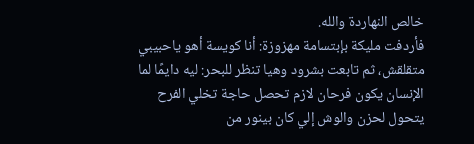خالص النهاردة والله.
فأردفت مليكة بإبتسامة مهزوزة: أنا كويسة أهو ياحبيبي متقلقش، ثم تابعت بشرود وهيا تنظر للبحر: ليه دايمًا لما الإنسان يكون فرحان لازم تحصل حاجة تخلي الفرح يتحول لحزن والوش إلي كان بينور من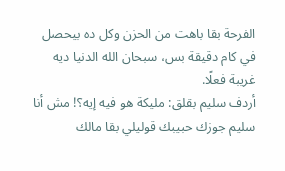الفرحة بقا باهت من الحزن وكل ده بيحصل في كام دقيقة بس، سبحان الله الدنيا ديه غريبة فعلًا.
أردف سليم بقلق: مليكة هو فيه إيه؟! مش أنا سليم جوزك حبيبك قوليلي بقا مالك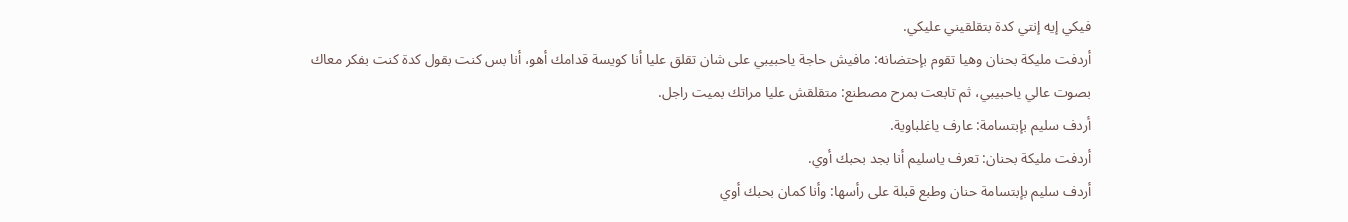فيكي إيه إنتي كدة بتقلقيني عليكي.
أردفت مليكة بحنان وهيا تقوم بإحتضانه: مافيش حاجة ياحبيبي على شان تقلق عليا أنا كويسة قدامك أهو، أنا بس كنت بقول كدة كنت بفكر معاك بصوت عالي ياحبيبي، ثم تابعت بمرح مصطنع: متقلقش عليا مراتك بميت راجل.
أردف سليم بإبتسامة: عارف ياغلباوية.
أردفت مليكة بحنان: تعرف ياسليم أنا بجد بحبك أوي.
أردف سليم بإبتسامة حنان وطبع قبلة على رأسها: وأنا كمان بحبك أوي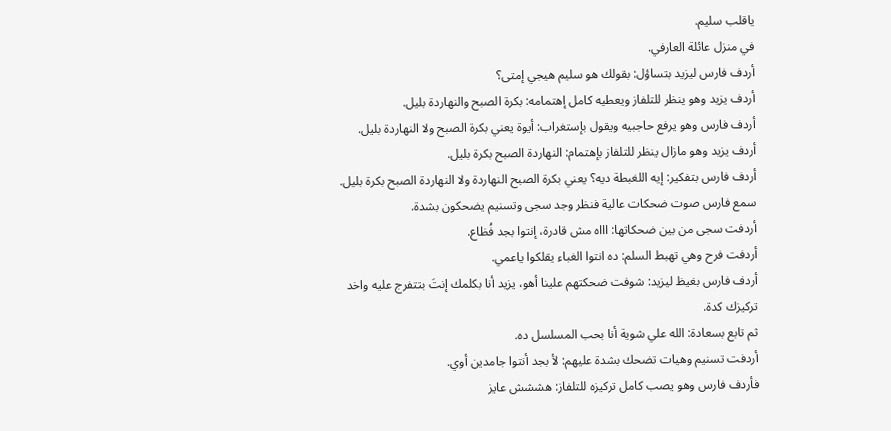ياقلب سليم.
في منزل عائلة العارفي.
أردف فارس ليزيد بتساؤل: بقولك هو سليم هيجي إمتى؟
أردف يزيد وهو ينظر للتلفاز ويعطيه كامل إهتمامه: بكرة الصبح والنهاردة بليل.
أردف فارس وهو يرفع حاجبيه ويقول بإستغراب: أيوة يعني بكرة الصبح ولا النهاردة بليل.
أردف يزيد وهو مازال ينظر للتلفاز بإهتمام: النهاردة الصبح بكرة بليل.
أردف فارس بتفكير: إيه اللغبطة ديه؟ يعني بكرة الصبح النهاردة ولا النهاردة الصبح بكرة بليل.
سمع فارس صوت ضحكات عالية فنظر وجد سجى وتسنيم يضحكون بشدة.
أردفت سجى من بين ضحكاتها: اااه مش قادرة، إنتوا بجد فُظاع.
أردفت فرح وهي تهبط السلم: ده انتوا الغباء يقلكوا ياعمي.
أردف فارس بغيظ ليزيد: شوفت ضحكتهم علينا أهو، يزيد أنا بكلمك إنتَ بتتفرج عليه واخد تركيزك كدة.
ثم تابع بسعادة: الله علي شوية أنا بحب المسلسل ده.
أردفت تسنيم وهيات تضحك بشدة عليهم: لأ بجد أنتوا جامدين أوي.
فأردف فارس وهو يصب كامل تركيزه للتلفاز: هششش عايز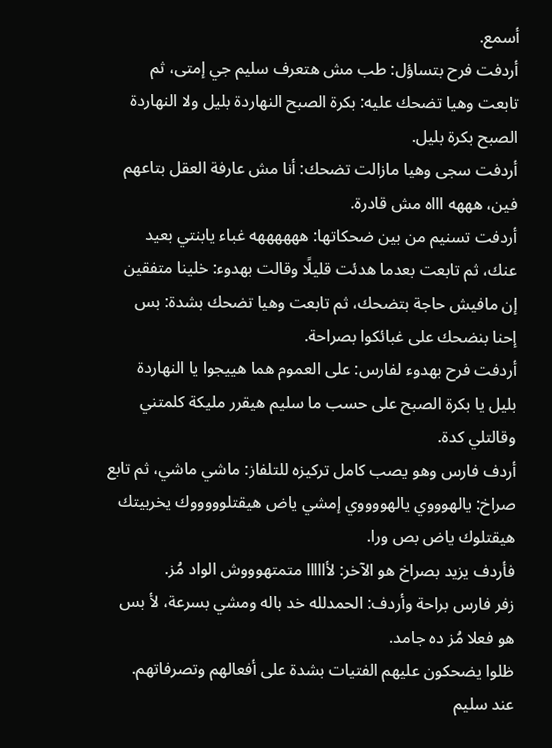أسمع.
أردفت فرح بتساؤل: طب مش هتعرف سليم جي إمتى، ثم تابعت وهيا تضحك عليه: بكرة الصبح النهاردة بليل ولا النهاردة الصبح بكرة بليل.
أردفت سجى وهيا مازالت تضحك: أنا مش عارفة العقل بتاعهم فين، هههه اااه مش قادرة.
أردفت تسنيم من بين ضحكاتها: ههههههه غباء يابنتي بعيد عنك، ثم تابعت بعدما هدئت قليلًا وقالت بهدوء: خلينا متفقين إن مافيش حاجة بتضحك، ثم تابعت وهيا تضحك بشدة: بس إحنا بنضحك على غبائكوا بصراحة.
أردفت فرح بهدوء لفارس: على العموم هما هييجوا يا النهاردة بليل يا بكرة الصبح على حسب ما سليم هيقرر مليكة كلمتني وقالتلي كدة.
أردف فارس وهو يصب كامل تركيزه للتلفاز: ماشي ماشي، ثم تابع صراخ: يالهوووي يالهووووي إمشي ياض هيقتلوووووك يخربيتك هيقتلوك ياض بص ورا.
فأردف يزيد بصراخ هو الآخر: لأااااا متمتهوووش الواد مُز.
زفر فارس براحة وأردف: الحمدلله خد باله ومشي بسرعة، لأ بس هو فعلا مُز ده جامد.
ظلوا يضحكون عليهم الفتيات بشدة على أفعالهم وتصرفاتهم.
عند سليم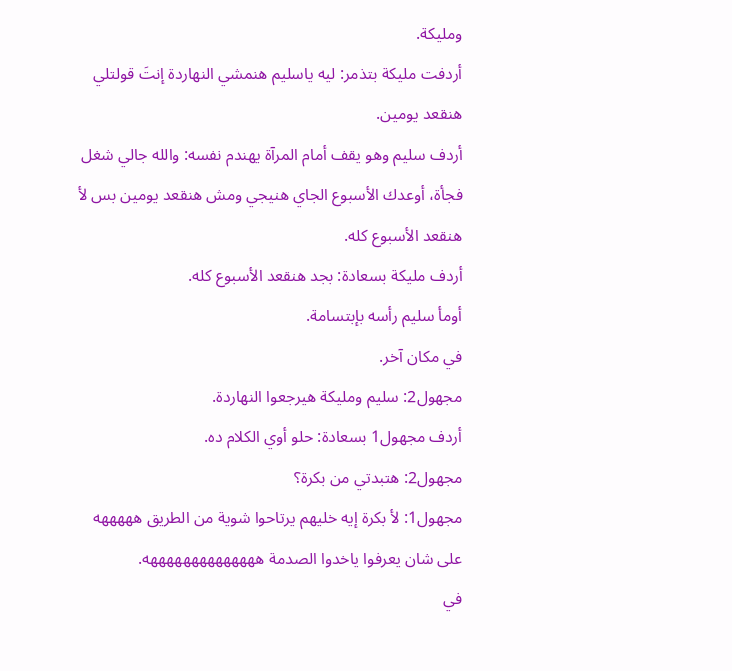ومليكة.
أردفت مليكة بتذمر: ليه ياسليم هنمشي النهاردة إنتَ قولتلي هنقعد يومين.
أردف سليم وهو يقف أمام المرآة يهندم نفسه: والله جالي شغل فجأة، أوعدك الأسبوع الجاي هنيجي ومش هنقعد يومين بس لأ هنقعد الأسبوع كله.
أردف مليكة بسعادة: بجد هنقعد الأسبوع كله.
أومأ سليم رأسه بإبتسامة.
في مكان آخر.
مجهول2: سليم ومليكة هيرجعوا النهاردة.
أردف مجهول1 بسعادة: حلو أوي الكلام ده.
مجهول2: هتبدتي من بكرة؟
مجهول1: لأ بكرة إيه خليهم يرتاحوا شوية من الطريق هههههه على شان يعرفوا ياخدوا الصدمة ههههههههههههههه.
في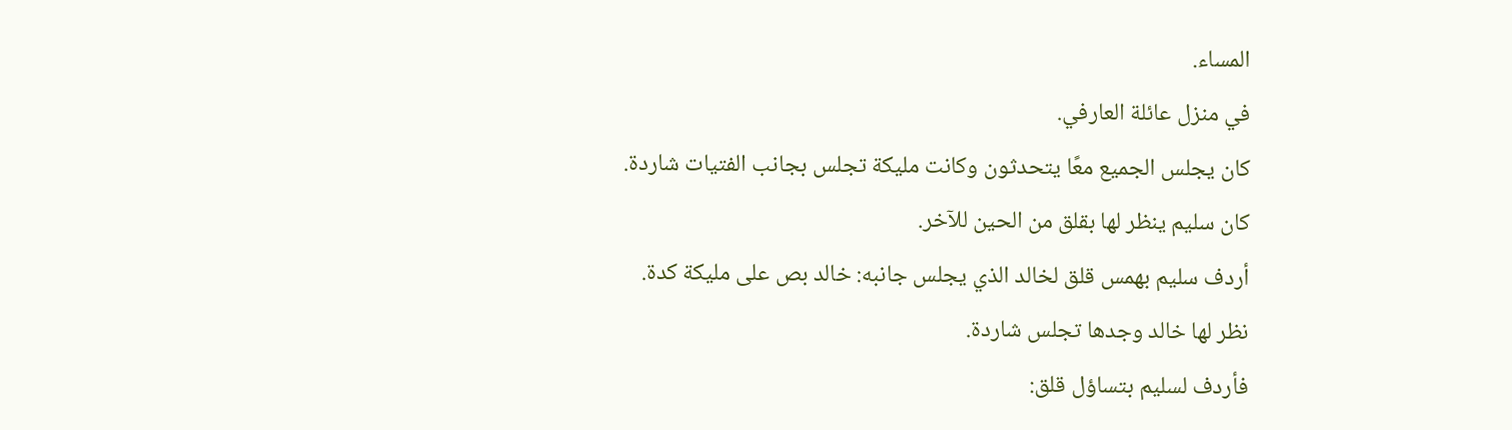المساء.
في منزل عائلة العارفي.
كان يجلس الجميع معًا يتحدثون وكانت مليكة تجلس بجانب الفتيات شاردة.
كان سليم ينظر لها بقلق من الحين للآخر.
أردف سليم بهمس قلق لخالد الذي يجلس جانبه: خالد بص على مليكة كدة.
نظر لها خالد وجدها تجلس شاردة.
فأردف لسليم بتساؤل قلق: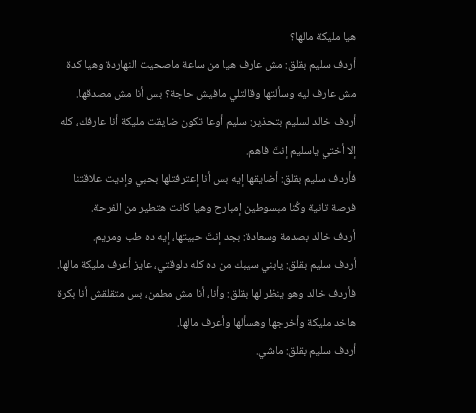هيا مليكة مالها؟
أردف سليم بقلق: مش عارف هيا من ساعة ماصحيت النهاردة وهيا كدة مش عارف ليه وسألتها وقالتلي مافيش حاجة؟ بس أنا مش مصدقها.
أردف خالد لسليم بتحذير: سليم أوعا تكون ضايقت مليكة أنا عارفك، كله إلا أختي ياسليم إنتَ فاهم.
فأردف سليم بقلق: أضايقها إيه بس أنا إعترفتلها بحبي وإديت علاقتنا فرصة تانية وكُنا مبسوطين إمبارح وهيا كانت هتطير من الفرحة.
أردف خالد بصدمة وسعادة: بجد إنتَ حبيتها، إيه ده طب ومريم.
أردف سليم بقلق: يابني سيبك من ده كله دلوقتي، عايز أعرف مليكة مالها.
فأردف خالد وهو ينظر لها بقلق: وأنا، أنا مش مطمن، بس متقلقش أنا بكرة هاخد مليكة وأخرجها وهسألها وأعرف مالها.
أردف سليم بقلق: ماشي.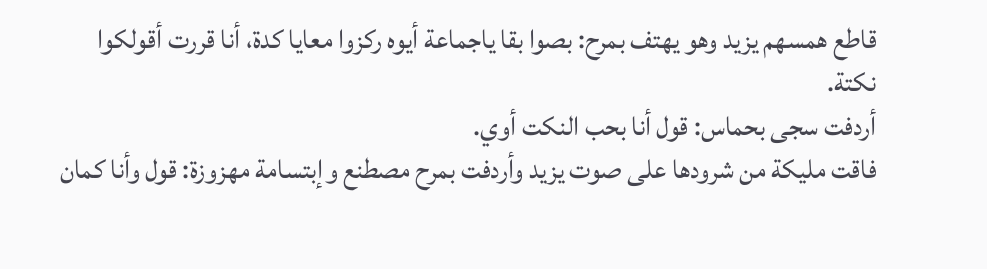قاطع همسهم يزيد وهو يهتف بمرح: بصوا بقا ياجماعة أيوه ركزوا معايا كدة، أنا قررت أقولكوا نكتة.
أردفت سجى بحماس: قول أنا بحب النكت أوي.
فاقت مليكة من شرودها على صوت يزيد وأردفت بمرح مصطنع وإبتسامة مهزوزة: قول وأنا كمان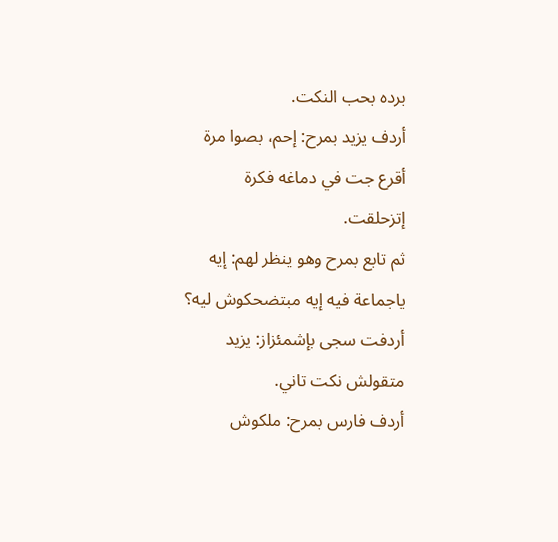برده بحب النكت.
أردف يزيد بمرح: إحم، بصوا مرة أقرع جت في دماغه فكرة إتزحلقت.
ثم تابع بمرح وهو ينظر لهم: إيه ياجماعة فيه إيه مبتضحكوش ليه؟
أردفت سجى بإشمئزاز: يزيد متقولش نكت تاني.
أردف فارس بمرح: ملكوش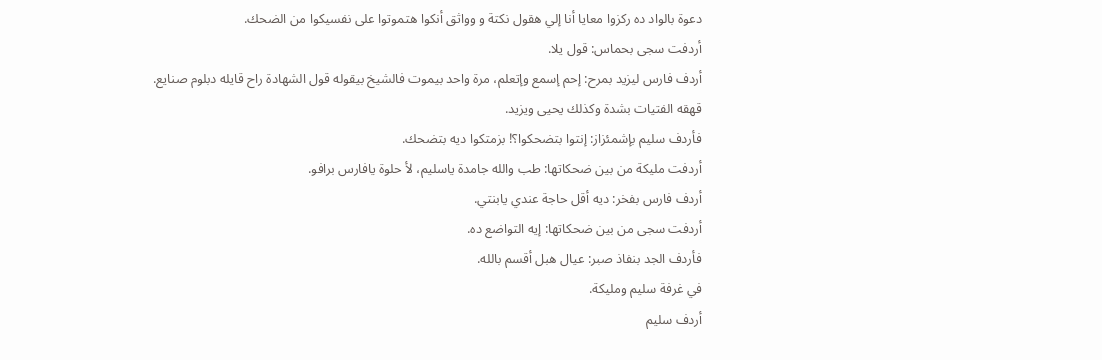دعوة بالواد ده ركزوا معايا أنا إلي هقول نكتة و وواثق أنكوا هتموتوا على نفسيكوا من الضحك.
أردفت سجى بحماس: قول يلا.
أردف فارس ليزيد بمرح: إحم إسمع وإتعلم، مرة واحد بيموت فالشيخ بيقوله قول الشهادة راح قايله دبلوم صنايع.
قهقه الفتيات بشدة وكذلك يحيى ويزيد.
فأردف سليم بإشمئزاز: إنتوا بتضحكوا؟! بزمتكوا ديه بتضحك.
أردفت مليكة من بين ضحكاتها: طب والله جامدة ياسليم، لأ حلوة يافارس برافو.
أردف فارس بفخر: ديه أقل حاجة عندي يابنتي.
أردفت سجى من بين ضحكاتها: إيه التواضع ده.
فأردف الجد بنفاذ صبر: عيال هبل أقسم بالله.
في غرفة سليم ومليكة.
أردف سليم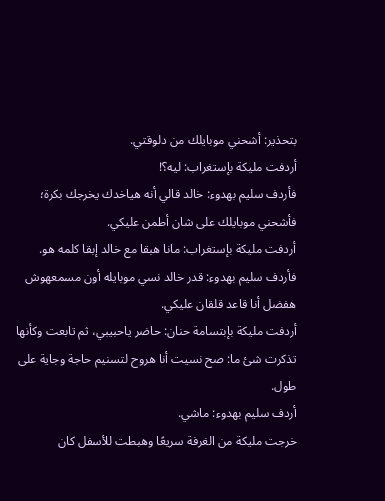بتحذير: أشحني موبايلك من دلوقتي.
أردفت مليكة بإستغراب: ليه؟!
فأردف سليم بهدوء: خالد قالي أنه هياخدك يخرجك بكرة؛ فأشحني موبايلك على شان أطمن عليكي.
أردفت مليكة بإستغراب: مانا هبقا مع خالد إبقا كلمه هو.
فأردف سليم بهدوء: قدر خالد نسي موبايله أون مسمعهوش هفضل أنا قاعد قلقان عليكي.
أردفت مليكة بإبتسامة حنان: حاضر ياحبيبي، ثم تابعت وكأنها تذكرت شئ ما: صح نسيت أنا هروح لتسنيم حاجة وجاية على طول.
أردف سليم بهدوء: ماشي.
خرجت مليكة من الغرفة سريعًا وهبطت للأسفل كان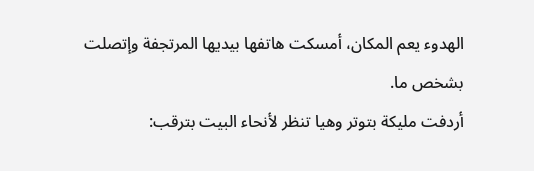الهدوء يعم المكان، أمسكت هاتفها بيديها المرتجفة وإتصلت بشخص ما.
أردفت مليكة بتوتر وهيا تنظر لأنحاء البيت بترقب: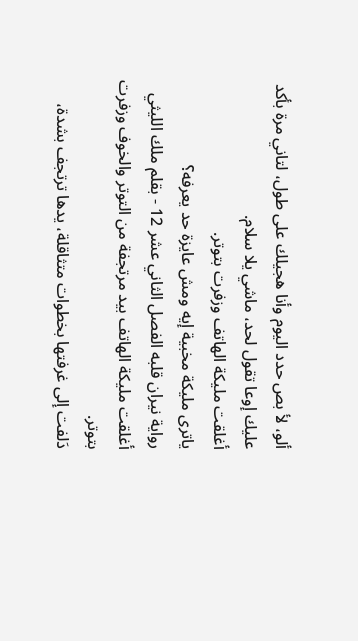ألو، لأ بص حدد اليوم وأنا هجيلك على طول، لتاني مرة بأكد عليك إوعا تقول لحد، ماشي يلا سلام.
أغلقت مليكة الهاتف وزفرت بتوتر.
ياترى مليكة مخبية إيه ومش عايزة حد يعرفه؟
رواية نيران قلبه الفصل الثاني عشر 12 - بقلم ملك الليثي
أغلقت مليكة الهاتف بيد مرتجفة من التوتر والخوف وزفرت بتوتر.
دَلفت إلى غرفتها بخطوات متثاقلة، يدها ترتجف بشدة،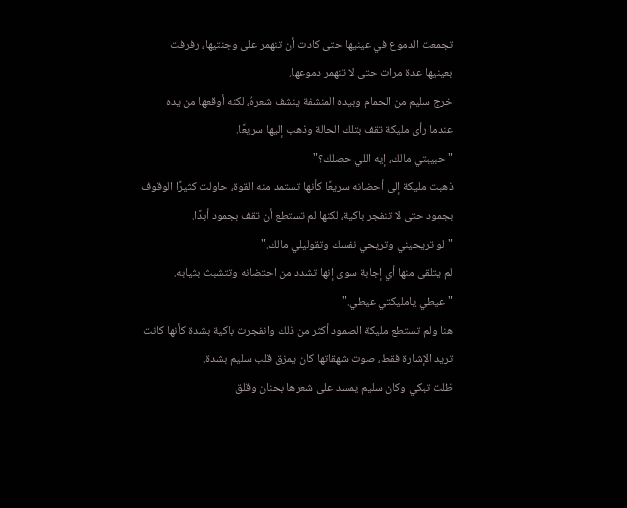تجمعت الدموع في عينيها حتى كادت أن تنهمر على وجنتيها، رفرفت بعينيها عدة مرات حتى لا تنهمر دموعها.
خرج سليم من الحمام وبيده المنشفة ينشف شعرهُ، لكنه أوقعها من يده عندما رأى مليكة تقف بتلك الحالة وذهب إليها سريعًا.
"حبيبتي مالك، إيه اللي حصلك؟"
ذهبت مليكة إلى أحضانه سريعًا كأنها تستمد منه القوة، حاولت كثيرًا الوقوف بجمود حتى لا تنفجر باكية، لكنها لم تستطع أن تقف بجمود أبدًا.
"لو تريحيني وتريحي نفسك وتقوليلي مالك."
لم يتلقى منها أي إجابة سوى إنها تشدد من احتضانه وتتشبث بثيابه.
"عيطي يامليكتي عيطي."
هنا ولم تستطع مليكة الصمود أكثر من ذلك وانفجرت باكية بشدة كأنها كانت تريد الإشارة فقط، صوت شهقاتها كان يمزق قلب سليم بشدة.
ظلت تبكي وكان سليم يمسد على شعرها بحنان وقلق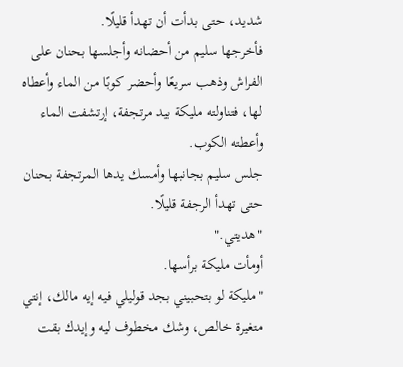شديد، حتى بدأت أن تهدأ قليلًا.
فأخرجها سليم من أحضانه وأجلسها بحنان على الفراش وذهب سريعًا وأحضر كوبًا من الماء وأعطاه لها، فتناولته مليكة بيد مرتجفة، إرتشفت الماء وأعطته الكوب.
جلس سليم بجانبها وأمسك يدها المرتجفة بحنان حتى تهدأ الرجفة قليلًا.
"هديتي."
أومأت مليكة برأسها.
"مليكة لو بتحبيني بجد قوليلي فيه إيه مالك، إنتي متغيرة خالص، وشك مخطوف ليه وإيدك بقت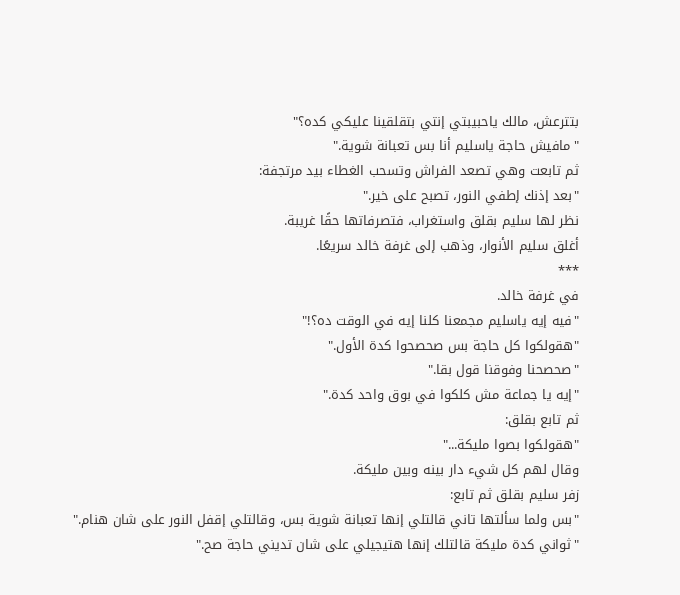بتترعش، مالك ياحبيبتي إنتي بتقلقينا عليكي كده؟"
"مافيش حاجة ياسليم أنا بس تعبانة شوية."
ثم تابعت وهي تصعد الفراش وتسحب الغطاء بيد مرتجفة:
"بعد إذنك إطفي النور، تصبح على خير."
نظر لها سليم بقلق واستغراب، فتصرفاتها حقًا غريبة.
أغلق سليم الأنوار، وذهب إلى غرفة خالد سريعًا.
***
في غرفة خالد.
"فيه إيه ياسليم مجمعنا كلنا إيه في الوقت ده؟!"
"هقولكوا كل حاجة بس صحصحوا كدة الأول."
"صحصحنا وفوقنا قول بقا."
"إيه يا جماعة مش كلكوا في بوق واحد كدة."
ثم تابع بقلق:
"هقولكوا بصوا مليكة..."
وقال لهم كل شيء دار بينه وبين مليكة.
زفر سليم بقلق ثم تابع:
"بس ولما سألتها تاني قالتلي إنها تعبانة شوية بس، وقالتلي إقفل النور على شان هنام."
"ثواني كدة مليكة قالتلك إنها هتيجيلي على شان تديني حاجة صح."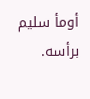أومأ سليم برأسه.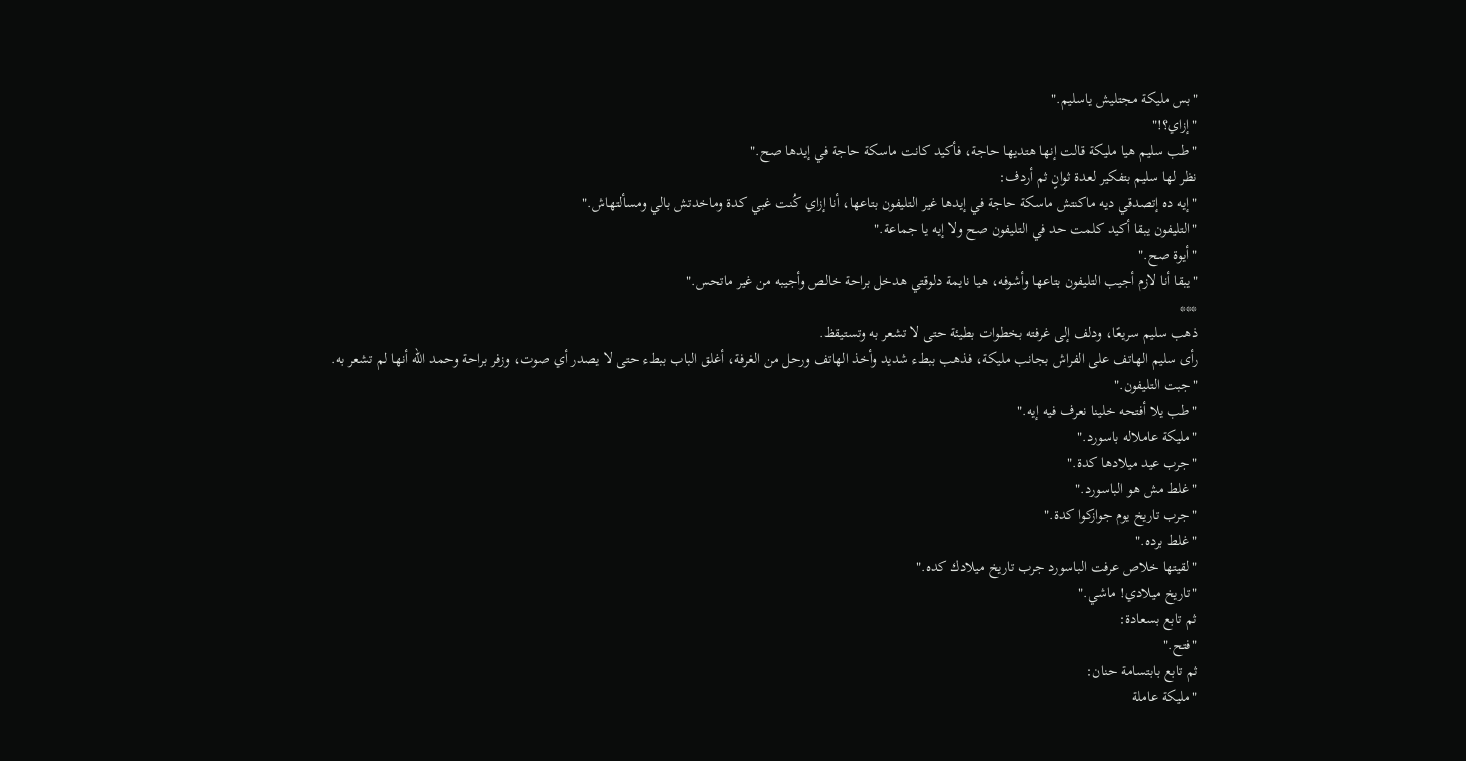"بس مليكة مجتليش ياسليم."
"إزاي؟!"
"طب سليم هيا مليكة قالت إنها هتديها حاجة، فأكيد كانت ماسكة حاجة في إيدها صح."
نظر لها سليم بتفكير لعدة ثوانٍ ثم أردف:
"إيه ده إتصدقي ديه ماكنتش ماسكة حاجة في إيدها غير التليفون بتاعها، أنا إزاي كُنت غبي كدة وماخدتش بالي ومسألتهاش."
"التليفون يبقا أكيد كلمت حد في التليفون صح ولا إيه يا جماعة."
"أيوة صح."
"يبقا أنا لازم أجيب التليفون بتاعها وأشوفه، هيا نايمة دلوقتي هدخل براحة خالص وأجيبه من غير ماتحس."
***
ذهب سليم سريعًا، ودلف إلى غرفته بخطوات بطيئة حتى لا تشعر به وتستيقظ.
رأى سليم الهاتف على الفراش بجانب مليكة، فذهب ببطء شديد وأخذ الهاتف ورحل من الغرفة، أغلق الباب ببطء حتى لا يصدر أي صوت، وزفر براحة وحمد الله أنها لم تشعر به.
"جبت التليفون."
"طب يلا أفتحه خلينا نعرف فيه إيه."
"مليكة عاملاله باسورد."
"جرب عيد ميلادها كدة."
"غلط مش هو الباسورد."
"جرب تاريخ يوم جوازكوا كدة."
"غلط برده."
"لقيتها خلاص عرفت الباسورد جرب تاريخ ميلادك كده."
"تاريخ ميلادي! ماشي."
ثم تابع بسعادة:
"فتح."
ثم تابع بابتسامة حنان:
"مليكة عاملة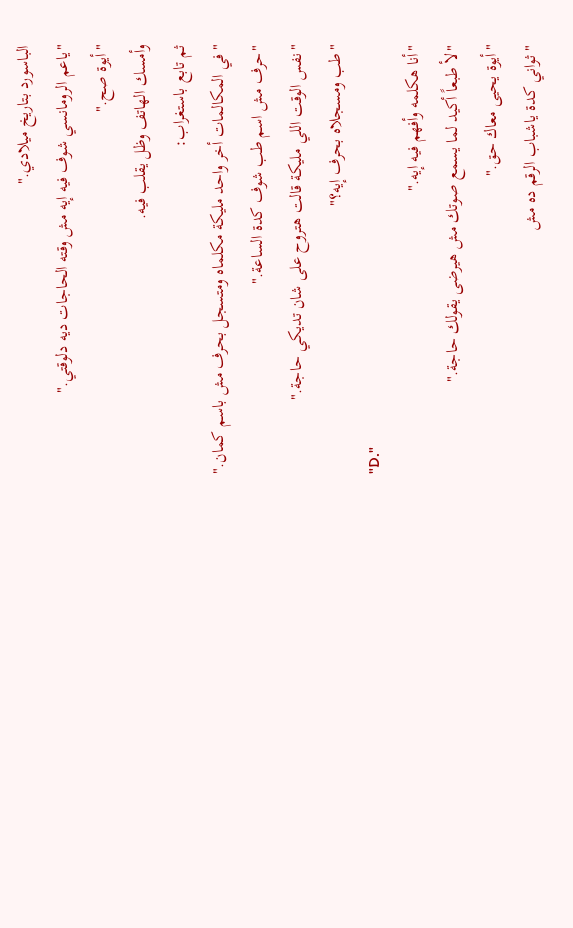الباسورد بتاريخ ميلادي."
"ياعم الرومانسي شوف فيه إيه مش وقته الحاجات ديه دلوقتي."
"أيوة صح."
وأمسك الهاتف وظل يقلب فيه.
ثم تابع باستغراب:
"في المكالمات أخر واحد مليكة مكلماه ومتسجل بحرف مش باسم كمان."
"حرف مش اسم طب شوف كدة الساعة."
"نفس الوقت اللي مليكة قالت هتروح على شان تديكي حاجة."
"طب ومسجلاه بحرف إيه؟"
"D."
"أنا هكلمه وأفهم فيه إيه."
"لأ طبعاً أكيد لما يسمع صوتك مش هيرضى يقولك حاجة."
"أيوة يحيى معاك حق."
"ثواني كدة ياشباب الرقم ده مش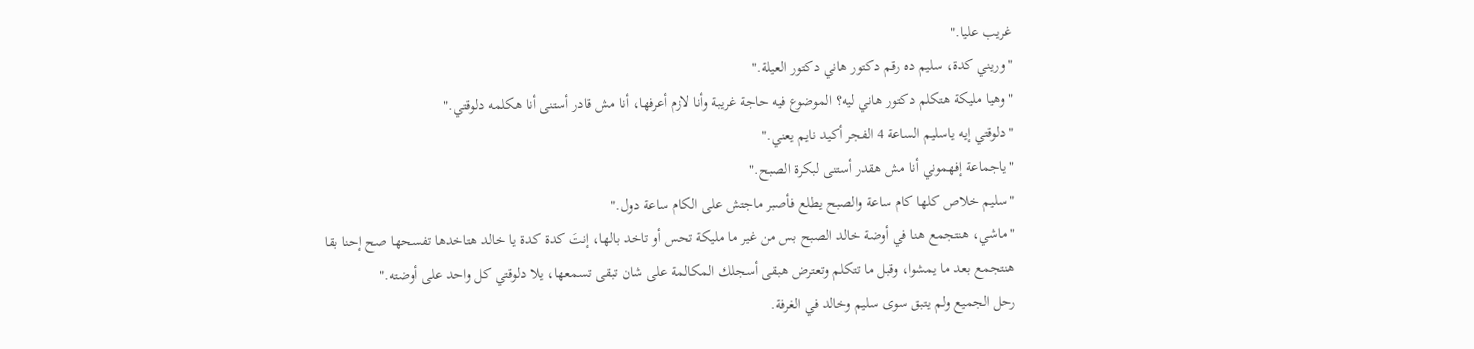غريب عليا."
"وريني كدة، سليم ده رقم دكتور هاني دكتور العيلة."
"وهيا مليكة هتكلم دكتور هاني ليه؟ الموضوع فيه حاجة غريبة وأنا لازم أعرفها، أنا مش قادر أستنى أنا هكلمه دلوقتي."
"دلوقتي إيه ياسليم الساعة 4 الفجر أكيد نايم يعني."
"ياجماعة إفهموني أنا مش هقدر أستنى لبكرة الصبح."
"سليم خلاص كلها كام ساعة والصبح يطلع فأصبر ماجتش على الكام ساعة دول."
"ماشي، هنتجمع هنا في أوضة خالد الصبح بس من غير ما مليكة تحس أو تاخد بالها، إنتَ كدة كدة يا خالد هتاخدها تفسحها صح إحنا بقا هنتجمع بعد ما يمشوا، وقبل ما تتكلم وتعترض هبقى أسجلك المكالمة على شان تبقى تسمعها، يلا دلوقتي كل واحد على أوضته."
رحل الجميع ولم يتبق سوى سليم وخالد في الغرفة.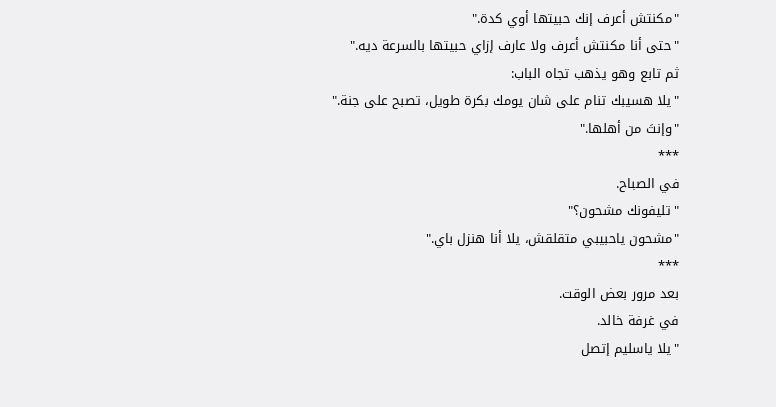"مكنتش أعرف إنك حبيتها أوي كدة."
"حتى أنا مكنتش أعرف ولا عارف إزاي حبيتها بالسرعة ديه."
ثم تابع وهو يذهب تجاه الباب:
"يلا هسيبك تنام على شان يومك بكرة طويل، تصبح على جنة."
"وإنتَ من أهلها."
***
في الصباح.
"تليفونك مشحون؟"
"مشحون ياحبيبي متقلقش، يلا أنا هنزل باي."
***
بعد مرور بعض الوقت.
في غرفة خالد.
"يلا ياسليم إتصل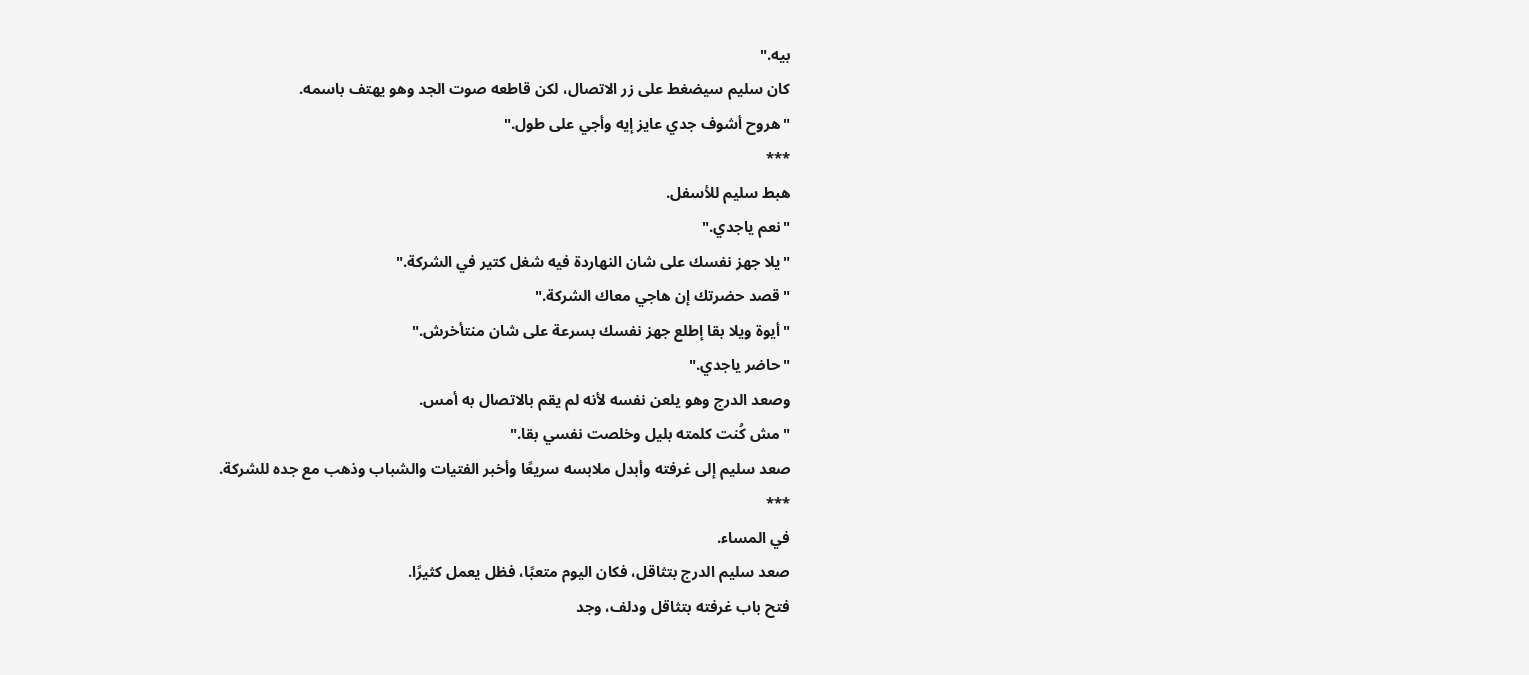بيه."
كان سليم سيضغط على زر الاتصال، لكن قاطعه صوت الجد وهو يهتف باسمه.
"هروح أشوف جدي عايز إيه وأجي على طول."
***
هبط سليم للأسفل.
"نعم ياجدي."
"يلا جهز نفسك على شان النهاردة فيه شغل كتير في الشركة."
"قصد حضرتك إن هاجي معاك الشركة."
"أيوة ويلا بقا إطلع جهز نفسك بسرعة على شان منتأخرش."
"حاضر ياجدي."
وصعد الدرج وهو يلعن نفسه لأنه لم يقم بالاتصال به أمس.
"مش كُنت كلمته بليل وخلصت نفسي بقا."
صعد سليم إلى غرفته وأبدل ملابسه سريعًا وأخبر الفتيات والشباب وذهب مع جده للشركة.
***
في المساء.
صعد سليم الدرج بتثاقل، فكان اليوم متعبًا، فظل يعمل كثيرًا.
فتح باب غرفته بتثاقل ودلف، وجد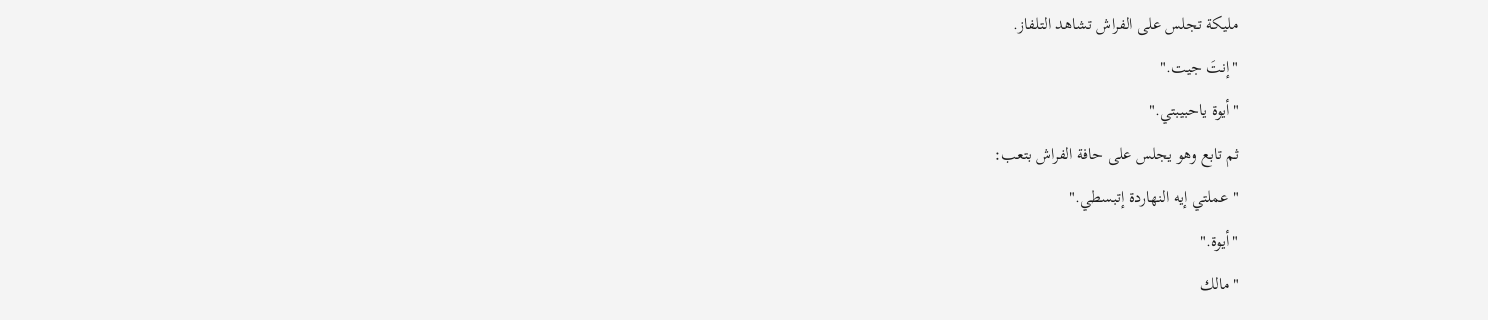مليكة تجلس على الفراش تشاهد التلفاز.
"إنتَ جيت."
"أيوة ياحبيبتي."
ثم تابع وهو يجلس على حافة الفراش بتعب:
"عملتي إيه النهاردة إتبسطي."
"أيوة."
"مالك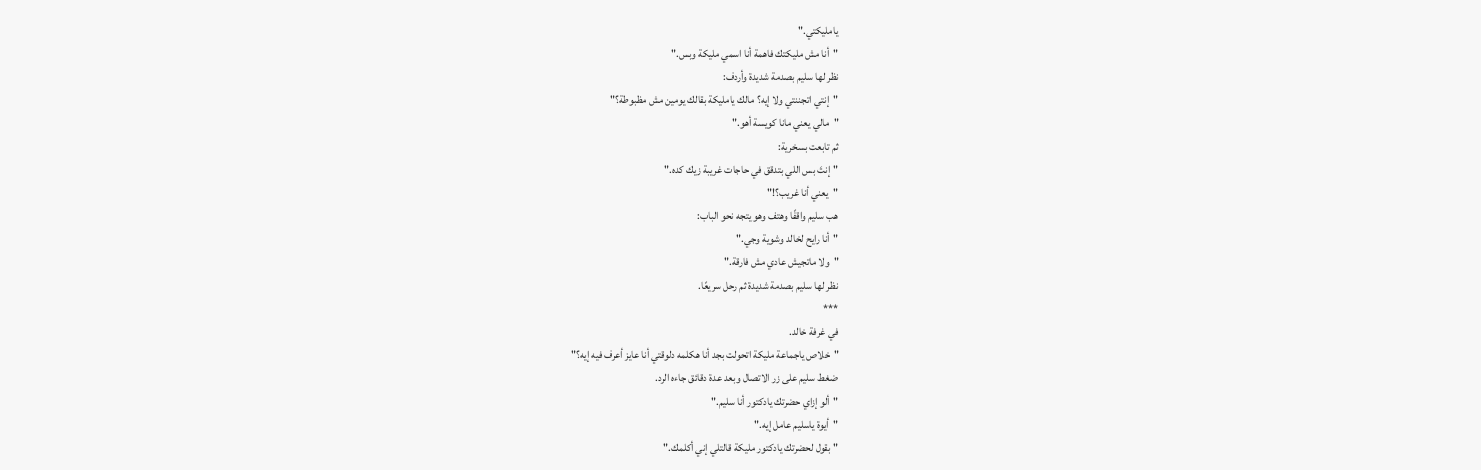يامليكتي."
"أنا مش مليكتك فاهمة أنا اسمي مليكة وبس."
نظر لها سليم بصدمة شديدة وأردف:
"إنتي اتجننتي ولا إيه؟ مالك يامليكة بقالك يومين مش مظبوطة؟"
"مالي يعني مانا كويسة أهو."
ثم تابعت بسخرية:
"إنتَ بس اللي بتدقق في حاجات غريبة زيك كده."
"يعني أنا غريب؟!"
هب سليم واقفًا وهتف وهو يتجه نحو الباب:
"أنا رايح لخالد وشوية وجي."
"ولا ماتجيش عادي مش فارقة."
نظر لها سليم بصدمة شديدة ثم رحل سريعًا.
***
في غرفة خالد.
"خلاص ياجماعة مليكة اتحولت بجد أنا هكلمه دلوقتي أنا عايز أعرف فيه إيه؟"
ضغط سليم على زر الاتصال وبعد عدة دقائق جاءه الرد.
"ألو إزاي حضرتك يادكتور أنا سليم."
"أيوة ياسليم عامل إيه."
"بقول لحضرتك يادكتور مليكة قالتلي إني أكلمك."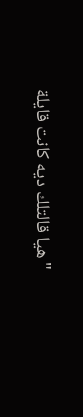"هيا قالتلك ديه كانت قايلة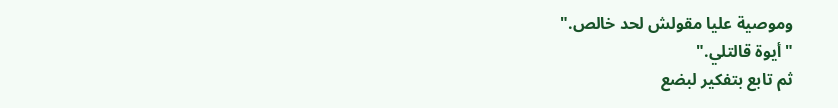وموصية عليا مقولش لحد خالص."
"أيوة قالتلي."
ثم تابع بتفكير لبضع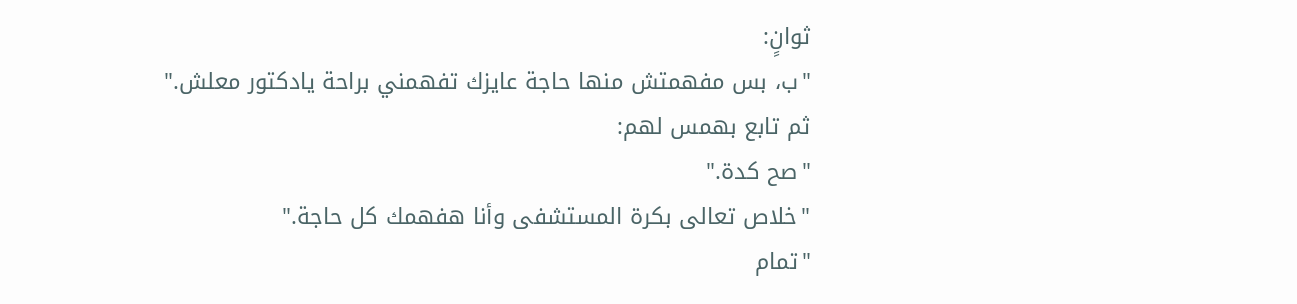ثوانٍ:
"ب، بس مفهمتش منها حاجة عايزك تفهمني براحة يادكتور معلش."
ثم تابع بهمس لهم:
"صح كدة."
"خلاص تعالى بكرة المستشفى وأنا هفهمك كل حاجة."
"تمام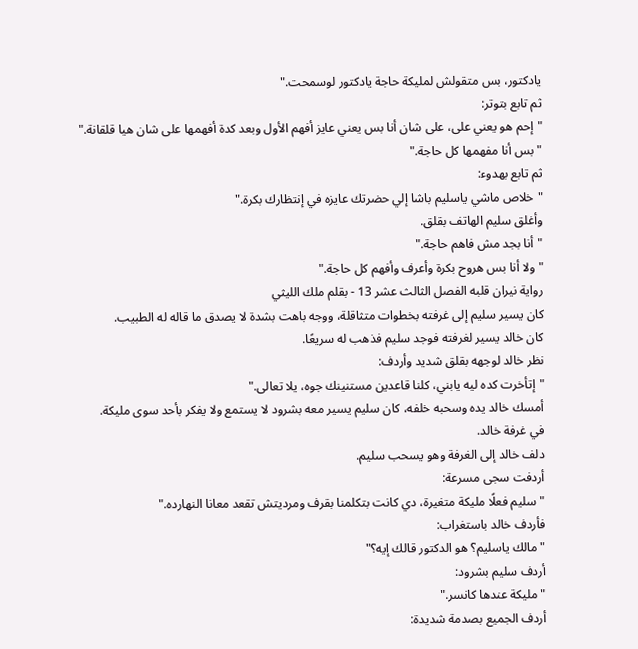يادكتور، بس متقولش لمليكة حاجة يادكتور لوسمحت."
ثم تابع بتوتر:
"إحم هو يعني على، على شان أنا بس يعني عايز أفهم الأول وبعد كدة أفهمها على شان هيا قلقانة."
"بس أنا مفهمها كل حاجة."
ثم تابع بهدوء:
"خلاص ماشي ياسليم باشا إلي حضرتك عايزه في إنتظارك بكرة."
وأغلق سليم الهاتف بقلق.
"أنا بجد مش فاهم حاجة."
"ولا أنا بس هروح بكرة وأعرف وأفهم كل حاجة."
رواية نيران قلبه الفصل الثالث عشر 13 - بقلم ملك الليثي
كان يسير سليم إلى غرفته بخطوات متثاقلة، ووجه باهت بشدة لا يصدق ما قاله له الطبيب.
كان خالد يسير لغرفته فوجد سليم فذهب له سريعًا.
نظر خالد لوجهه بقلق شديد وأردف:
"إتأخرت كده ليه يابني، كلنا قاعدين مستنينك جوه، يلا تعالى."
أمسك خالد يده وسحبه خلفه، كان سليم يسير معه بشرود لا يستمع ولا يفكر بأحد سوى مليكة.
في غرفة خالد.
دلف خالد إلى الغرفة وهو يسحب سليم.
أردفت سجى مسرعة:
"سليم فعلًا مليكة متغيرة، دي كانت بتكلمنا بقرف ومرديتش تقعد معانا النهارده."
فأردف خالد باستغراب:
"مالك ياسليم؟ هو الدكتور قالك إيه؟"
أردف سليم بشرود:
"مليكة عندها كانسر."
أردف الجميع بصدمة شديدة: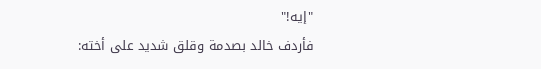"إيه!"
فأردف خالد بصدمة وقلق شديد على أخته: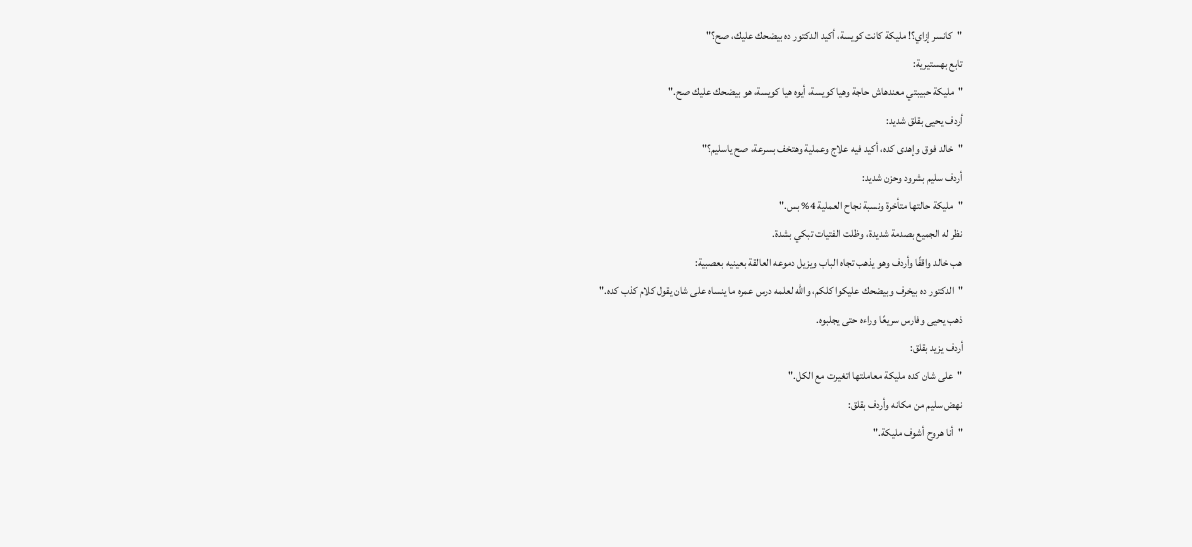"كانسر إزاي؟! مليكة كانت كويسة، أكيد الدكتور ده بيضحك عليك، صح؟"
تابع بهستيرية:
"مليكة حبيبتي معندهاش حاجة وهيا كويسة، أيوه هيا كويسة، هو بيضحك عليك صح."
أردف يحيى بقلق شديد:
"خالد فوق وإهدى كده، أكيد فيه علاج وعملية وهتخف بسرعة، صح ياسليم؟"
أردف سليم بشرود وحزن شديد:
"مليكة حالتها متأخرة ونسبة نجاح العملية 4% بس."
نظر له الجميع بصدمة شديدة، وظلت الفتيات تبكي بشدة.
هب خالد واقفًا وأردف وهو يذهب تجاه الباب ويزيل دموعه العالقة بعينيه بعصبية:
"الدكتور ده بيخرف وبيضحك عليكوا كلكم، والله لعلمه درس عمره ما ينساه على شان يقول كلام كذب كده."
ذهب يحيى وفارس سريعًا وراءه حتى يجلبوه.
أردف يزيد بقلق:
"على شان كده مليكة معاملتها اتغيرت مع الكل."
نهض سليم من مكانه وأردف بقلق:
"أنا هروح أشوف مليكة."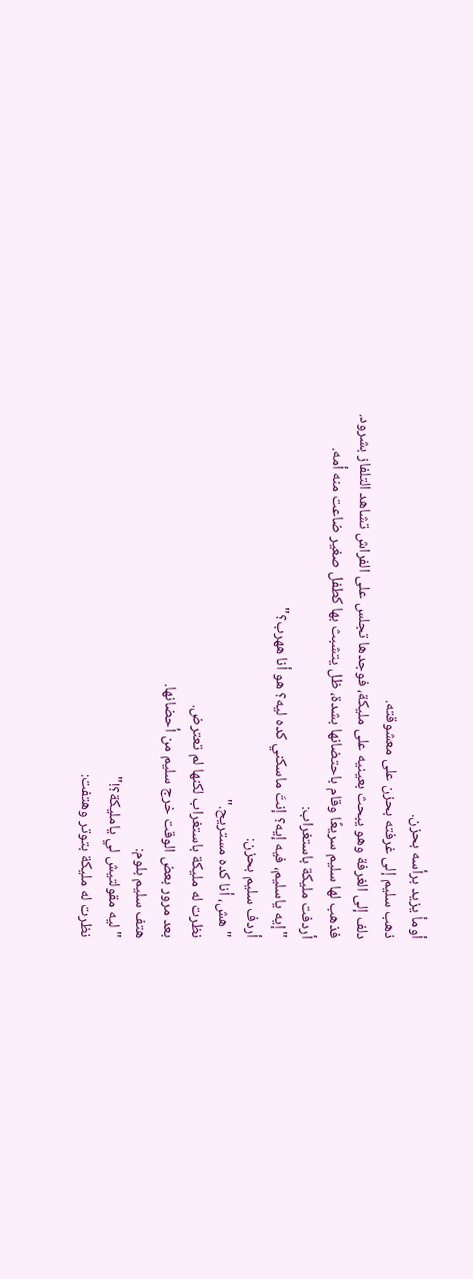أومأ يزيد برأسه بحزن.
ذهب سليم إلى غرفته بحزن على معشوقته.
دلف إلى الغرفة وهو يبحث بعينيه على مليكة، فوجدها تجلس على الفراش تشاهد التلفاز بشرود.
فذهب لها سليم سريعًا وقام باحتضانها بشدة، ظل يتشبث بها كطفل صغير ضاعت منه أمه.
أردفت مليكة باستغراب:
"إيه ياسليم، فيه إيه؟ إنتَ ماسكني كده ليه؟ هو أنا ههرب؟"
أردف سليم بحزن:
"هش، أنا كده مستريح."
نظرت له مليكة باستغراب لكنها لم تعترض.
بعد مرور بعض الوقت خرج سليم من أحضانها.
هتف سليم بلوم:
"ليه مقولتيش لي يامليكة؟!"
نظرت له مليكة بتوتر وهتفت: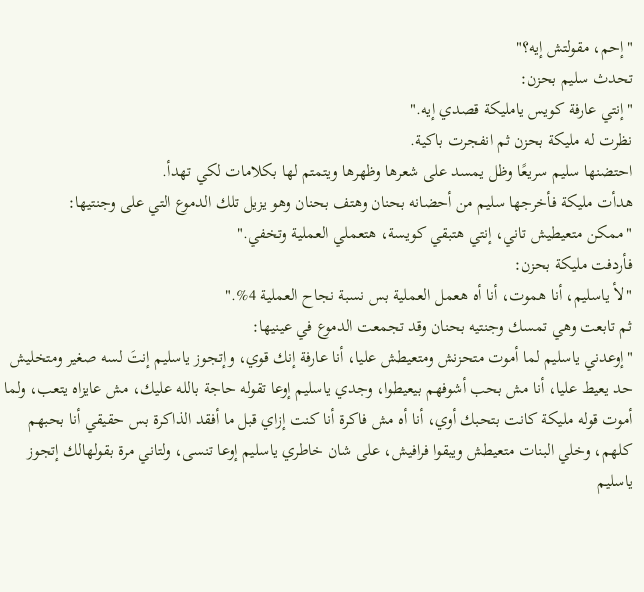"إحم، مقولتش إيه؟"
تحدث سليم بحزن:
"إنتي عارفة كويس يامليكة قصدي إيه."
نظرت له مليكة بحزن ثم انفجرت باكية.
احتضنها سليم سريعًا وظل يمسد على شعرها وظهرها ويتمتم لها بكلامات لكي تهدأ.
هدأت مليكة فأخرجها سليم من أحضانه بحنان وهتف بحنان وهو يزيل تلك الدموع التي على وجنتيها:
"ممكن متعيطيش تاني، إنتي هتبقي كويسة، هتعملي العملية وتخفي."
فأردفت مليكة بحزن:
"لأ ياسليم، أنا هموت، أنا أه هعمل العملية بس نسبة نجاح العملية 4%."
ثم تابعت وهي تمسك وجنتيه بحنان وقد تجمعت الدموع في عينيها:
"إوعدني ياسليم لما أموت متحزنش ومتعيطش عليا، أنا عارفة إنك قوي، وإتجوز ياسليم إنتَ لسه صغير ومتخليش حد يعيط عليا، أنا مش بحب أشوفهم بيعيطوا، وجدي ياسليم إوعا تقوله حاجة بالله عليك، مش عايزاه يتعب، ولما أموت قوله مليكة كانت بتحبك أوي، أنا أه مش فاكرة أنا كنت إزاي قبل ما أفقد الذاكرة بس حقيقي أنا بحبهم كلهم، وخلي البنات متعيطش ويبقوا فرافيش، على شان خاطري ياسليم إوعا تنسى، ولتاني مرة بقولهالك إتجوز ياسليم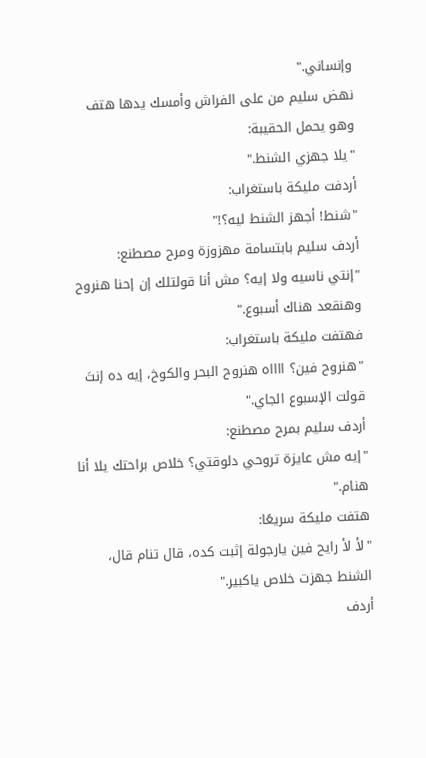وإنساني."
نهض سليم من على الفراش وأمسك يدها هتف وهو يحمل الحقيبة:
"يلا جهزي الشنط."
أردفت مليكة باستغراب:
"شنط! أجهز الشنط ليه؟!"
أردف سليم بابتسامة مهزوزة ومرح مصطنع:
"إنتي ناسيه ولا إيه؟ مش أنا قولتلك إن إحنا هنروح وهنقعد هناك أسبوع."
فهتفت مليكة باستغراب:
"هنروح فين؟ ااااه هنروح البحر والكوخ، إيه ده إنتَ قولت الإسبوع الجاي."
أردف سليم بمرح مصطنع:
"إيه مش عايزة تروحي دلوقتي؟ خلاص براحتك يلا أنا هنام."
هتفت مليكة سريعًا:
"لأ لأ رايح فين يارجولة إثبت كده، قال تنام قال، الشنط جهزت خلاص ياكبير."
أردف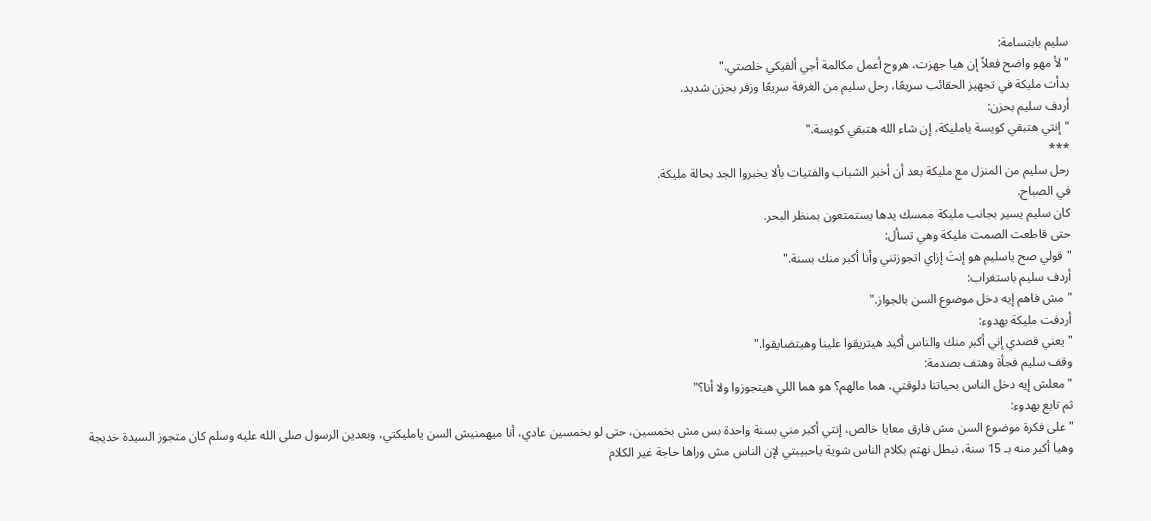سليم بابتسامة:
"لأ مهو واضح فعلاً إن هيا جهزت، هروح أعمل مكالمة أجي ألقيكي خلصتي."
بدأت مليكة في تجهيز الحقائب سريعًا، رحل سليم من الغرفة سريعًا وزفر بحزن شديد.
أردف سليم بحزن:
"إنتي هتبقي كويسة يامليكة، إن شاء الله هتبقي كويسة."
***
رحل سليم من المنزل مع مليكة بعد أن أخبر الشباب والفتيات بألا يخبروا الجد بحالة مليكة.
في الصباح.
كان سليم يسير بجانب مليكة ممسك يدها يستمتعون بمنظر البحر.
حتى قاطعت الصمت مليكة وهي تسأل:
"قولي صح ياسليم هو إنتَ إزاي اتجوزتني وأنا أكبر منك بسنة."
أردف سليم باستغراب:
"مش فاهم إيه دخل موضوع السن بالجواز."
أردفت مليكة بهدوء:
"يعني قصدي إني أكبر منك والناس أكيد هيتريقوا علينا وهيتضايقوا."
وقف سليم فجأة وهتف بصدمة:
"معلش إيه دخل الناس بحياتنا دلوقتي، هما مالهم؟ هو هما اللي هيتجوزوا ولا أنا؟"
ثم تابع بهدوء:
"على فكرة موضوع السن مش فارق معايا خالص، إنتي أكبر مني بسنة واحدة بس مش بخمسين، حتى لو بخمسين عادي، أنا ميهمنيش السن يامليكتي، وبعدين الرسول صلى الله عليه وسلم كان متجوز السيدة خديجة وهيا أكبر منه بـ 15 سنة، نبطل نهتم بكلام الناس شوية ياحبيبتي لإن الناس مش وراها حاجة غير الكلام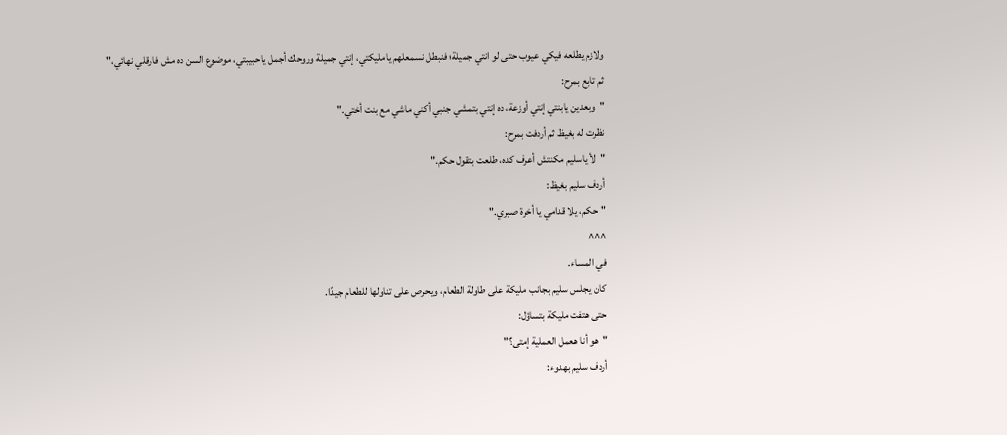ولازم يطلعه فيكي عيوب حتى لو انتي جميلة؛ فنبطل نسمعلهم يامليكتي، إنتي جميلة وروحك أجمل ياحبيبتي، موضوع السن ده مش فارقلي نهائي،"
ثم تابع بمرح:
"وبعدين يابنتي إنتي أوزعة، ده إنتي بتمشي جنبي أكني ماشي مع بنت أختي."
نظرت له بغيظ ثم أردفت بمرح:
"لأ ياسليم مكنتش أعرف كده، طلعت بتقول حكم."
أردف سليم بغيظ:
"حكم، يلا قدامي يا أخرة صبري."
^^^
في المساء.
كان يجلس سليم بجانب مليكة على طاولة الطعام، ويحرص على تناولها للطعام جيدًا.
حتى هتفت مليكة بتساؤل:
"هو أنا هعمل العملية إمتى؟"
أردف سليم بهدوء: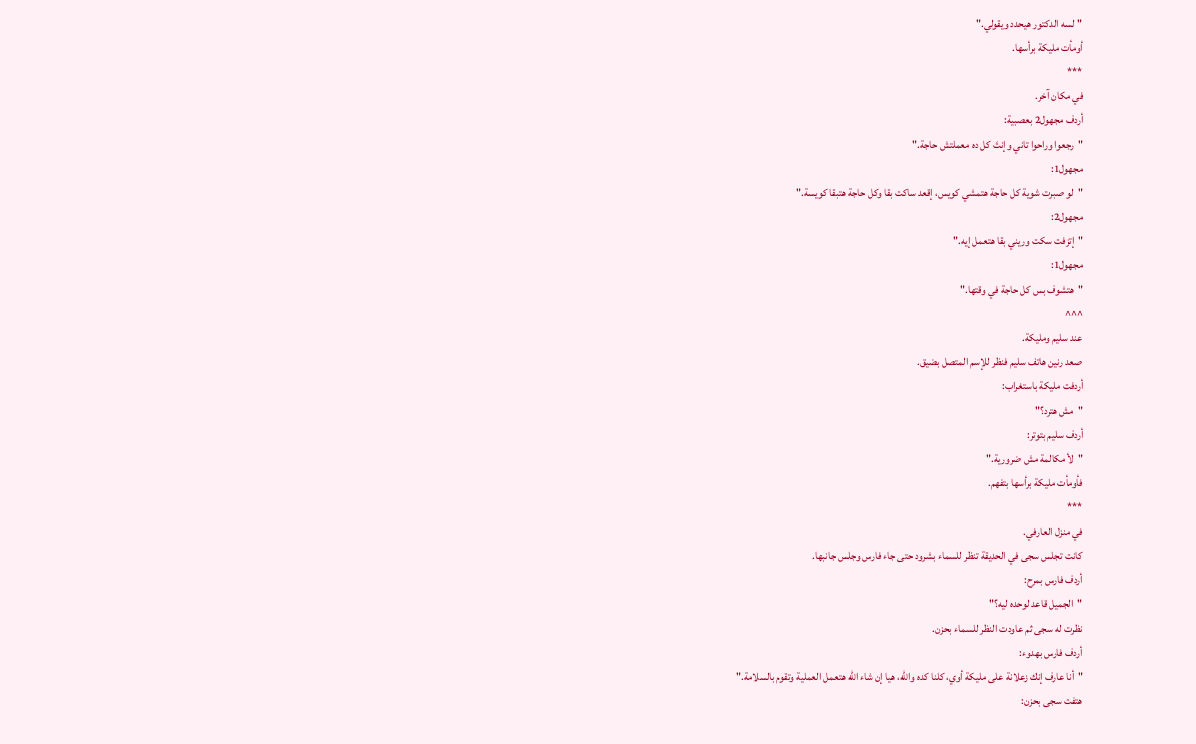"لسه الدكتور هيحدد ويقولي."
أومأت مليكة برأسها.
***
في مكان آخر.
أردف مجهول2 بعصبية:
"رجعوا وراحوا تاني وإنتَ كل ده معملتش حاجة."
مجهول1:
"لو صبرت شوية كل حاجة هتمشي كويس، إقعد ساكت بقا وكل حاجة هتبقا كويسة."
مجهول2:
"إتزفت سكت وريني بقا هتعمل إيه."
مجهول1:
"هتشوف بس كل حاجة في وقتها."
^^^
عند سليم ومليكة.
صعد رنين هاتف سليم فنظر للإسم المتصل بضيق.
أردفت مليكة باستغراب:
"مش هترد؟"
أردف سليم بتوتر:
"لأ مكالمة مش ضرورية."
فأومأت مليكة برأسها بتفهم.
***
في منزل العارفي.
كانت تجلس سجى في الحديقة تنظر للسماء بشرود حتى جاء فارس وجلس جانبها.
أردف فارس بمرح:
"الجميل قاعد لوحده ليه؟"
نظرت له سجى ثم عاودت النظر للسماء بحزن.
أردف فارس بهدوء:
"أنا عارف إنك زعلانة على مليكة أوي، كلنا كده والله، هيا إن شاء الله هتعمل العملية وتقوم بالسلامة."
هتفت سجى بحزن: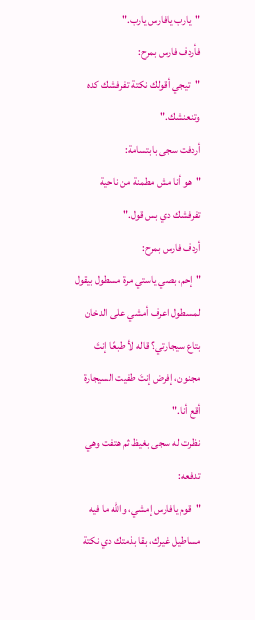"يارب يافارس يارب."
فأردف فارس بمرح:
"تيجي أقولك نكتة تفرفشك كده وتنعنشك."
أردفت سجى بابتسامة:
"هو أنا مش مطمنة من ناحية تفرفشك دي بس قول."
أردف فارس بمرح:
"إحم، بصي ياستي مرة مسطول بيقول لمسطول اعرف أمشي على الدخان بتاع سيجارتي؟ قاله لأ طبعًا إنتَ مجنون، إفرض إنتَ طفيت السيجارة أقع أنا."
نظرت له سجى بغيظ ثم هتفت وهي تدفعه:
"قوم يافارس إمشي، والله ما فيه مساطيل غيرك، بقا بذمتك دي نكتة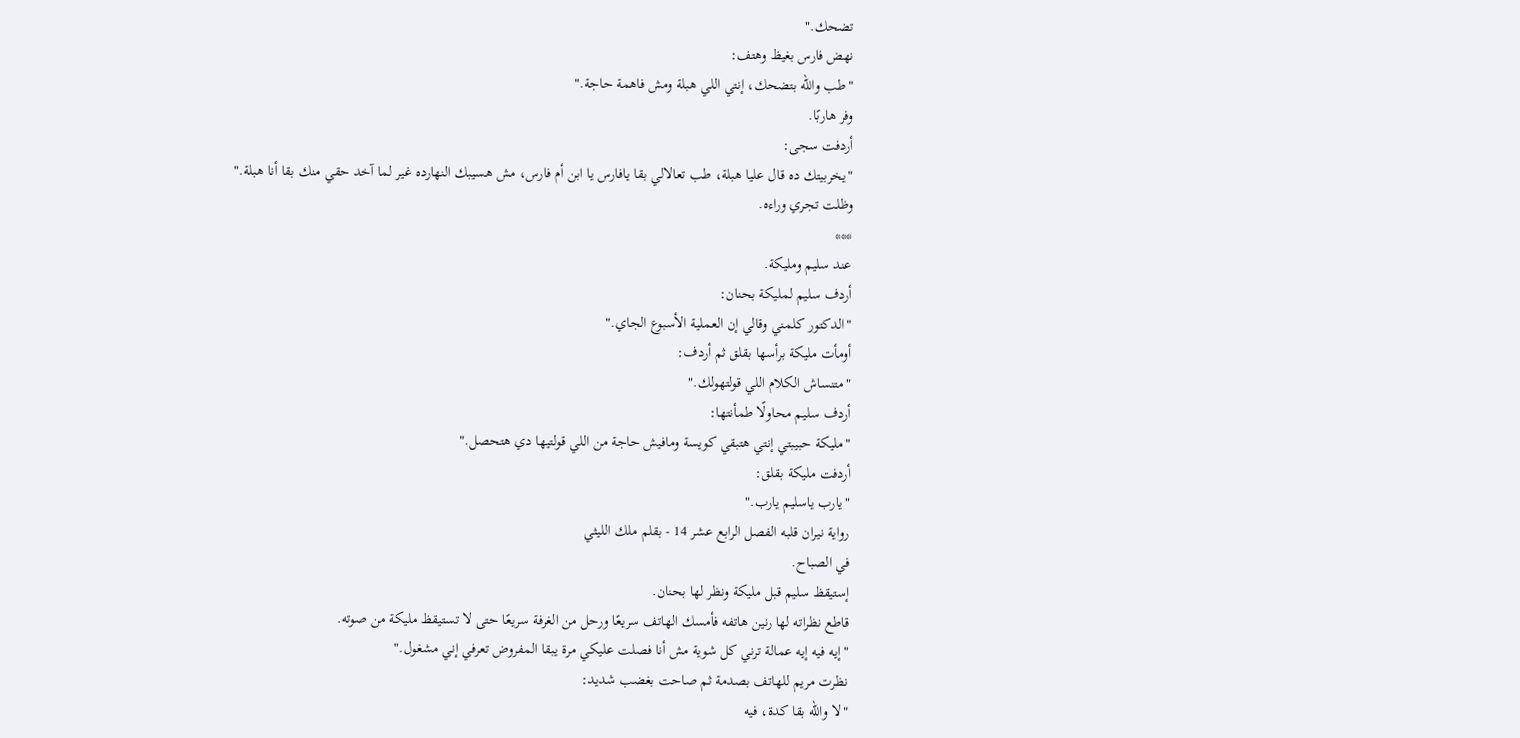تضحك."
نهض فارس بغيظ وهتف:
"طب والله بتضحك، إنتي اللي هبلة ومش فاهمة حاجة."
وفر هاربًا.
أردفت سجى:
"يخربيتك ده قال عليا هبلة، طب تعالالي بقا يافارس يا ابن أم فارس، مش هسيبك النهارده غير لما آخد حقي منك بقا أنا هبلة."
وظلت تجري وراءه.
***
عند سليم ومليكة.
أردف سليم لمليكة بحنان:
"الدكتور كلمني وقالي إن العملية الأسبوع الجاي."
أومأت مليكة برأسها بقلق ثم أردف:
"متنساش الكلام اللي قولتهولك."
أردف سليم محاولًا طمأنتها:
"مليكة حبيبتي إنتي هتبقي كويسة ومافيش حاجة من اللي قولتيها دي هتحصل."
أردفت مليكة بقلق:
"يارب ياسليم يارب."
رواية نيران قلبه الفصل الرابع عشر 14 - بقلم ملك الليثي
في الصباح.
إستيقظ سليم قبل مليكة ونظر لها بحنان.
قاطع نظراته لها رنين هاتفه فأمسك الهاتف سريعًا ورحل من الغرفة سريعًا حتى لا تستيقظ مليكة من صوته.
"إيه فيه إيه عمالة ترني كل شوية مش أنا فصلت عليكي مرة يبقا المفروض تعرفي إني مشغول."
نظرت مريم للهاتف بصدمة ثم صاحت بغضب شديد:
"لا والله بقا كدة، فيه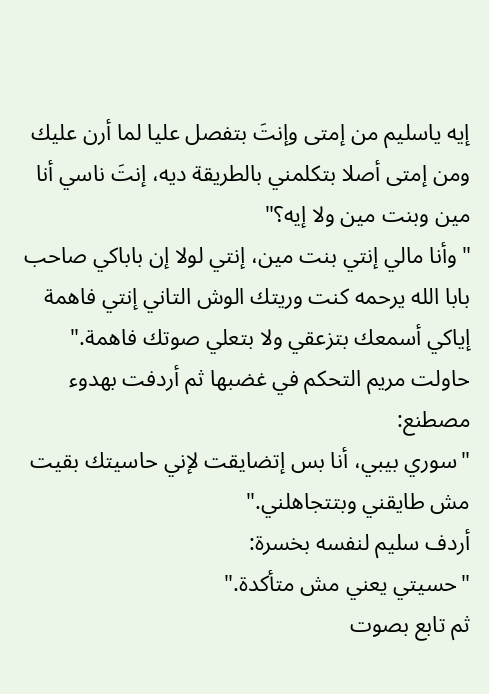إيه ياسليم من إمتى وإنتَ بتفصل عليا لما أرن عليك ومن إمتى أصلا بتكلمني بالطريقة ديه، إنتَ ناسي أنا مين وبنت مين ولا إيه؟"
"وأنا مالي إنتي بنت مين، إنتي لولا إن باباكي صاحب بابا الله يرحمه كنت وريتك الوش التاني إنتي فاهمة إياكي أسمعك بتزعقي ولا بتعلي صوتك فاهمة."
حاولت مريم التحكم في غضبها ثم أردفت بهدوء مصطنع:
"سوري بيبي، أنا بس إتضايقت لإني حاسيتك بقيت مش طايقني وبتتجاهلني."
أردف سليم لنفسه بخسرة:
"حسيتي يعني مش متأكدة."
ثم تابع بصوت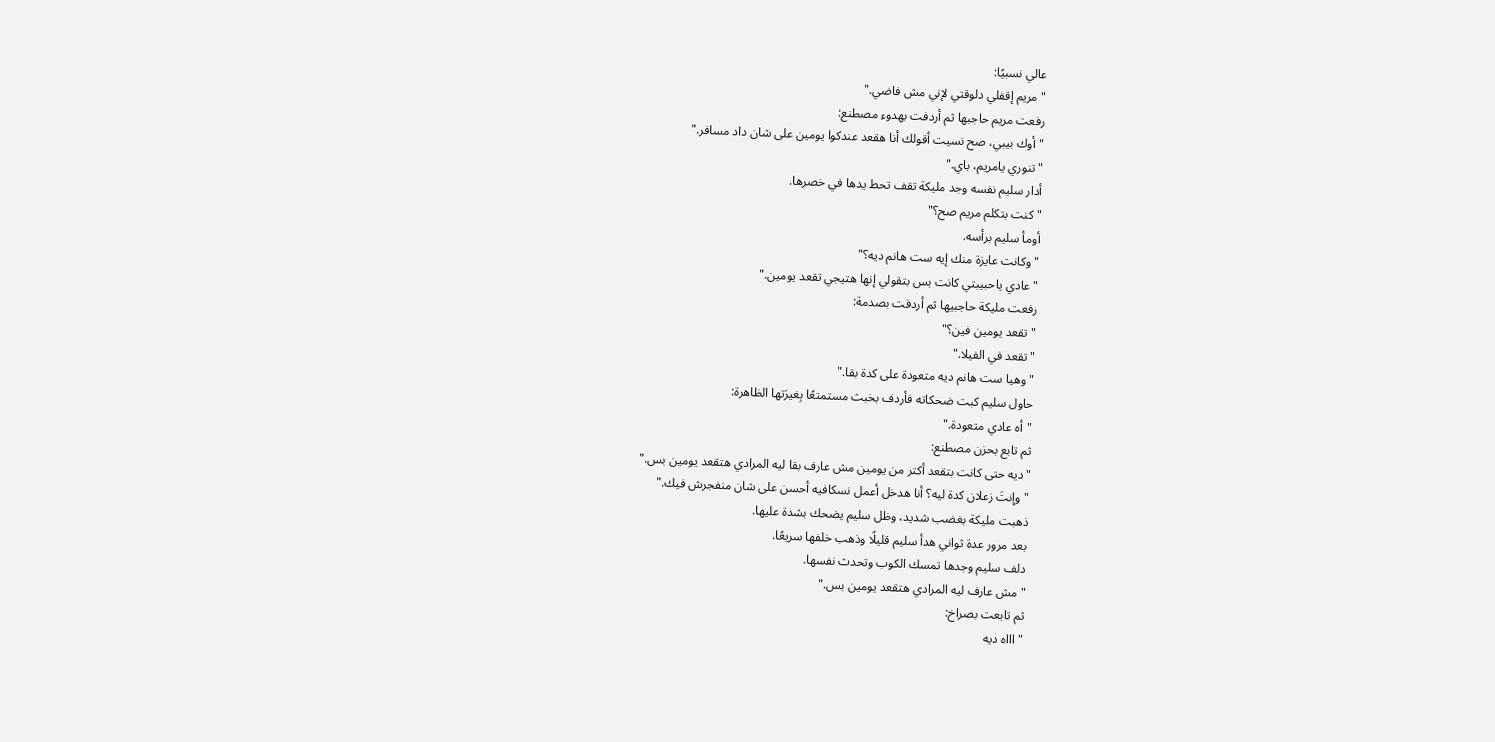عالي نسبيًا:
"مريم إقفلي دلوقتي لإني مش فاضي."
رفعت مريم حاجبها ثم أردفت بهدوء مصطنع:
"أوك بيبي، صح نسيت أقولك أنا هقعد عندكوا يومين على شان داد مسافر."
"تنوري يامريم، باي."
أدار سليم نفسه وجد مليكة تقف تحط يدها في خصرها.
"كنت بتكلم مريم صح؟"
أومأ سليم برأسه.
"وكانت عايزة منك إيه ست هانم ديه؟"
"عادي ياحبيبتي كانت بس بتقولي إنها هتيجي تقعد يومين."
رفعت مليكة حاجبيها ثم أردفت بصدمة:
"تقعد يومين فين؟"
"تقعد في الفيلا."
"وهيا ست هانم ديه متعودة على كدة بقا."
حاول سليم كبت ضحكاته فأردف بخبث مستمتعًا بِغيرَتها الظاهرة:
"أه عادي متعودة."
ثم تابع بحزن مصطنع:
"ديه حتى كانت بتقعد أكتر من يومين مش عارف بقا ليه المرادي هتقعد يومين بس."
"وإنتَ زعلان كدة ليه؟ أنا هدخل أعمل نسكافيه أحسن على شان منفجرش فيك."
ذهبت مليكة بغضب شديد، وظل سليم يضحك بشدة عليها.
بعد مرور عدة ثواني هدأ سليم قليلًا وذهب خلفها سريعًا.
دلف سليم وجدها تمسك الكوب وتحدث نفسها.
"مش عارف ليه المرادي هتقعد يومين بس."
ثم تابعت بصراخ:
"اااه ديه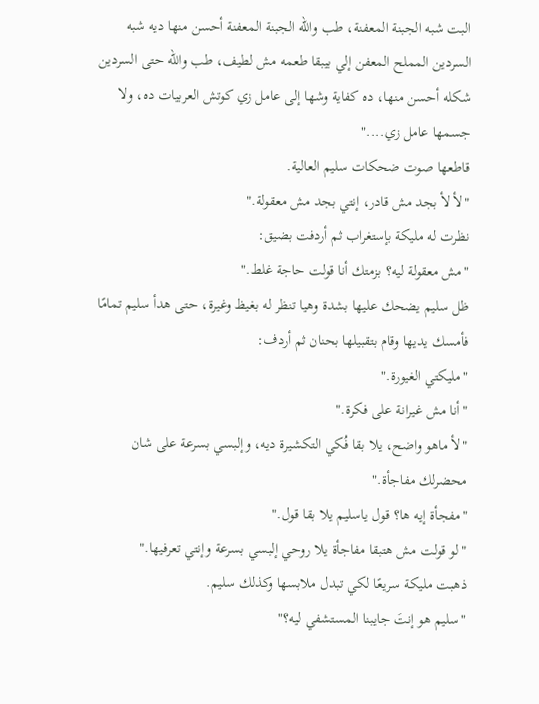البت شبه الجبنة المعفنة، طب والله الجبنة المعفنة أحسن منها ديه شبه السردين المملح المعفن إلي بيبقا طعمه مش لطيف، طب والله حتى السردين شكله أحسن منها، ده كفاية وشها إلى عامل زي كوتش العربيات ده، ولا جسمها عامل زي...."
قاطعها صوت ضحكات سليم العالية.
"لأ لأ بجد مش قادر، إنتي بجد مش معقولة."
نظرت له مليكة بإستغراب ثم أردفت بضيق:
"مش معقولة ليه؟ بزمتك أنا قولت حاجة غلط."
ظل سليم يضحك عليها بشدة وهيا تنظر له بغيظ وغيرة، حتى هدأ سليم تمامًا فأمسك يديها وقام بتقبيلها بحنان ثم أردف:
"مليكتي الغيورة."
"أنا مش غيرانة على فكرة."
"لأ ماهو واضح، يلا بقا فُكي التكشيرة ديه، وإلبسي بسرعة على شان محضرلك مفاجأة."
"مفجأة إيه ها؟ قول ياسليم يلا بقا قول."
"لو قولت مش هتبقا مفاجأة يلا روحي إلبسي بسرعة وإنتي تعرفيها."
ذهبت مليكة سريعًا لكي تبدل ملابسها وكذلك سليم.
"سليم هو إنتَ جايبنا المستشفي ليه؟"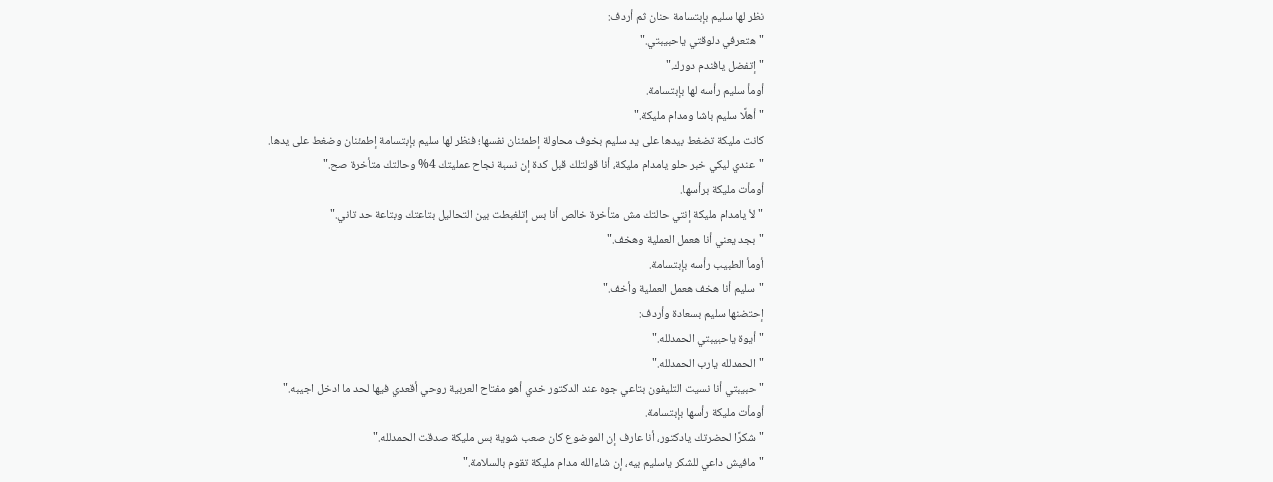نظر لها سليم بإبتسامة حنان ثم أردف:
"هتعرفي دلوقتي ياحبيبتي."
"إتفضل يافندم دورك."
أومأ سليم رأسه لها بإبتسامة.
"أهلًا سليم باشا ومدام مليكة."
كانت مليكة تضغط بيدها على يد سليم بخوف محاولة إطمئنان نفسها؛ فنظر لها سليم بإبتسامة إطمئنان وضغط على يدها.
"عندي ليكي خبر حلو يامدام مليكة، أنا قولتلك قبل كدة إن نسبة نجاح عمليتك 4% وحالتك متأخرة صح."
أومأت مليكة برأسها.
"لأ يامدام مليكة إنتي حالتك مش متأخرة خالص أنا بس إتلغبطت بين التحاليل بتاعتك وبتاعة حد تاني."
"بجد يعني أنا هعمل العملية وهخف."
أومأ الطبيب رأسه بإبتسامة.
"سليم أنا هخف هعمل العملية وأخف."
إحتضنها سليم بسعادة وأردف:
"أيوة ياحبيبتي الحمدلله."
"الحمدلله يارب الحمدلله."
"حبيبتي أنا نسيت التليفون بتاعي جوه عند الدكتور خدي أهو مفتاح العربية روحي أقعدي فيها لحد ما ادخل اجيبه."
أومأت مليكة رأسها بإبتسامة.
"شكرًا لحضرتك يادكتور، أنا عارف إن الموضوع كان صعب شوية بس مليكة صدقت الحمدلله."
"مافيش داعي للشكر ياسليم بيه، إن شاءالله مدام مليكة تقوم بالسلامة."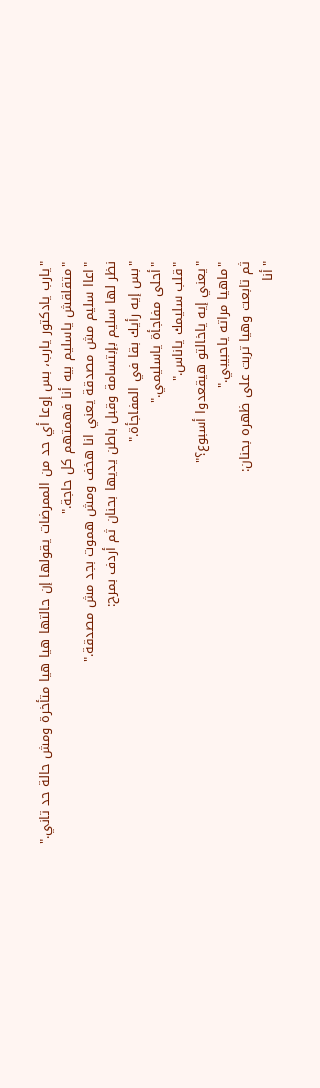"يارب يادكتور يارب، بس إوعا أي حد من الممرضات يقولها إن حالتها هيا هيا متأخرة ومش حالة حد تاني."
"متقلقش ياسليم بيه أنا فهمتهم كل حاجة."
"اعاا سليم مش مصدقة يعني انا هخف ومش هموت بجد مش مصدقة."
نظر لها سليم بإبتسامة وقبل باطن يديها بحنان ثم أردف بمرح:
"بس إيه رأيك بقا في المفاجأة."
"أحلى مفاجأة ياسليمي."
"قلب سليمك ياناس."
"يعني إيه ياخالتو هيقعدوا أسبوع؟"
"ماهيا مراته ياحبيبي."
ثم تابعت وهيا تربت على ظهره بحنان:
"أنا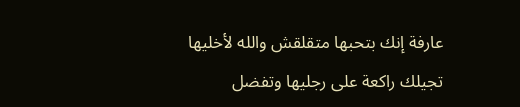عارفة إنك بتحبها متقلقش والله لأخليها تجيلك راكعة على رجليها وتفضل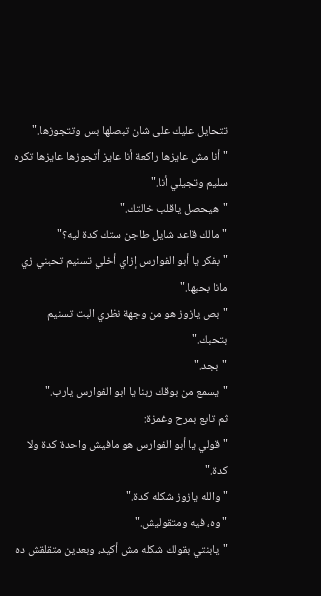تتحايل عليك على شان تبصلها بس وتتجوزها."
"أنا مش عايزها راكعة أنا عايز أتجوزها عايزها تكره سليم وتجيلي أنا."
"هيحصل ياقلب خالتك."
"مالك قاعد شايل طاجن ستك كدة ليه؟"
"بفكر يا أبو الفوارس إزاي أخلي تسنيم تحبني زي مانا بحبها."
"بص يازوز هو من وجهة نظري البت تسنيم بتحبك."
"بجد."
"يسمع من بوقك ربنا يا ابو الفوارس يارب."
ثم تابع بمرح وغمزة:
"قولي يا أبو الفوارس هو مافيش واحدة كدة ولا كدة."
"والله يازوز شكله كدة."
"وه، فيه ومتقوليش."
"يابنتي بقولك شكله مش أكيد، وبعدين متقلقش ده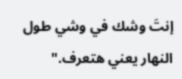إنتَ وشك في وشي طول النهار يعني هتعرف."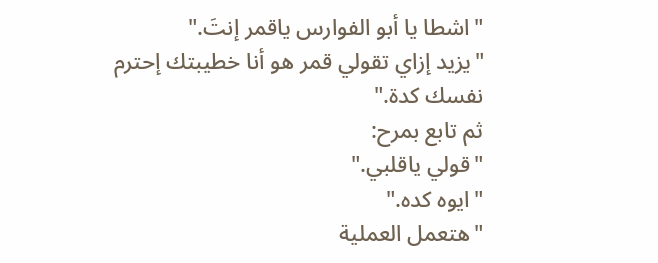"اشطا يا أبو الفوارس ياقمر إنتَ."
"يزيد إزاي تقولي قمر هو أنا خطيبتك إحترم نفسك كدة."
ثم تابع بمرح:
"قولي ياقلبي."
"ايوه كده."
"هتعمل العملية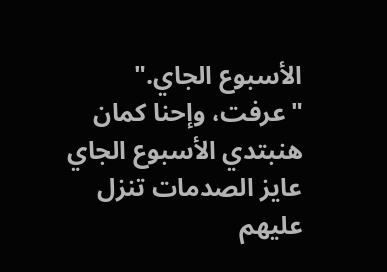الأسبوع الجاي."
"عرفت، وإحنا كمان هنبتدي الأسبوع الجاي عايز الصدمات تنزل عليهم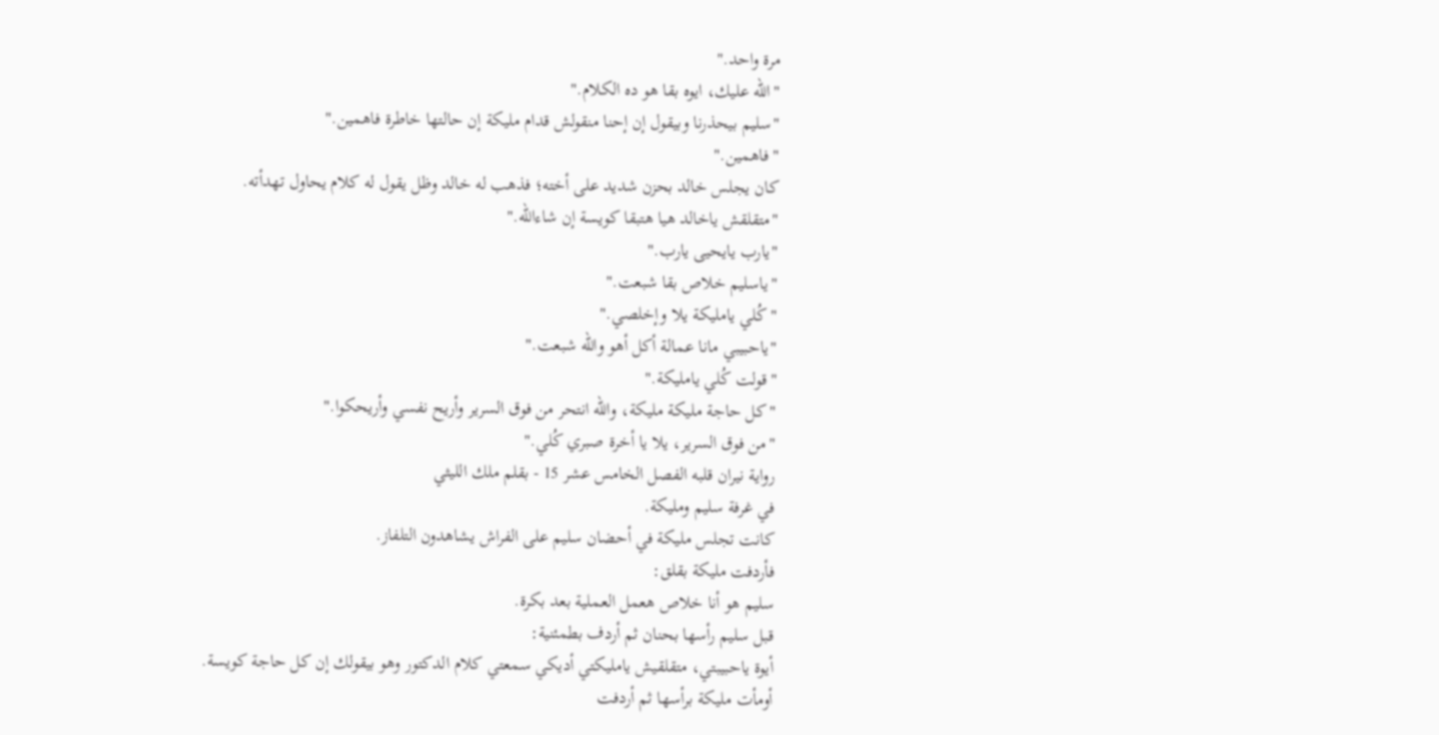مرة واحد."
"الله عليك، ايوه بقا هو ده الكلام."
"سليم بيحذرنا وبيقول إن إحنا منقولش قدام مليكة إن حالتها خاطرة فاهمين."
"فاهمين."
كان يجلس خالد بحزن شديد على أخته؛ فذهب له خالد وظل يقول له كلام يحاول تهدأته.
"متقلقش ياخالد هيا هتبقا كويسة إن شاءالله."
"يارب يايحيى يارب."
"ياسليم خلاص بقا شبعت."
"كُلي يامليكة يلا وإخلصي."
"ياحبيبي مانا عمالة أكل أهو والله شبعت."
"قولت كُلي يامليكة."
"كل حاجة مليكة مليكة، والله انتحر من فوق السرير وأريح نفسي وأريحكوا."
"من فوق السرير، يلا يا أخرة صبري كُلي."
رواية نيران قلبه الفصل الخامس عشر 15 - بقلم ملك الليثي
في غرفة سليم ومليكة.
كانت تجلس مليكة في أحضان سليم على الفراش يشاهدون التلفاز.
فأردفت مليكة بقلق:
سليم هو أنا خلاص هعمل العملية بعد بكرة.
قبل سليم رأسها بحنان ثم أردف بطمئنية:
أيوة ياحبيبتي، متقلقيش يامليكتي أديكي سمعتي كلام الدكتور وهو بيقولك إن كل حاجة كويسة.
أومأت مليكة برأسها ثم أردفت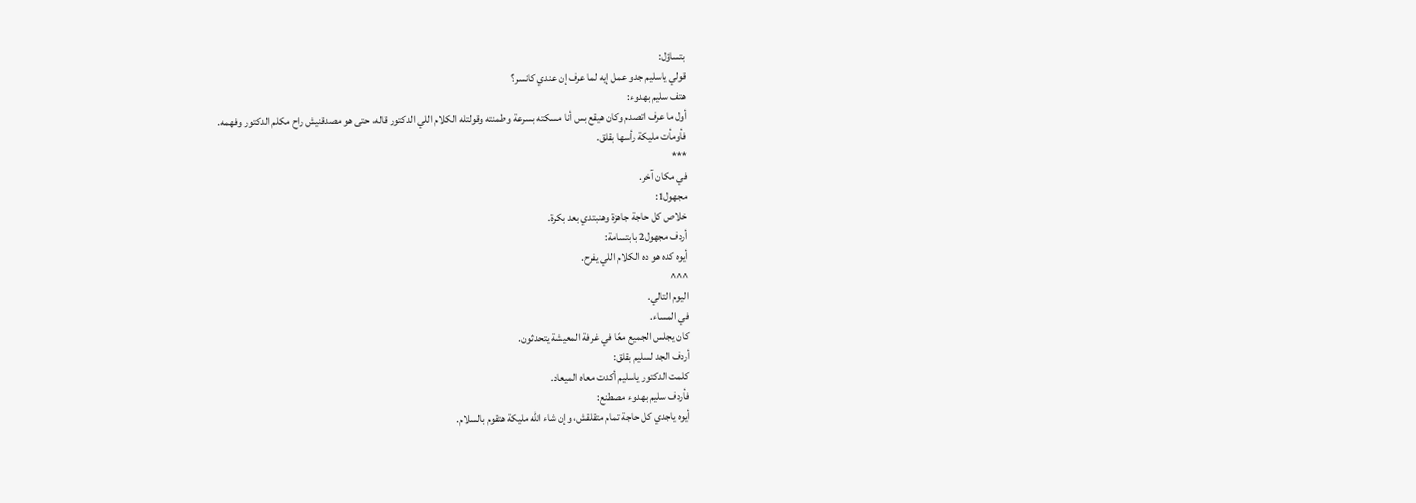بتساؤل:
قولي ياسليم جدو عمل إيه لما عرف إن عندي كانسر؟
هتف سليم بهدوء:
أول ما عرف اتصدم وكان هيقع بس أنا مسكته بسرعة وطمنته وقولتله الكلام اللي الدكتور قاله، حتى هو مصدقنيش راح مكلم الدكتور وفهمه.
فأومأت مليكة رأسها بقلق.
***
في مكان آخر.
مجهول1:
خلاص كل حاجة جاهزة وهنبتدي بعد بكرة.
أردف مجهول2 بابتسامة:
أيوه كده هو ده الكلام اللي يفرح.
^^^
اليوم التالي.
في المساء.
كان يجلس الجميع معًا في غرفة المعيشة يتحدثون.
أردف الجد لسليم بقلق:
كلمت الدكتور ياسليم أكدت معاه الميعاد.
فأردف سليم بهدوء مصطنع:
أيوه ياجدي كل حاجة تمام متقلقش، وإن شاء الله مليكة هتقوم بالسلام.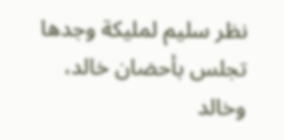نظر سليم لمليكة وجدها تجلس بأحضان خالد، وخالد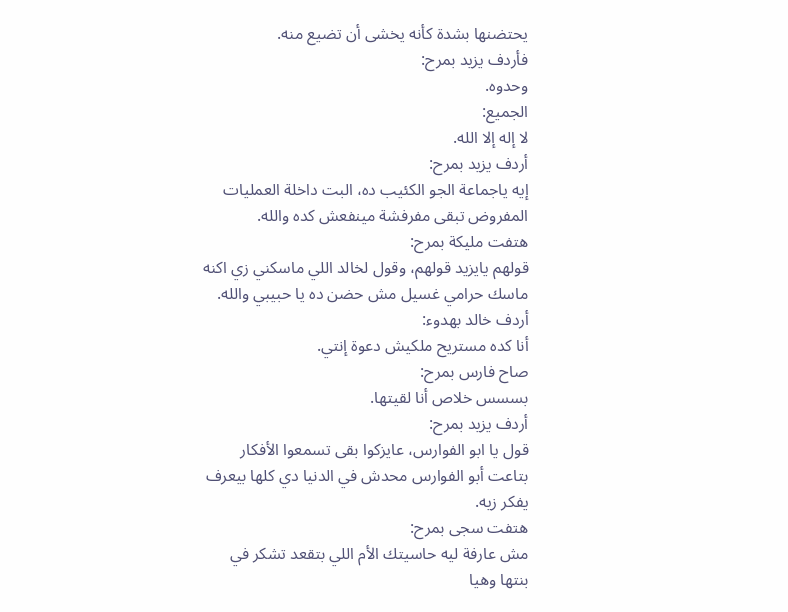يحتضنها بشدة كأنه يخشى أن تضيع منه.
فأردف يزيد بمرح:
وحدوه.
الجميع:
لا إله إلا الله.
أردف يزيد بمرح:
إيه ياجماعة الجو الكئيب ده، البت داخلة العمليات المفروض تبقى مفرفشة مينفعش كده والله.
هتفت مليكة بمرح:
قولهم يايزيد قولهم، وقول لخالد اللي ماسكني زي اكنه ماسك حرامي غسيل مش حضن ده يا حبيبي والله.
أردف خالد بهدوء:
أنا كده مستريح ملكيش دعوة إنتي.
صاح فارس بمرح:
بسسس خلاص أنا لقيتها.
أردف يزيد بمرح:
قول يا ابو الفوارس، عايزكوا بقى تسمعوا الأفكار بتاعت أبو الفوارس محدش في الدنيا دي كلها بيعرف يفكر زيه.
هتفت سجى بمرح:
مش عارفة ليه حاسيتك الأم اللي بتقعد تشكر في بنتها وهيا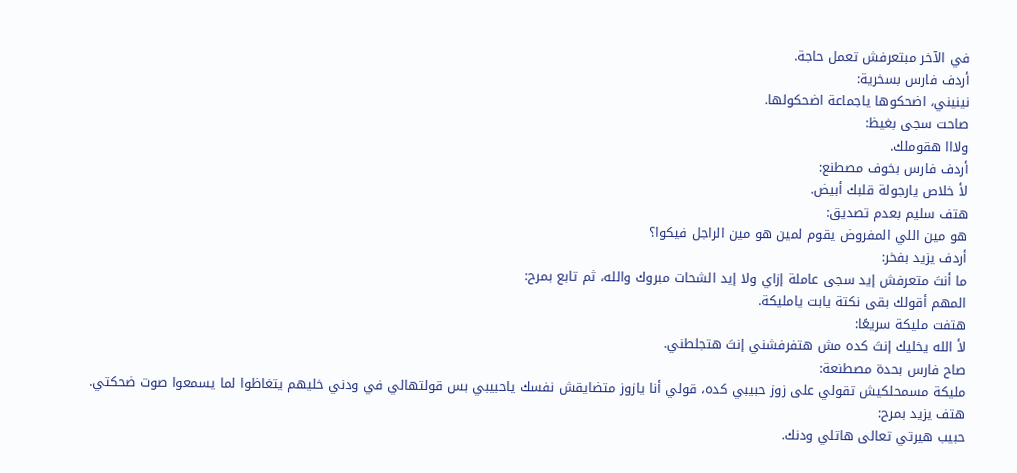في الآخر مبتعرفش تعمل حاجة.
أردف فارس بسخرية:
نينيني، اضحكوها ياجماعة اضحكولها.
صاحت سجى بغيظ:
ولااا هقوملك.
أردف فارس بخوف مصطنع:
لأ خلاص يارجولة قلبك أبيض.
هتف سليم بعدم تصديق:
هو مين اللي المفروض يقوم لمين هو مين الراجل فيكوا؟
أردف يزيد بفخر:
ما أنتَ متعرفش إيد سجى عاملة إزاي ولا إيد الشحات مبروك والله، ثم تابع بمرح:
المهم أقولك بقى نكتة يابت يامليكة.
هتفت مليكة سريعًا:
لأ الله يخليك إنتَ كده مش هتفرفشني إنتَ هتجلطني.
صاح فارس بحدة مصطنعة:
مليكة مسمحلكيش تقولي على زوز حبيبي كده، قولي أنا يازوز متضايقش نفسك ياحبيبي بس قولتهالي في ودني خليهم يتغاظوا لما يسمعوا صوت ضحكتي.
هتف يزيد بمرح:
حبيب هيرتي تعالى هاتلي ودنك.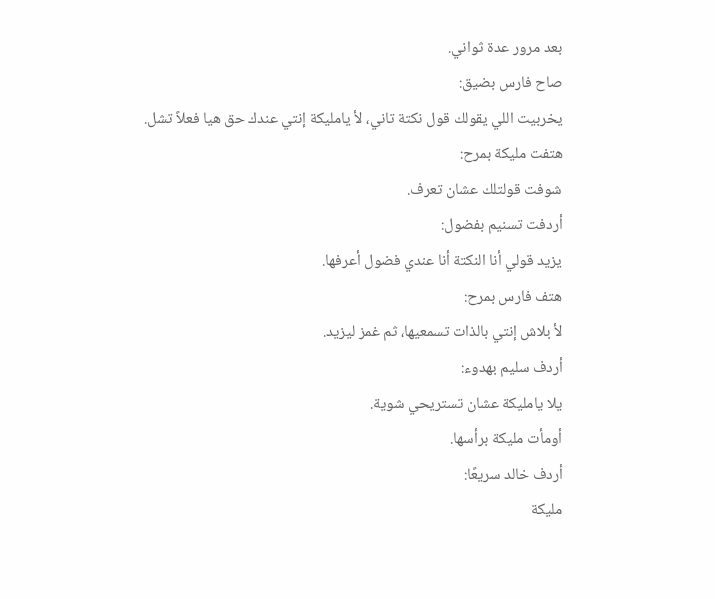بعد مرور عدة ثواني.
صاح فارس بضيق:
يخربيت اللي يقولك قول نكتة تاني، لأ يامليكة إنتي عندك حق هيا فعلاً تشل.
هتفت مليكة بمرح:
شوفت قولتلك عشان تعرف.
أردفت تسنيم بفضول:
يزيد قولي أنا النكتة أنا عندي فضول أعرفها.
هتف فارس بمرح:
لأ بلاش إنتي بالذات تسمعيها، ثم غمز ليزيد.
أردف سليم بهدوء:
يلا يامليكة عشان تستريحي شوية.
أومأت مليكة برأسها.
أردف خالد سريعًا:
مليكة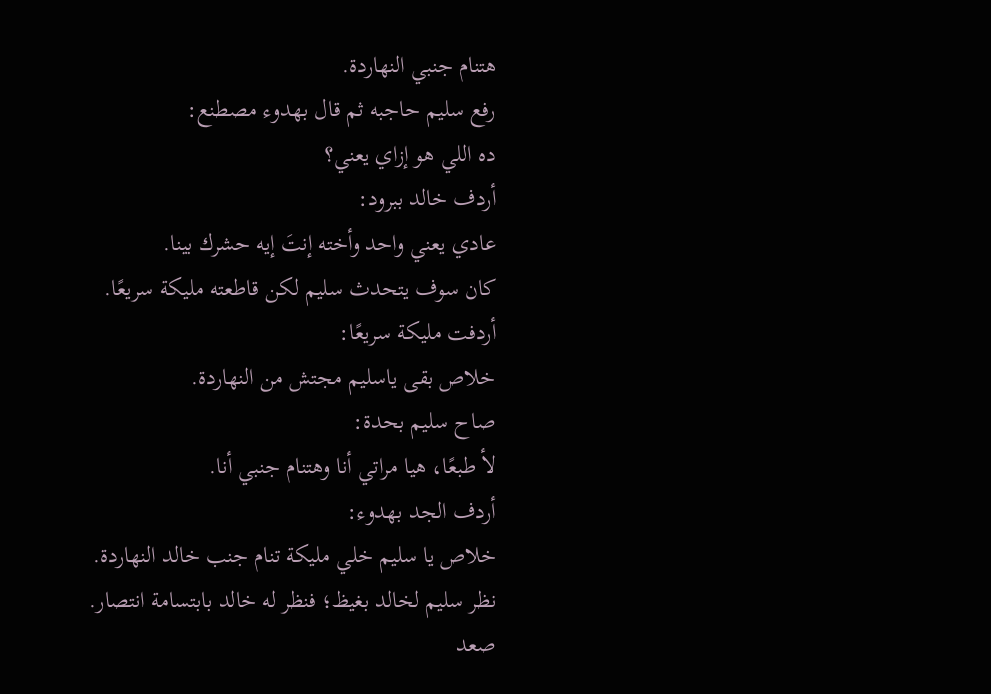هتنام جنبي النهاردة.
رفع سليم حاجبه ثم قال بهدوء مصطنع:
ده اللي هو إزاي يعني؟
أردف خالد ببرود:
عادي يعني واحد وأخته إنتَ إيه حشرك بينا.
كان سوف يتحدث سليم لكن قاطعته مليكة سريعًا.
أردفت مليكة سريعًا:
خلاص بقى ياسليم مجتش من النهاردة.
صاح سليم بحدة:
لأ طبعًا، هيا مراتي أنا وهتنام جنبي أنا.
أردف الجد بهدوء:
خلاص يا سليم خلي مليكة تنام جنب خالد النهاردة.
نظر سليم لخالد بغيظ؛ فنظر له خالد بابتسامة انتصار.
صعد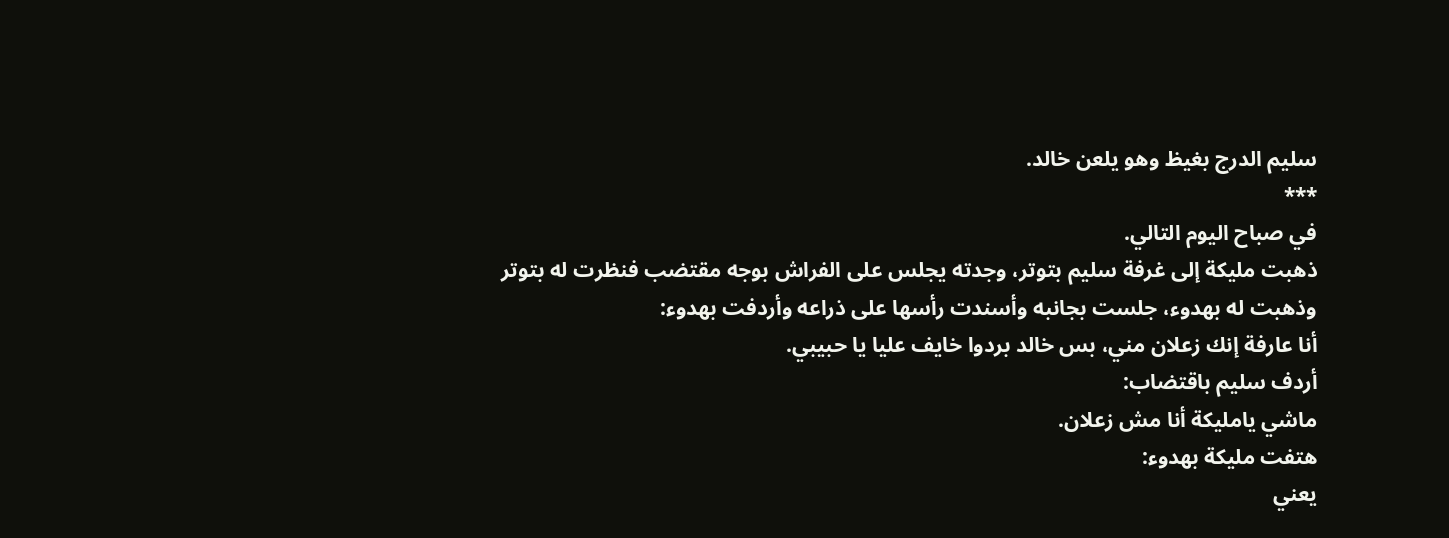سليم الدرج بغيظ وهو يلعن خالد.
***
في صباح اليوم التالي.
ذهبت مليكة إلى غرفة سليم بتوتر، وجدته يجلس على الفراش بوجه مقتضب فنظرت له بتوتر وذهبت له بهدوء، جلست بجانبه وأسندت رأسها على ذراعه وأردفت بهدوء:
أنا عارفة إنك زعلان مني، بس خالد بردوا خايف عليا يا حبيبي.
أردف سليم باقتضاب:
ماشي يامليكة أنا مش زعلان.
هتفت مليكة بهدوء:
يعني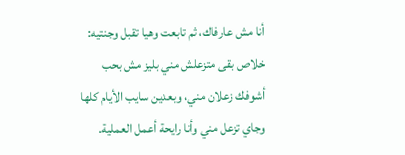أنا مش عارفاك، ثم تابعت وهيا تقبل وجنتيه:
خلاص بقى متزعلش مني بليز مش بحب أشوفك زعلان مني، وبعدين سايب الأيام كلها وجاي تزعل مني وأنا رايحة أعمل العملية.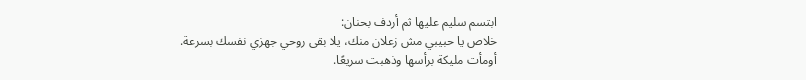ابتسم سليم عليها ثم أردف بحنان:
خلاص يا حبيبي مش زعلان منك، يلا بقى روحي جهزي نفسك بسرعة.
أومأت مليكة برأسها وذهبت سريعًا.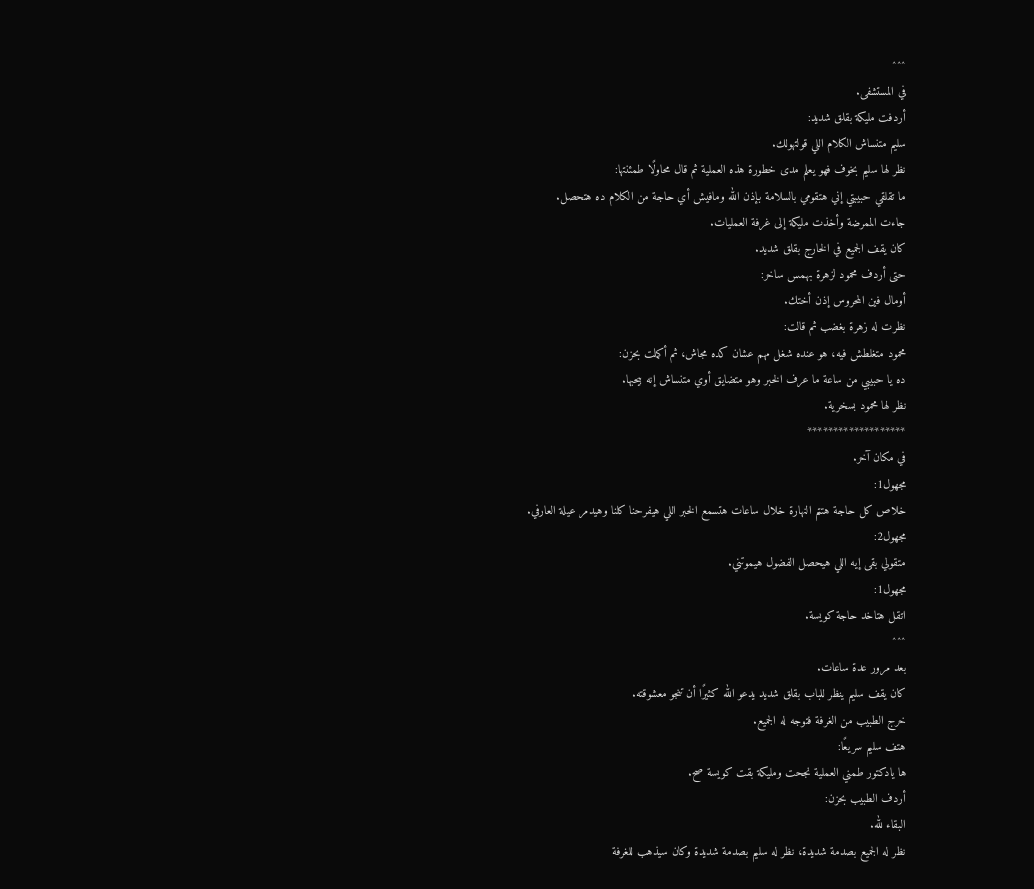^^^
في المستشفى.
أردفت مليكة بقلق شديد:
سليم متنساش الكلام اللي قولتهولك.
نظر لها سليم بخوف فهو يعلم مدى خطورة هذه العملية ثم قال محاولًا طمئنتها:
ما تقلقي حبيبتي إني هتقومي بالسلامة بإذن الله ومافيش أي حاجة من الكلام ده هتحصل.
جاءت الممرضة وأخذت مليكة إلى غرفة العمليات.
كان يقف الجميع في الخارج بقلق شديد.
حتى أردف محمود لزهرة بهمس ساخر:
أومال فين المحروس إذن أختك.
نظرت له زهرة بغضب ثم قالت:
محمود متغلطش فيه، هو عنده شغل مهم عشان كده مجاش، ثم أكملت بحزن:
ده يا حبيبي من ساعة ما عرف الخبر وهو متضايق أوي متنساش إنه بيحبها.
نظر لها محمود بسخرية.
*******************
في مكان آخر.
مجهول1:
خلاص كل حاجة هتتم النهارة خلال ساعات هتسمع الخبر اللي هيفرحنا كلنا وهيدمر عيلة العارفي.
مجهول2:
متقولي بقى إيه اللي هيحصل الفضول هيموتني.
مجهول1:
اتقل هتاخد حاجة كويسة.
^^^
بعد مرور عدة ساعات.
كان يقف سليم ينظر للباب بقلق شديد يدعو الله كثيرًا أن تنجو معشوقته.
خرج الطبيب من الغرفة فتوجه له الجميع.
هتف سليم سريعًا:
ها يادكتور طمني العملية نجحت ومليكة بقت كويسة صح.
أردف الطبيب بحزن:
البقاء لله.
نظر له الجميع بصدمة شديدة، نظر له سليم بصدمة شديدة وكان سيذهب للغرفة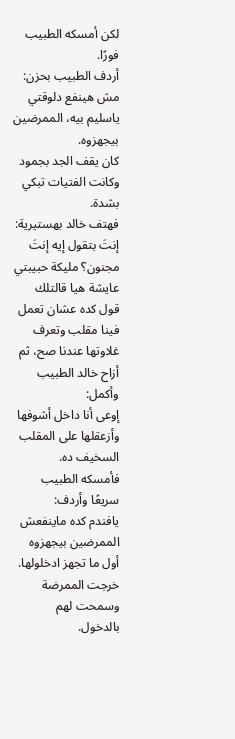لكن أمسكه الطبيب فورًا.
أردف الطبيب بحزن:
مش هينفع دلوقتي ياسليم بيه، الممرضين بيجهزوه.
كان يقف الجد بجمود وكانت الفتيات تبكي بشدة.
فهتف خالد بهستيرية:
إنتَ بتقول إيه إنتَ مجنون؟ مليكة حبيبتي عايشة هيا قالتلك قول كده عشان تعمل فينا مقلب وتعرف غلاوتها عندنا صح، ثم أزاح خالد الطبيب وأكمل:
إوعى أنا داخل أشوفها وأزعقلها على المقلب السخيف ده.
فأمسكه الطبيب سريعًا وأردف:
يافندم كده ماينفعش الممرضين بيجهزوه أول ما تجهز ادخلولها.
خرجت الممرضة وسمحت لهم بالدخول.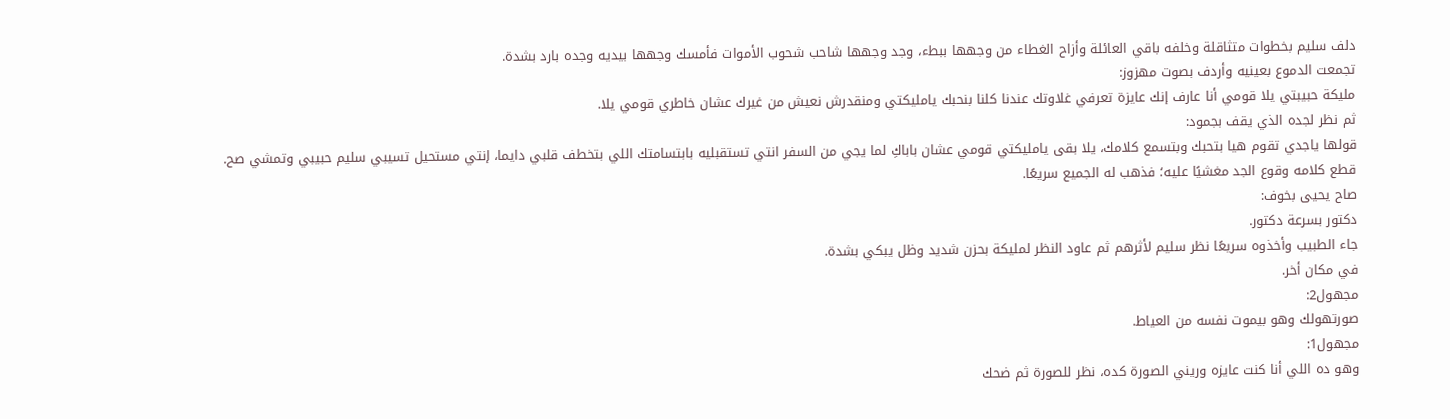دلف سليم بخطوات متثاقلة وخلفه باقي العائلة وأزاح الغطاء من وجهها ببطء، وجد وجهها شاحب شحوب الأموات فأمسك وجهها بيديه وجده بارد بشدة.
تجمعت الدموع بعينيه وأردف بصوت مهزوز:
مليكة حبيبتي يلا قومي أنا عارف إنك عايزة تعرفي غلاوتك عندنا كلنا بنحبك يامليكتي ومنقدرش نعيش من غيرك عشان خاطري قومي يلا.
ثم نظر لجده الذي يقف بجمود:
قولها ياجدي تقوم هيا بتحبك وبتسمع كلامك، يلا بقى يامليكتي قومي عشان باباكِ لما يجي من السفر انتي تستقبليه بابتسامتك اللي بتخطف قلبي دايما، إنتي مستحيل تسيبي سليم حبيبي وتمشي صح.
قطع كلامه وقوع الجد مغشيًا عليه؛ فذهب له الجميع سريعًا.
صاح يحيى بخوف:
دكتور بسرعة دكتور.
جاء الطبيب وأخذوه سريعًا نظر سليم لأثرهم ثم عاود النظر لمليكة بحزن شديد وظل يبكي بشدة.
في مكان أخر.
مجهول2:
صورتهولك وهو بيموت نفسه من العياط.
مجهول1:
وهو ده اللي أنا كنت عايزه وريني الصورة كده، نظر للصورة ثم ضحك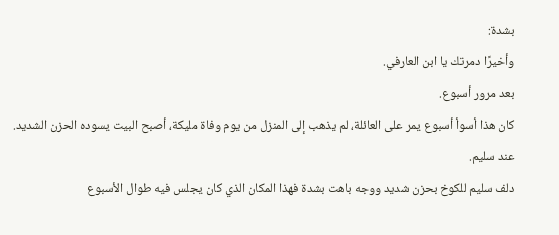بشدة:
وأخيرًا دمرتك يا ابن العارفي.
بعد مرور أسبوع.
كان هذا أسوأ أسبوع يمر على العائلة، لم يذهب إلى المنزل من يوم وفاة مليكة، أصبح البيت يسوده الحزن الشديد.
عند سليم.
دلف سليم للكوخ بحزن شديد ووجه باهت بشدة فهذا المكان الذي كان يجلس فيه طوال الأسبوع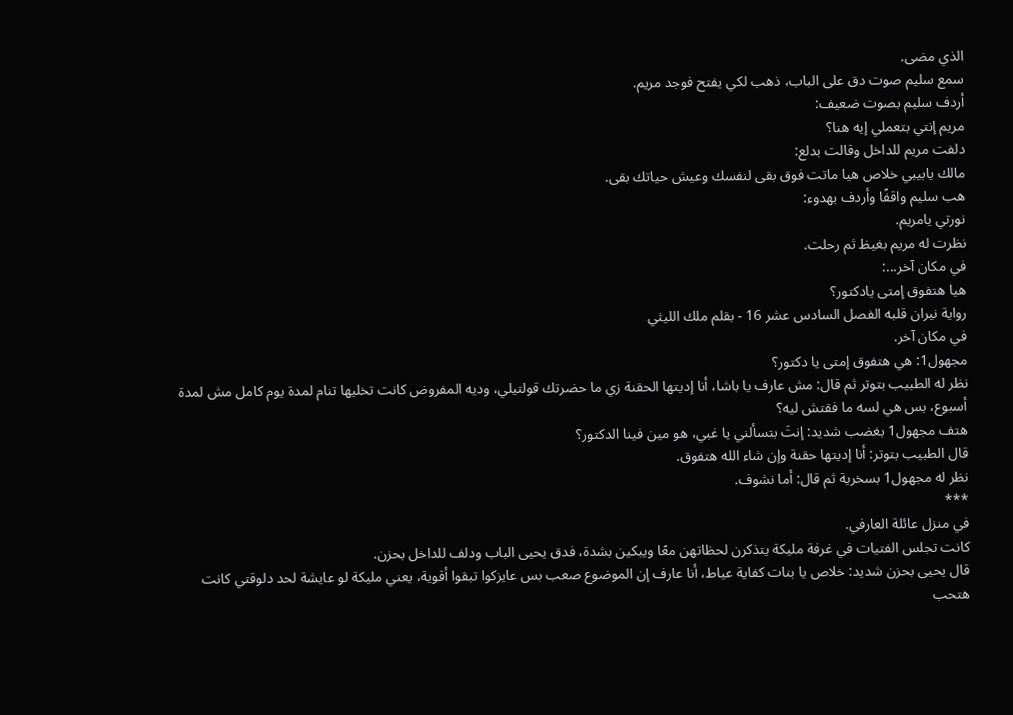الذي مضى.
سمع سليم صوت دق على الباب، ذهب لكي يفتح فوجد مريم.
أردف سليم بصوت ضعيف:
مريم إنتي بتعملي إيه هنا؟
دلفت مريم للداخل وقالت بدلع:
مالك يابيبي خلاص هيا ماتت فوق بقى لنفسك وعيش حياتك بقى.
هب سليم واقفًا وأردف بهدوء:
نورتي يامريم.
نظرت له مريم بغيظ ثم رحلت.
في مكان آخر...:
هيا هتفوق إمتى يادكتور؟
رواية نيران قلبه الفصل السادس عشر 16 - بقلم ملك الليثي
في مكان آخر.
مجهول1: هي هتفوق إمتى يا دكتور؟
نظر له الطبيب بتوتر ثم قال: مش عارف يا باشا، أنا إديتها الحقنة زي ما حضرتك قولتيلي، وديه المفروض كانت تخليها تنام لمدة يوم كامل مش لمدة أسبوع، بس هي لسه ما فقتش ليه؟
هتف مجهول1 بغضب شديد: إنتَ بتسألني يا غبي، هو مين فينا الدكتور؟
قال الطبيب بتوتر: أنا إديتها حقنة وإن شاء الله هتفوق.
نظر له مجهول1 بسخرية ثم قال: أما نشوف.
***
في منزل عائلة العارفي.
كانت تجلس الفتيات في غرفة مليكة يتذكرن لحظاتهن معًا ويبكين بشدة، فدق يحيى الباب ودلف للداخل بحزن.
قال يحيى بحزن شديد: خلاص يا بنات كفاية عياط، أنا عارف إن الموضوع صعب بس عايزكوا تبقوا أقوية، يعني مليكة لو عايشة لحد دلوقتي كانت هتحب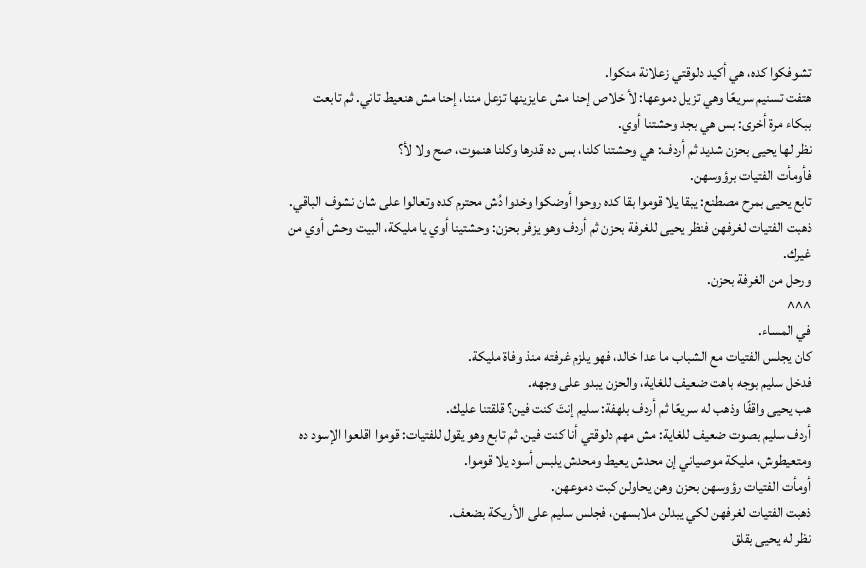تشوفكوا كده، هي أكيد دلوقتي زعلانة منكوا.
هتفت تسنيم سريعًا وهي تزيل دموعها: لأ خلاص إحنا مش عايزينها تزعل مننا، إحنا مش هنعيط تاني. ثم تابعت ببكاء مرة أخرى: بس هي بجد وحشتنا أوي.
نظر لها يحيى بحزن شديد ثم أردف: هي وحشتنا كلنا، بس ده قدرها وكلنا هنموت، صح ولا لأ؟
فأومأت الفتيات برؤوسهن.
تابع يحيى بمرح مصطنع: يبقا يلا قوموا بقا كده روحوا أوضكوا وخدوا دُش محترم كده وتعالوا على شان نشوف الباقي.
ذهبت الفتيات لغرفهن فنظر يحيى للغرفة بحزن ثم أردف وهو يزفر بحزن: وحشتينا أوي يا مليكة، البيت وحش أوي من غيرك.
ورحل من الغرفة بحزن.
^^^
في المساء.
كان يجلس الفتيات مع الشباب ما عدا خالد، فهو يلزم غرفته منذ وفاة مليكة.
فدخل سليم بوجه باهت ضعيف للغاية، والحزن يبدو على وجهه.
هب يحيى واقفًا وذهب له سريعًا ثم أردف بلهفة: سليم إنتَ كنت فين؟ قلقتنا عليك.
أردف سليم بصوت ضعيف للغاية: مش مهم دلوقتي أنا كنت فين. ثم تابع وهو يقول للفتيات: قوموا اقلعوا الإسود ده ومتعيطوش، مليكة موصياني إن محدش يعيط ومحدش يلبس أسود يلا قوموا.
أومأت الفتيات رؤوسهن بحزن وهن يحاولن كبت دموعهن.
ذهبت الفتيات لغرفهن لكي يبدلن ملابسهن، فجلس سليم على الأريكة بضعف.
نظر له يحيى بقلق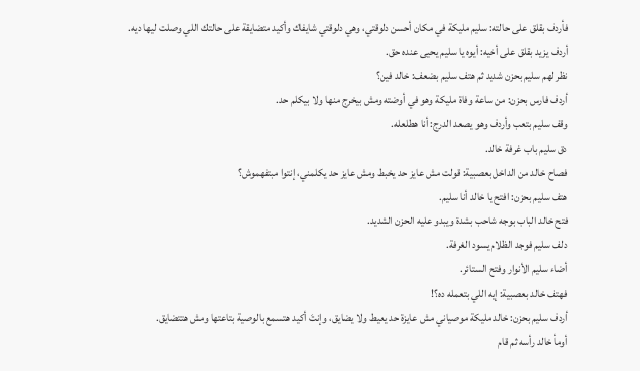فأردف بقلق على حالته: سليم مليكة في مكان أحسن دلوقتي، وهي دلوقتي شايفاك وأكيد متضايقة على حالتك اللي وصلت ليها ديه.
أردف يزيد بقلق على أخيه: أيوه يا سليم يحيى عنده حق.
نظر لهم سليم بحزن شديد ثم هتف سليم بضعف: خالد فين؟
أردف فارس بحزن: من ساعة وفاة مليكة وهو في أوضته ومش بيخرج منها ولا بيكلم حد.
وقف سليم بتعب وأردف وهو يصعد الدرج: أنا هطلعله.
دق سليم باب غرفة خالد.
فصاح خالد من الداخل بعصبية: قولت مش عايز حد يخبط ومش عايز حد يكلمني، إنتوا مبتفهموش؟
هتف سليم بحزن: افتح يا خالد أنا سليم.
فتح خالد الباب بوجه شاحب بشدة ويبدو عليه الحزن الشديد.
دلف سليم فوجد الظلام يسود الغرفة.
أضاء سليم الأنوار وفتح الستائر.
فهتف خالد بعصبية: إيه اللي بتعمله ده؟!
أردف سليم بحزن: خالد مليكة موصياني مش عايزة حد يعيط ولا يضايق، وإنتَ أكيد هتسمع بالوصية بتاعتها ومش هتتضايق.
أومأ خالد رأسه ثم قام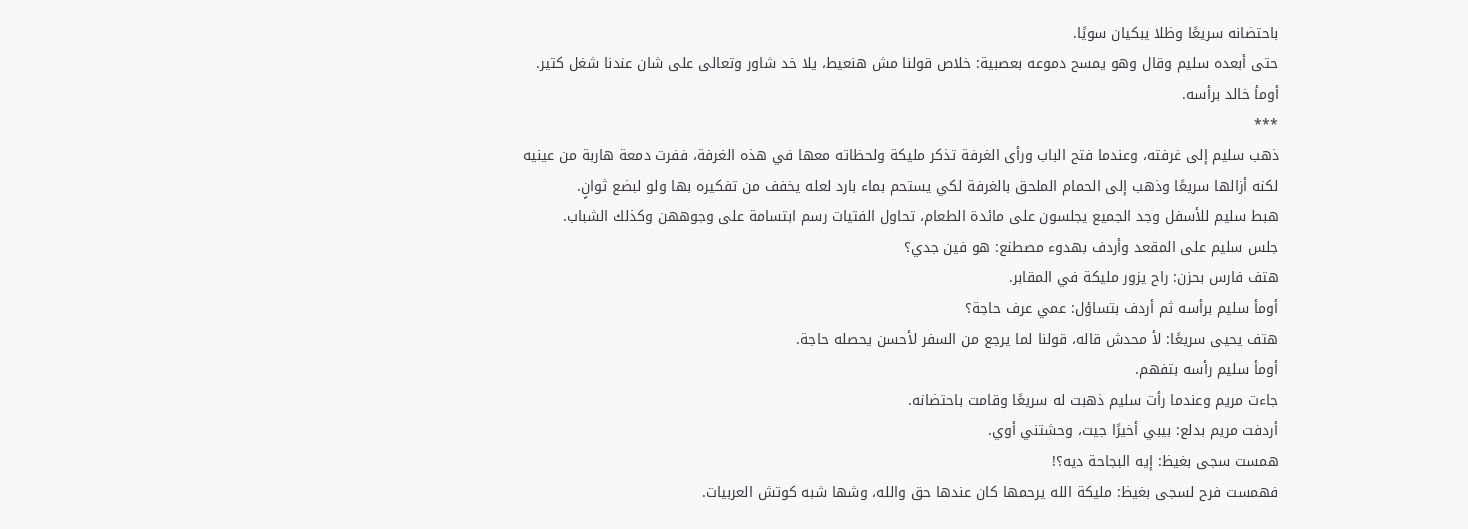باحتضانه سريعًا وظلا يبكيان سويًا.
حتى أبعده سليم وقال وهو يمسح دموعه بعصبية: خلاص قولنا مش هنعيط، يلا خد شاور وتعالى على شان عندنا شغل كتير.
أومأ خالد برأسه.
***
ذهب سليم إلى غرفته، وعندما فتح الباب ورأى الغرفة تذكر مليكة ولحظاته معها في هذه الغرفة، ففرت دمعة هاربة من عينيه لكنه أزالها سريعًا وذهب إلى الحمام الملحق بالغرفة لكي يستحم بماء بارد لعله يخفف من تفكيره بها ولو لبضع ثوانٍ.
هبط سليم للأسفل وجد الجميع يجلسون على مائدة الطعام، تحاول الفتيات رسم ابتسامة على وجوههن وكذلك الشباب.
جلس سليم على المقعد وأردف بهدوء مصطنع: هو فين جدي؟
هتف فارس بحزن: راح يزور مليكة في المقابر.
أومأ سليم برأسه ثم أردف بتساؤل: عمي عرف حاجة؟
هتف يحيى سريعًا: لأ محدش قاله، قولنا لما يرجع من السفر لأحسن يحصله حاجة.
أومأ سليم رأسه بتفهم.
جاءت مريم وعندما رأت سليم ذهبت له سريعًا وقامت باحتضانه.
أردفت مريم بدلع: بيبي أخيرًا جيت، وحشتني أوي.
همست سجى بغيظ: إيه البجاحة ديه؟!
فهمست فرح لسجى بغيظ: مليكة الله يرحمها كان عندها حق والله، وشها شبه كوتش العربيات.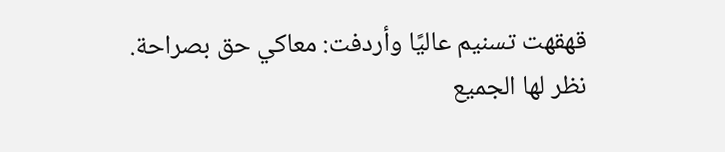قهقهت تسنيم عاليًا وأردفت: معاكي حق بصراحة.
نظر لها الجميع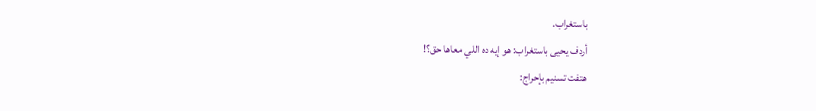باستغراب.
أردف يحيى باستغراب: هو إيه ده اللي معاها حق؟!
هتفت تسنيم بإحراج: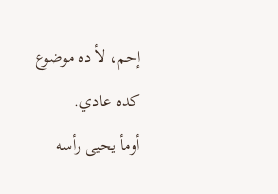إحم، لأ ده موضوع كده عادي.
أومأ يحيى رأسه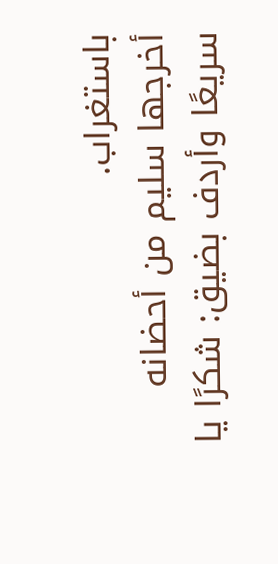باستغراب.
أخرجها سليم من أحضانه سريعًا وأردف بضيق: شكرًا يا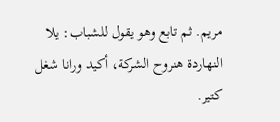مريم. ثم تابع وهو يقول للشباب: يلا النهاردة هنروح الشركة، أكيد ورانا شغل كتير.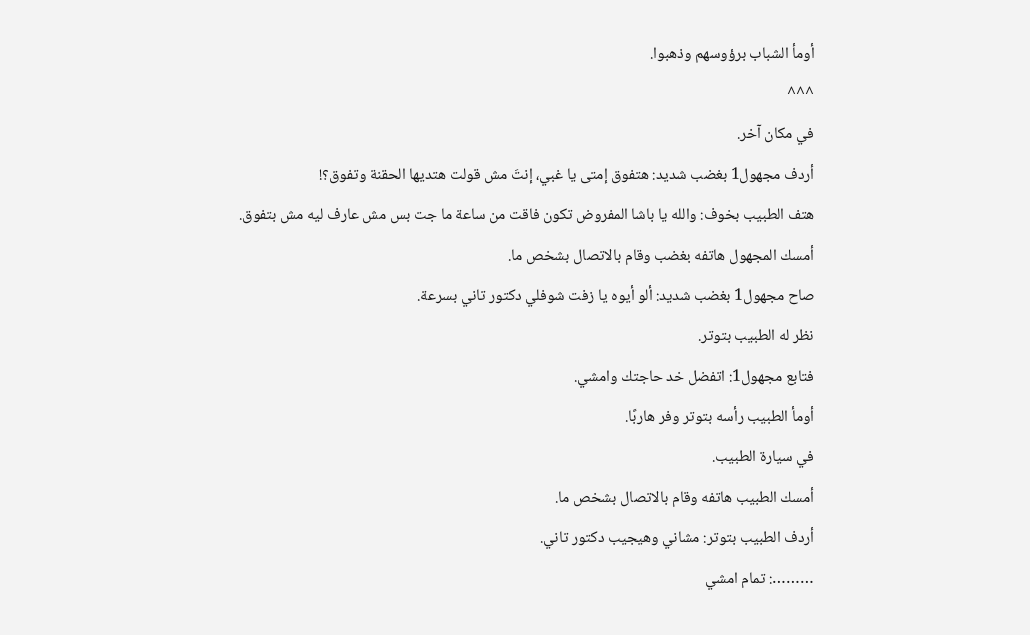أومأ الشباب برؤوسهم وذهبوا.
^^^
في مكان آخر.
أردف مجهول1 بغضب شديد: هتفوق إمتى يا غبي، إنتَ مش قولت هتديها الحقنة وتفوق؟!
هتف الطبيب بخوف: والله يا باشا المفروض تكون فاقت من ساعة ما جت بس مش عارف ليه مش بتفوق.
أمسك المجهول هاتفه بغضب وقام بالاتصال بشخص ما.
صاح مجهول1 بغضب شديد: ألو أيوه يا زفت شوفلي دكتور تاني بسرعة.
نظر له الطبيب بتوتر.
فتابع مجهول1: اتفضل خد حاجتك وامشي.
أومأ الطبيب رأسه بتوتر وفر هاربًا.
في سيارة الطبيب.
أمسك الطبيب هاتفه وقام بالاتصال بشخص ما.
أردف الطبيب بتوتر: مشاني وهيجيب دكتور تاني.
………: تمام امشي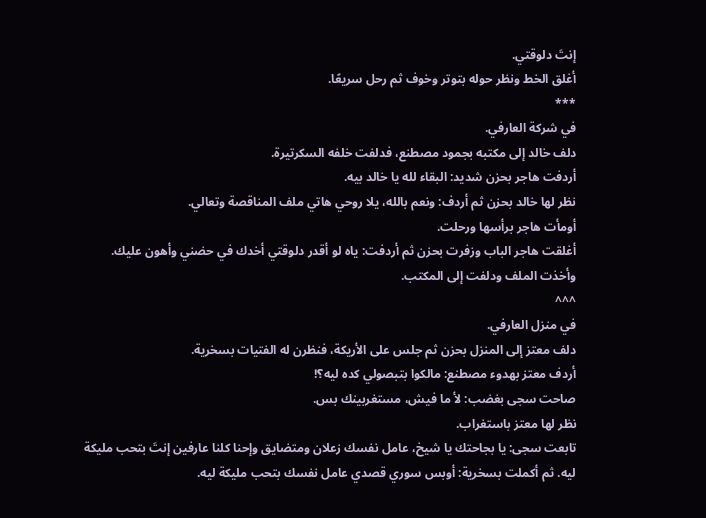إنتَ دلوقتي.
أغلق الخط ونظر حوله بتوتر وخوف ثم رحل سريعًا.
***
في شركة العارفي.
دلف خالد إلى مكتبه بجمود مصطنع، فدلفت خلفه السكرتيرة.
أردفت هاجر بحزن شديد: البقاء لله يا خالد بيه.
نظر لها خالد بحزن ثم أردف: ونعم بالله، يلا روحي هاتي ملف المناقصة وتعالي.
أومأت هاجر برأسها ورحلت.
أغلقت هاجر الباب وزفرت بحزن ثم أردفت: ياه لو أقدر دلوقتي أخدك في حضني وأهون عليك.
وأخذت الملف ودلفت إلى المكتب.
^^^
في منزل العارفي.
دلف معتز إلى المنزل بحزن ثم جلس على الأريكة، فنظرن له الفتيات بسخرية.
أردف معتز بهدوء مصطنع: مالكوا بتبصولي كده ليه؟!
صاحت سجى بغضب: لأ ما فيش، مستغربينك بس.
نظر لها معتز باستغراب.
تابعت سجى: يا بجاحتك يا شيخ، عامل نفسك زعلان ومتضايق وإحنا كلنا عارفين إنتَ بتحب مليكة ليه. ثم أكملت بسخرية: أوبس سوري قصدي عامل نفسك بتحب مليكة ليه.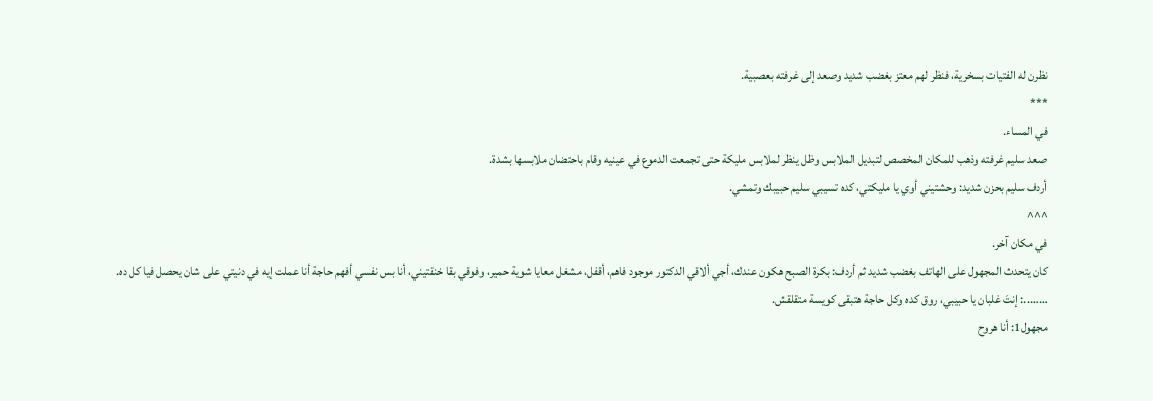نظرن له الفتيات بسخرية، فنظر لهم معتز بغضب شديد وصعد إلى غرفته بعصبية.
***
في المساء.
صعد سليم غرفته وذهب للمكان المخصص لتبديل الملابس وظل ينظر لملابس مليكة حتى تجمعت الدموع في عينيه وقام باحتضان ملابسها بشدة.
أردف سليم بحزن شديد: وحشتيني أوي يا مليكتي، كده تسيبي سليم حبيبك وتمشي.
^^^
في مكان آخر.
كان يتحدث المجهول على الهاتف بغضب شديد ثم أردف: بكرة الصبح هكون عندك، أجي ألاقي الدكتور موجود فاهم، أقفل، مشغل معايا شوية حمير، وفوقي بقا خنقتيني، أنا بس نفسي أفهم حاجة أنا عملت إيه في دنيتي على شان يحصل فيا كل ده.
……..: إنتَ غلبان يا حبيبي، روق كده وكل حاجة هتبقى كويسة متقلقش.
مجهول1: أنا هروح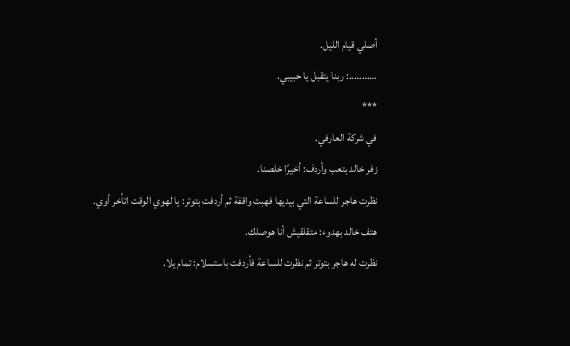أصلي قيام الليل.
………..: ربنا يتقبل يا حبيبي.
***
في شركة العارفي.
زفر خالد بتعب وأردف: أخيرًا خلصنا.
نظرت هاجر للساعة التي بيديها فهبت واقفة ثم أردفت بتوتر: يا لهوي الوقت اتأخر أوي.
هتف خالد بهدوء: متقلقيش أنا هوصلك.
نظرت له هاجر بتوتر ثم نظرت للساعة فأردفت باستسلام: تمام يلا.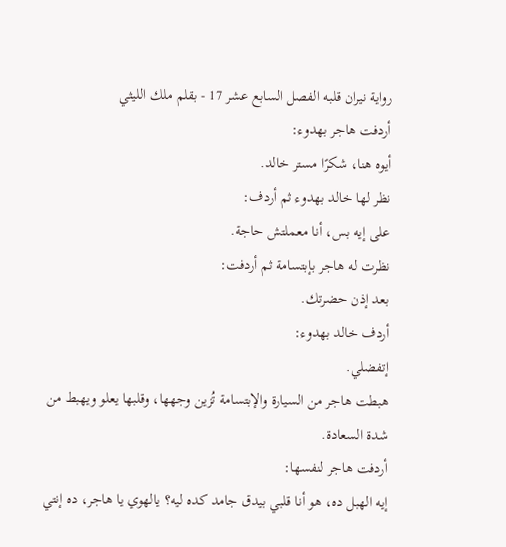رواية نيران قلبه الفصل السابع عشر 17 - بقلم ملك الليثي
أردفت هاجر بهدوء:
أيوه هنا، شكرًا مستر خالد.
نظر لها خالد بهدوء ثم أردف:
على إيه بس، أنا معملتش حاجة.
نظرت له هاجر بإبتسامة ثم أردفت:
بعد إذن حضرتك.
أردف خالد بهدوء:
إتفضلي.
هبطت هاجر من السيارة والإبتسامة تُزين وجهها، وقلبها يعلو ويهبط من شدة السعادة.
أردفت هاجر لنفسها:
إيه الهبل ده، هو أنا قلبي بيدق جامد كده ليه؟ يالهوي يا هاجر، ده إنتي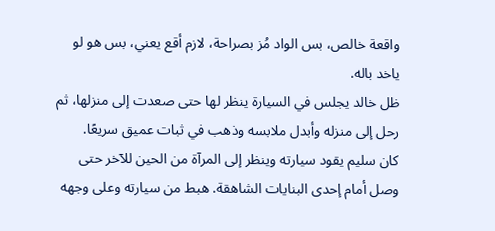واقعة خالص، بس الواد مُز بصراحة، لازم أقع يعني، بس هو لو ياخد باله.
ظل خالد يجلس في السيارة ينظر لها حتى صعدت إلى منزلها، ثم رحل إلى منزله وأبدل ملابسه وذهب في ثبات عميق سريعًا.
كان سليم يقود سيارته وينظر إلى المرآة من الحين للآخر حتى وصل أمام إحدى البنايات الشاهقة. هبط من سيارته وعلى وجهه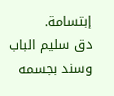إبتسامة.
دق سليم الباب وسند بجسمه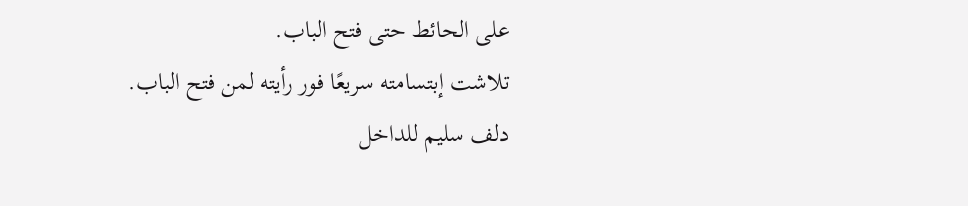على الحائط حتى فتح الباب.
تلاشت إبتسامته سريعًا فور رأيته لمن فتح الباب.
دلف سليم للداخل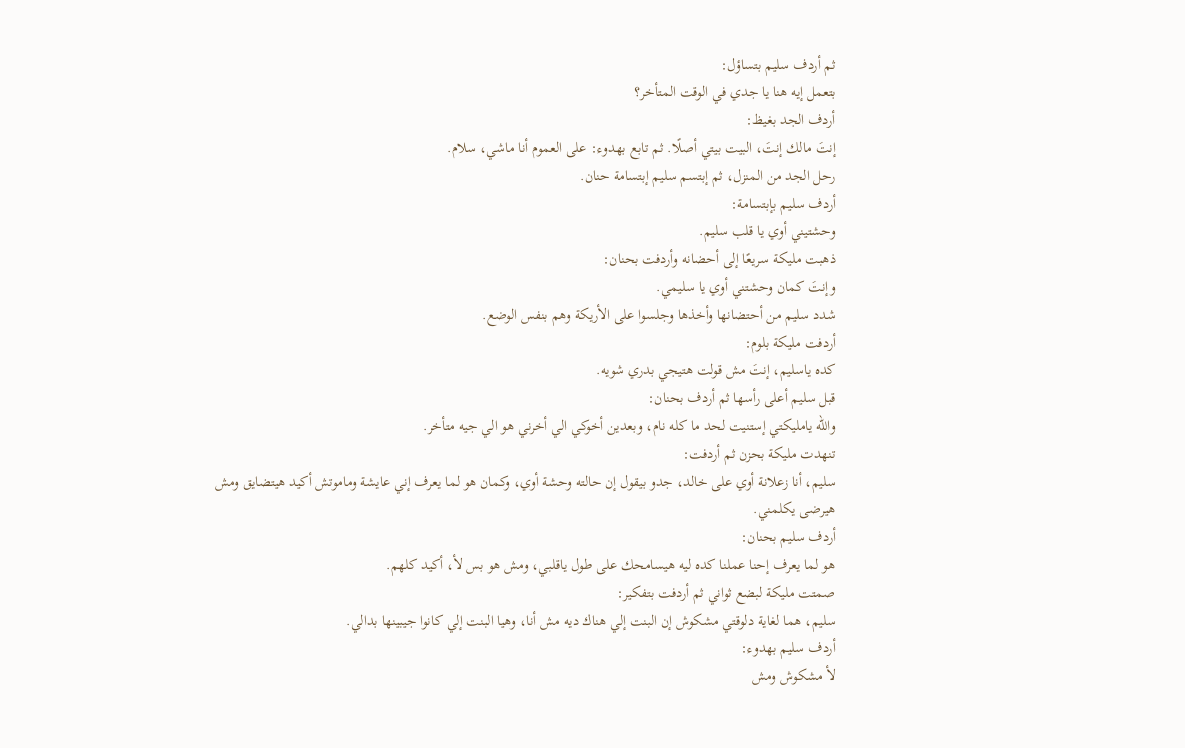ثم أردف سليم بتساؤل:
بتعمل إيه هنا يا جدي في الوقت المتأخر؟
أردف الجد بغيظ:
إنتَ مالك إنتَ، البيت بيتي أصلًا. ثم تابع بهدوء: على العموم أنا ماشي، سلام.
رحل الجد من المنزل، ثم إبتسم سليم إبتسامة حنان.
أردف سليم بإبتسامة:
وحشتيني أوي يا قلب سليم.
ذهبت مليكة سريعًا إلى أحضانه وأردفت بحنان:
وإنتَ كمان وحشتني أوي يا سليمي.
شدد سليم من أحتضانها وأخذها وجلسوا على الأريكة وهم بنفس الوضع.
أردفت مليكة بلوم:
كده ياسليم، إنتَ مش قولت هتيجي بدري شويه.
قبل سليم أعلى رأسها ثم أردف بحنان:
والله يامليكتي إستنيت لحد ما كله نام، وبعدين أخوكي الي أخرني هو الي جيه متأخر.
تنهدت مليكة بحزن ثم أردفت:
سليم، أنا زعلانة أوي على خالد، جدو بيقول إن حالته وحشة أوي، وكمان هو لما يعرف إني عايشة وماموتش أكيد هيتضايق ومش هيرضى يكلمني.
أردف سليم بحنان:
هو لما يعرف إحنا عملنا كده ليه هيسامحك على طول ياقلبي، ومش هو بس لأ، أكيد كلهم.
صمتت مليكة لبضع ثواني ثم أردفت بتفكير:
سليم، هما لغاية دلوقتي مشكوش إن البنت إلي هناك ديه مش أنا، وهيا البنت إلي كانوا جيبينها بدالي.
أردف سليم بهدوء:
لأ مشكوش ومش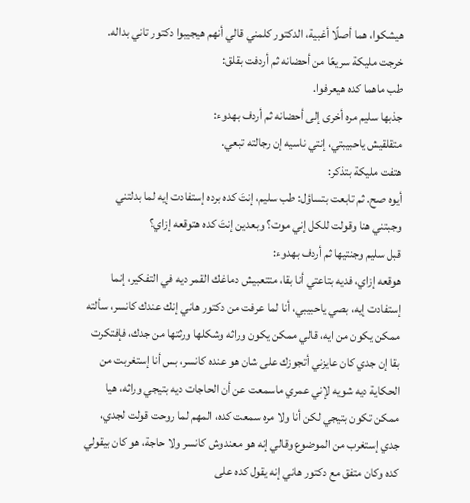هيشكوا، هما أصلًا أغبية، الدكتور كلمني قالي أنهم هيجيبوا دكتور تاني بداله.
خرجت مليكة سريعًا من أحضانه ثم أردفت بقلق:
طب ماهما كده هيعرفوا.
جذبها سليم مره أخرى إلى أحضانه ثم أردف بهدوء:
متقلقيش ياحبيبتي، إنتي ناسيه إن رجالته تبعي.
هتفت مليكة بتذكر:
أيوه صح. ثم تابعت بتساؤل: طب سليم، إنتَ كده برده إستفادت إيه لما بدلتني وجبتني هنا وقولت للكل إني موت؟ وبعدين إنتَ كده هتوقعه إزاي؟
قبل سليم وجنتيها ثم أردف بهدوء:
هوقعه إزاي، فديه بتاعتي أنا بقا، متتعبيش دماغك القمر ديه في التفكير، إنما إستفادت إيه، بصي ياحبيبي، أنا لما عرفت من دكتور هاني إنك عندك كانسر، سألته ممكن يكون من ايه، قالي ممكن يكون وراثه وشكلها ورثتها من جدك، فإفتكرت بقا إن جدي كان عايزني أتجوزك على شان هو عنده كانسر، بس أنا إستغربت من الحكاية ديه شويه لإني عمري ماسمعت عن أن الحاجات ديه بتيجي وراثه، هيا ممكن تكون بتيجي لكن أنا ولا مره سمعت كده، المهم لما روحت قولت لجدي، جدي إستغرب من الموضوع وقالي إنه هو معندوش كانسر ولا حاجة، هو كان بيقولي كده وكان متفق مع دكتور هاني إنه يقول كده على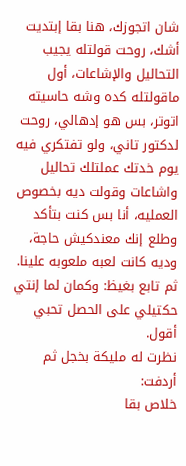شان اتجوزك، هنا بقا إبتديت أشك، روحت قولتله يجيب التحاليل والإشاعات، أول ماقولتله كده وشه حاسيته اتوتر، بس هو إدهالي، روحت لدكتور تاني، ولو تفتكري فيه يوم خدتك عملتلك تحاليل واشاعات وقولت ديه بخصوص العمليه، أنا بس كنت بتأكد وطلع إنك معندكيش حاجة، وديه كانت لعبه ملعوبه علينا. ثم تابع بغيظ: وكمان لما إنتي حكتيلي على الحصل تحبي أقول.
نظرت له مليكة بخجل ثم أردفت:
خلاص بقا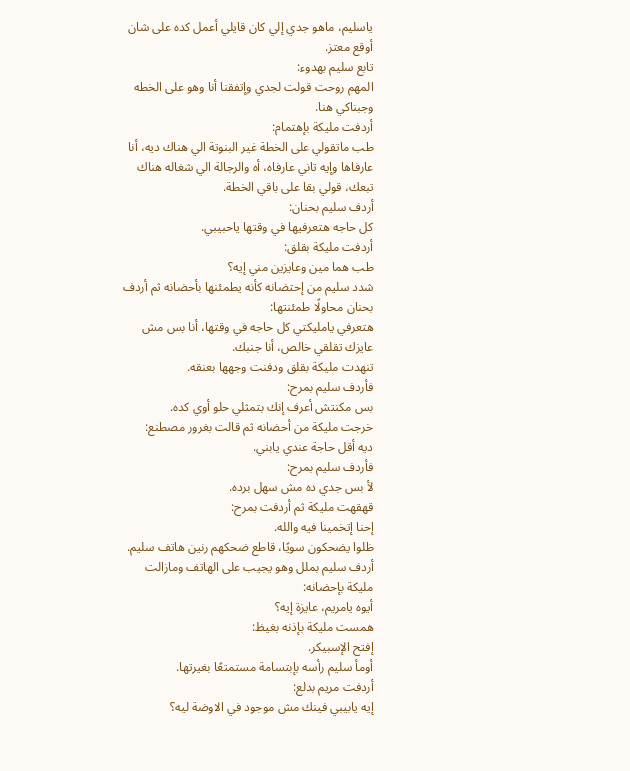ياسليم، ماهو جدي إلي كان قايلي أعمل كده على شان أوقع معتز.
تابع سليم بهدوء:
المهم روحت قولت لجدي وإتفقنا أنا وهو على الخطه وجبناكي هنا.
أردفت مليكة بإهتمام:
طب ماتقولي على الخطة غير البنوتة الي هناك ديه، أنا عارفاها وإيه تاني عارفاه، أه والرجالة الي شغاله هناك تبعك، قولي بقا على باقي الخطة.
أردف سليم بحنان:
كل حاجه هتعرفيها في وقتها ياحبيبي.
أردفت مليكة بقلق:
طب هما مين وعايزين مني إيه؟
شدد سليم من إحتضانه كأنه يطمئنها بأحضانه ثم أردف بحنان محاولًا طمئنتها:
هتعرفي يامليكتي كل حاجه في وقتها، أنا بس مش عايزك تقلقي خالص، أنا جنبك.
تنهدت مليكة بقلق ودفنت وجهها بعنقه.
فأردف سليم بمرح:
بس مكنتش أعرف إنك بتمثلي حلو أوي كده.
خرجت مليكة من أحضانه ثم قالت بغرور مصطنع:
ديه أقل حاجة عندي يابني.
فأردف سليم بمرح:
لأ بس جدي ده مش سهل برده.
قهقهت مليكة ثم أردفت بمرح:
إحنا إتخمينا فيه والله.
ظلوا يضحكون سويًا، قاطع ضحكهم رنين هاتف سليم.
أردف سليم بملل وهو يجيب على الهاتف ومازالت مليكة بإحضانه:
أيوه يامريم، عايزة إيه؟
همست مليكة بإذنه بغيظ:
إفتح الإسبيكر.
أومأ سليم رأسه بإبتسامة مستمتعًا بغيرتها.
أردفت مريم بدلع:
إيه يابيبي فينك مش موجود في الاوضة ليه؟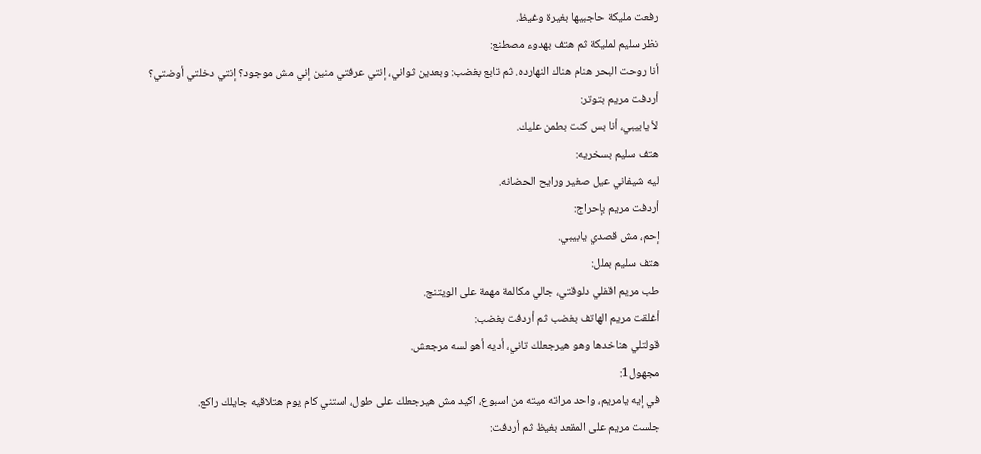رفعت مليكة حاجبيها بغيرة وغيظ.
نظر سليم لمليكة ثم هتف بهدوء مصطنع:
أنا روحت البحر هنام هناك النهارده. ثم تابع بغضب: وبعدين ثواني، إنتي عرفتي منين إني مش موجود؟ إنتي دخلتي أوضتي؟
أردفت مريم بتوتر:
لأ يابيبي، أنا بس كنت بطمن عليك.
هتف سليم بسخريه:
ليه شيفاني عيل صغير ورايح الحضانه.
أردفت مريم بإحراج:
إحم، مش قصدي يابيبي.
هتف سليم بملل:
طب مريم اقفلي دلوقتي، جالي مكالمة مهمة على الويتنج.
أغلقت مريم الهاتف بغضب ثم أردفت بغضب:
قولتلي هناخدها وهو هيرجعلك تاني، أديه أهو لسه مرجعش.
مجهول1:
في إيه يامريم، واحد مراته ميته من اسبوع، اكيد مش هيرجعلك على طول، استني كام يوم هتلاقيه جايلك راكع.
جلست مريم على المقعد بغيظ ثم أردفت: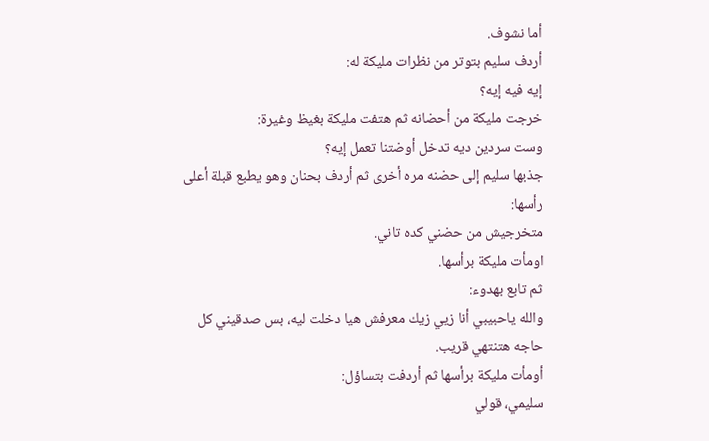أما نشوف.
أردف سليم بتوتر من نظرات مليكة له:
إيه فيه إيه؟
خرجت مليكة من أحضانه ثم هتفت مليكة بغيظ وغيرة:
وست سردين ديه تدخل أوضتنا تعمل إيه؟
جذبها سليم إلى حضنه مره أخرى ثم أردف بحنان وهو يطبع قبلة أعلى رأسها:
متخرجيش من حضني كده تاني.
اومأت مليكة برأسها.
ثم تابع بهدوء:
والله ياحبيبي أنا زيي زيك معرفش هيا دخلت ليه، بس صدقيني كل حاجه هتنتهي قريب.
أومأت مليكة برأسها ثم أردفت بتساؤل:
سليمي، قولي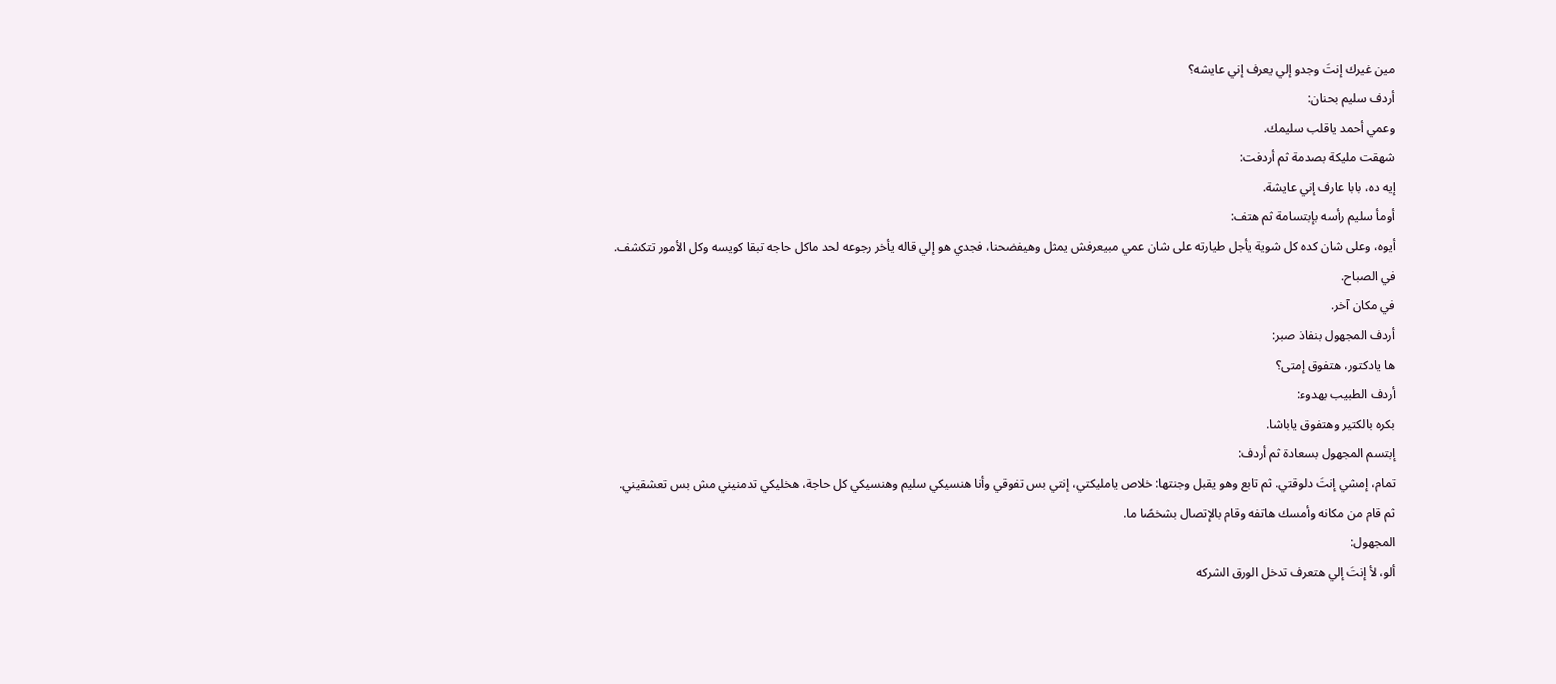مين غيرك إنتَ وجدو إلي يعرف إني عايشه؟
أردف سليم بحنان:
وعمي أحمد ياقلب سليمك.
شهقت مليكة بصدمة ثم أردفت:
إيه ده، بابا عارف إني عايشة.
أومأ سليم رأسه بإبتسامة ثم هتف:
أيوه، وعلى شان كده كل شوية يأجل طيارته على شان عمي مبيعرفش يمثل وهيفضحنا، فجدي هو إلي قاله يأخر رجوعه لحد ماكل حاجه تبقا كويسه وكل الأمور تتكشف.
في الصباح.
في مكان آخر.
أردف المجهول بنفاذ صبر:
ها يادكتور، هتفوق إمتى؟
أردف الطبيب بهدوء:
بكره بالكتير وهتفوق ياباشا.
إبتسم المجهول بسعادة ثم أردف:
تمام، إمشي إنتَ دلوقتي. ثم تابع وهو يقبل وجنتها: خلاص يامليكتي، إنتي بس تفوقي وأنا هنسيكي سليم وهنسيكي كل حاجة، هخليكي تدمنيني مش بس تعشقيني.
ثم قام من مكانه وأمسك هاتفه وقام بالإتصال بشخصًا ما.
المجهول:
ألو، لأ إنتَ إلي هتعرف تدخل الورق الشركه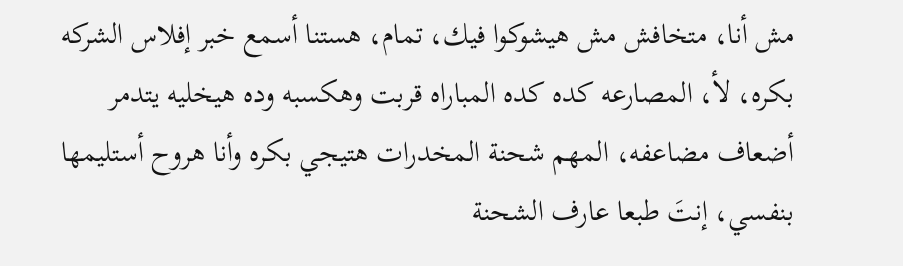مش أنا، متخافش مش هيشوكوا فيك، تمام، هستنا أسمع خبر إفلاس الشركه بكره، لأ، المصارعه كده كده المباراه قربت وهكسبه وده هيخليه يتدمر أضعاف مضاعفه، المهم شحنة المخدرات هتيجي بكره وأنا هروح أستليمها بنفسي، إنتَ طبعا عارف الشحنة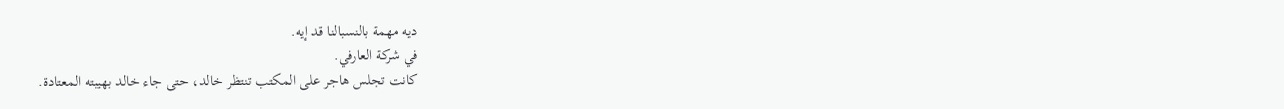ديه مهمة بالنسبالنا قد إيه.
في شركة العارفي.
كانت تجلس هاجر على المكتب تنتظر خالد، حتى جاء خالد بهيبته المعتادة.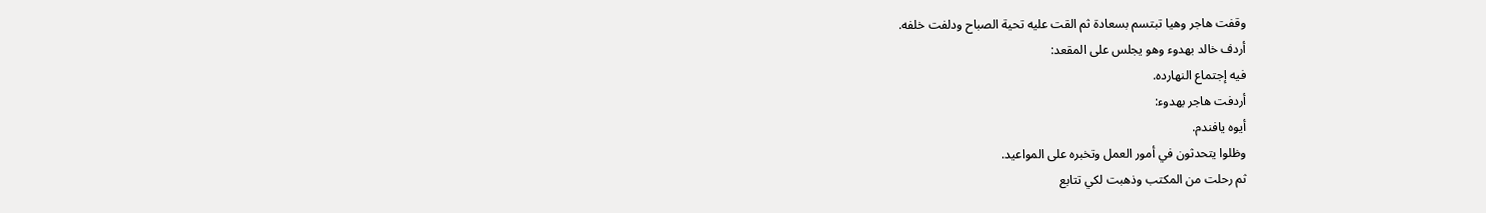وقفت هاجر وهيا تبتسم بسعادة ثم القت عليه تحية الصباح ودلفت خلفه.
أردف خالد بهدوء وهو يجلس على المقعد:
فيه إجتماع النهارده.
أردفت هاجر بهدوء:
أيوه يافندم.
وظلوا يتحدثون في أمور العمل وتخبره على المواعيد.
ثم رحلت من المكتب وذهبت لكي تتابع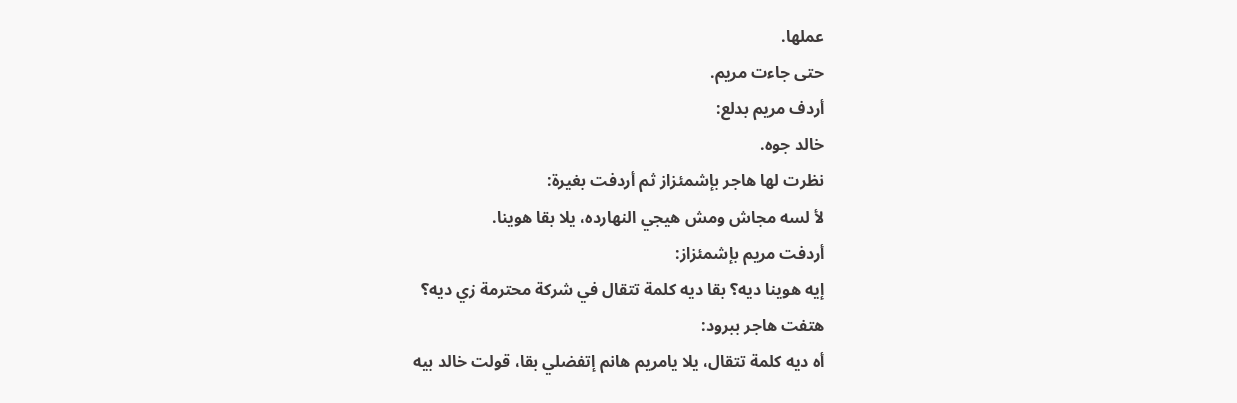عملها.
حتى جاءت مريم.
أردف مريم بدلع:
خالد جوه.
نظرت لها هاجر بإشمئزاز ثم أردفت بغيرة:
لأ لسه مجاش ومش هيجي النهارده، يلا بقا هوينا.
أردفت مريم بإشمئزاز:
إيه هوينا ديه؟ بقا ديه كلمة تتقال في شركة محترمة زي ديه؟
هتفت هاجر ببرود:
أه ديه كلمة تتقال، يلا يامريم هانم إتفضلي بقا، قولت خالد بيه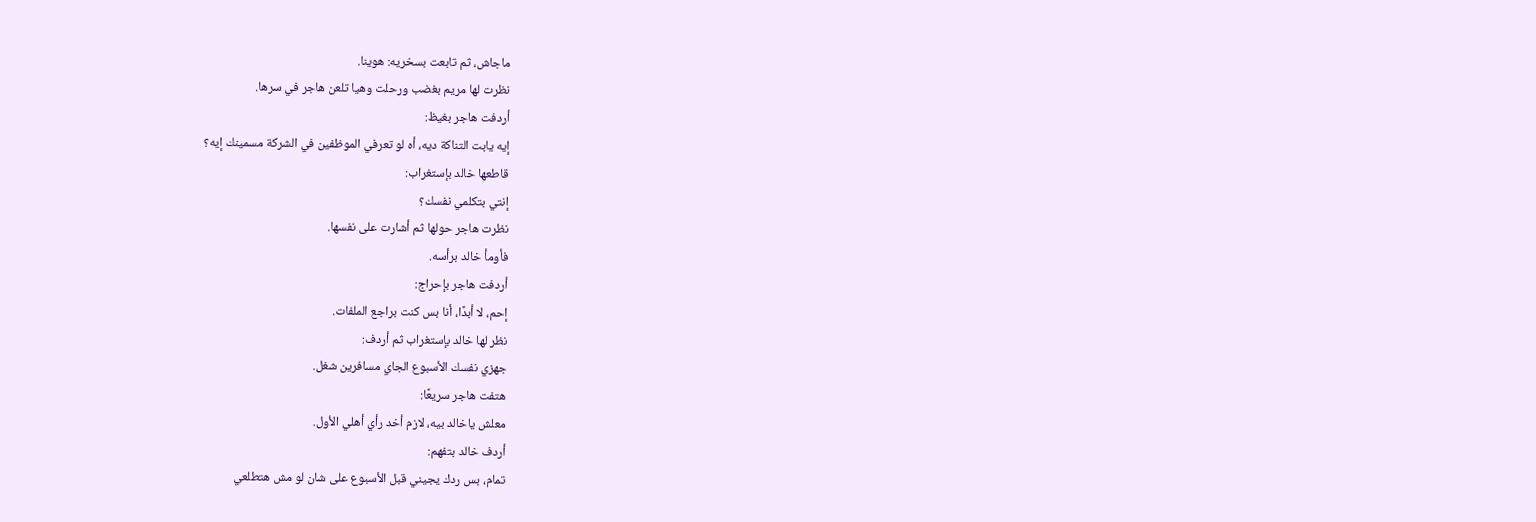ماجاش، ثم تابعت بسخريه: هوينا.
نظرت لها مريم بغضب ورحلت وهيا تلعن هاجر في سرها.
أردفت هاجر بغيظ:
إيه يابت التناكة ديه، أه لو تعرفي الموظفين في الشركة مسمينك إيه؟
قاطعها خالد بإستغراب:
إنتي بتكلمي نفسك؟
نظرت هاجر حولها ثم أشارت على نفسها.
فأومأ خالد برأسه.
أردفت هاجر بإحراج:
إحم، لا أبدًا، أنا بس كنت براجع الملفات.
نظر لها خالد بإستغراب ثم أردف:
جهزي نفسك الأسبوع الجاي مسافرين شغل.
هتفت هاجر سريعًا:
معلش ياخالد بيه، لازم أخد رأي أهلي الأول.
أردف خالد بتفهم:
تمام، بس ردك يجيني قبل الأسبوع على شان لو مش هتطلعي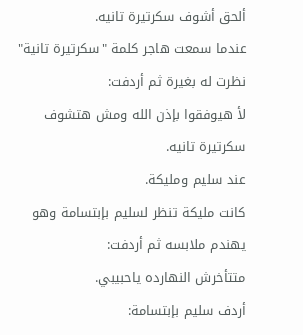ألحق أشوف سكرتيرة تانيه.
عندما سمعت هاجر كلمة "سكرتيرة تانية" نظرت له بغيرة ثم أردفت:
لأ هيوفقوا بإذن الله ومش هتشوف سكرتيرة تانيه.
عند سليم ومليكة.
كانت مليكة تنظر لسليم بإبتسامة وهو يهندم ملابسه ثم أردفت:
متتأخرش النهارده ياحبيبي.
أردف سليم بإبتسامة: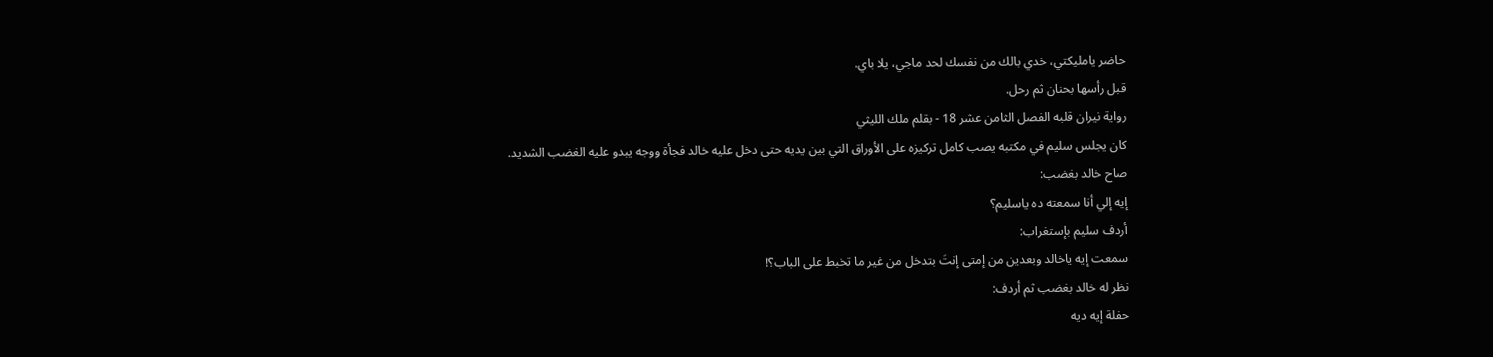حاضر يامليكتي، خدي بالك من نفسك لحد ماجي، يلا باي.
قبل رأسها بحنان ثم رحل.
رواية نيران قلبه الفصل الثامن عشر 18 - بقلم ملك الليثي
كان يجلس سليم في مكتبه يصب كامل تركيزه على الأوراق التي بين يديه حتى دخل عليه خالد فجأة ووجه يبدو عليه الغضب الشديد.
صاح خالد بغضب:
إيه إلي أنا سمعته ده ياسليم؟
أردف سليم بإستغراب:
سمعت إيه ياخالد وبعدين من إمتى إنتَ بتدخل من غير ما تخبط على الباب؟!
نظر له خالد بغضب ثم أردف:
حفلة إيه ديه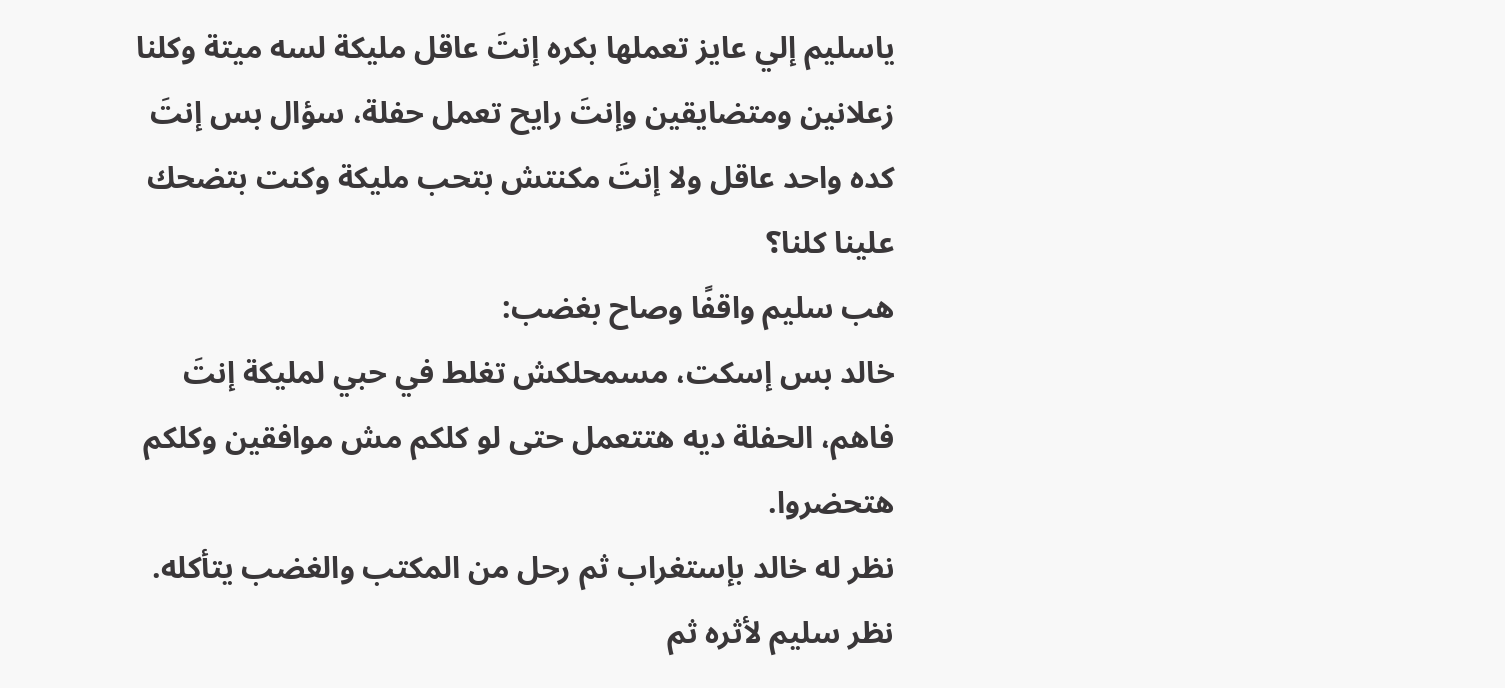ياسليم إلي عايز تعملها بكره إنتَ عاقل مليكة لسه ميتة وكلنا زعلانين ومتضايقين وإنتَ رايح تعمل حفلة، سؤال بس إنتَ كده واحد عاقل ولا إنتَ مكنتش بتحب مليكة وكنت بتضحك علينا كلنا؟
هب سليم واقفًا وصاح بغضب:
خالد بس إسكت، مسمحلكش تغلط في حبي لمليكة إنتَ فاهم، الحفلة ديه هتتعمل حتى لو كلكم مش موافقين وكلكم هتحضروا.
نظر له خالد بإستغراب ثم رحل من المكتب والغضب يتأكله.
نظر سليم لأثره ثم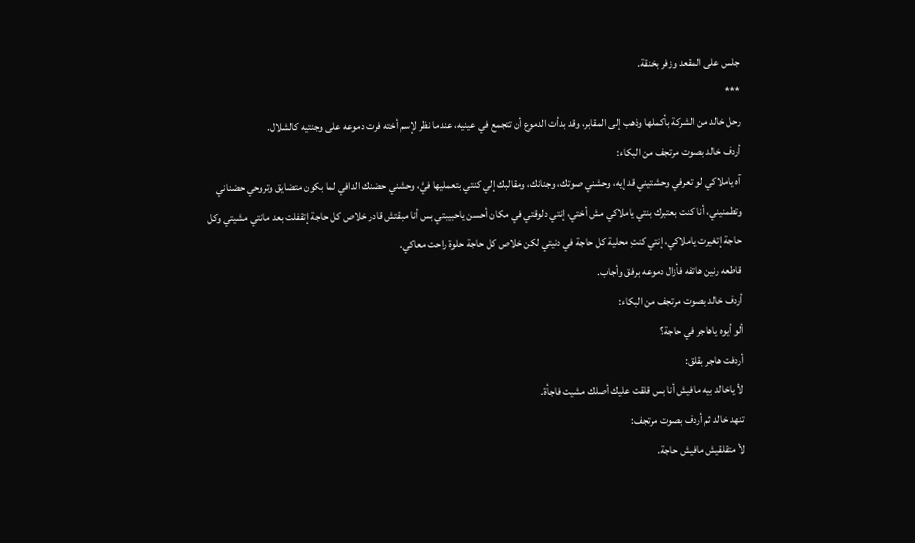جلس على المقعد وزفر بخنقة.
***
رحل خالد من الشركة بأكملها وذهب إلى المقابر، وقد بدأت الدموع أن تتجمع في عينيه، عندما نظر لإسم أخته فرت دموعه على وجنتيه كالشلال.
أردف خالد بصوت مرتجف من البكاء:
آه ياملاكي لو تعرفي وحشتيني قد إيه، وحشني صوتك، وجنانك، ومقالبك إلي كنتي بتعمليها فيَّ، وحشني حضنك الدافي لما بكون متضايق وتروحي حضناني وتطمنيني، أنا كنت بعتبرك بنتي ياملاكي مش أختي، إنتي دلوقتي في مكان أحسن ياحبيبتي بس أنا مبقتش قادر خلاص كل حاجة إتقفلت بعد مانتي مشيتي وكل حاجة إتغيرت ياملاكي، إنتي كنتِ محلية كل حاجة في دنيتي لكن خلاص كل حاجة حلوة راحت معاكي.
قاطعه رنين هاتفه فأزال دموعه برفق وأجاب.
أردف خالد بصوت مرتجف من البكاء:
ألو أيوه ياهاجر في حاجة؟
أردفت هاجر بقلق:
لأ ياخالد بيه مافيش أنا بس قلقت عليك أصلك مشيت فاجأة.
تنهد خالد ثم أردف بصوت مرتجف:
لأ متقلقيش مافيش حاجة.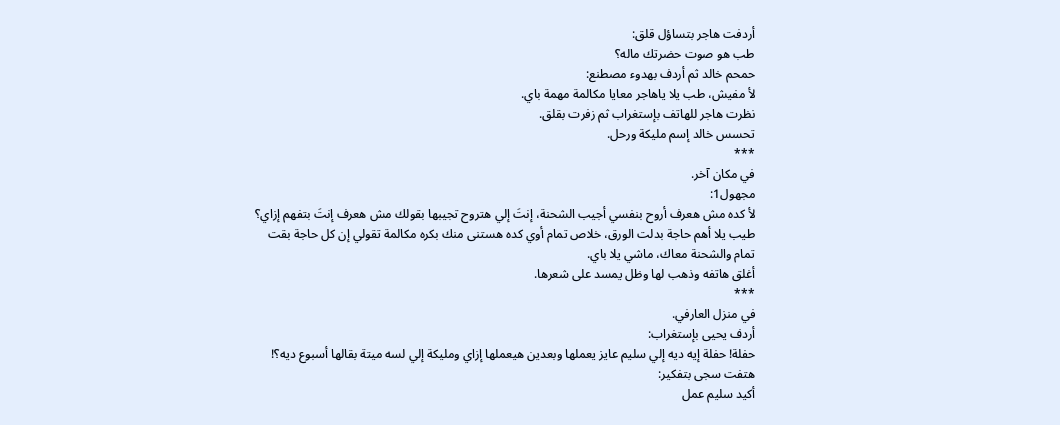أردفت هاجر بتساؤل قلق:
طب هو صوت حضرتك ماله؟
حمحم خالد ثم أردف بهدوء مصطنع:
لأ مفيش، طب يلا ياهاجر معايا مكالمة مهمة باي.
نظرت هاجر للهاتف بإستغراب ثم زفرت بقلق.
تحسس خالد إسم مليكة ورحل.
***
في مكان آخر.
مجهول1:
لأ كده مش هعرف أروح بنفسي أجيب الشحنة، إنتَ إلي هتروح تجيبها بقولك مش هعرف إنتَ بتفهم إزاي؟ طيب يلا أهم حاجة بدلت الورق، خلاص تمام أوي كده هستنى منك بكره مكالمة تقولي إن كل حاجة بقت تمام والشحنة معاك، ماشي يلا باي.
أغلق هاتفه وذهب لها وظل يمسد على شعرها.
***
في منزل العارفي.
أردف يحيى بإستغراب:
حفلة! حفلة إيه ديه إلي سليم عايز يعملها وبعدين هيعملها إزاي ومليكة إلي لسه ميتة بقالها أسبوع ديه؟!
هتفت سجى بتفكير:
أكيد سليم عمل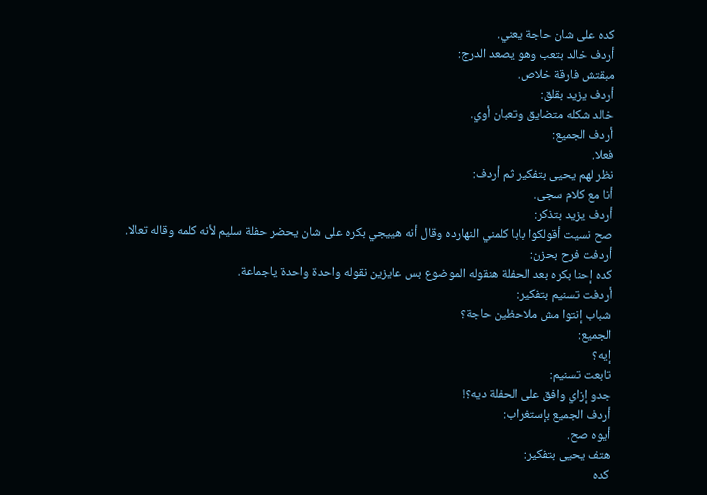كده على شان حاجة يعني.
أردف خالد بتعب وهو يصعد الدرج:
مبقتش فارقة خلاص.
أردف يزيد بقلق:
خالد شكله متضايق وتعبان أوي.
أردف الجميع:
فعلا.
نظر لهم يحيى بتفكير ثم أردف:
أنا مع كلام سجى.
أردف يزيد بتذكر:
صح نسيت أقولكوا بابا كلمني النهارده وقال أنه هييجي بكره على شان يحضر حفلة سليم لأنه كلمه وقاله تعالا.
أردفت فرح بحزن:
كده إحنا بكره بعد الحفلة هنقوله الموضوع بس عايزين نقوله واحدة واحدة ياجماعة.
أردفت تسنيم بتفكير:
شباب إنتوا مش ملاحظين حاجة؟
الجميع:
إيه؟
تابعت تسنيم:
جدو إزاي وافق على الحفلة ديه؟!
أردف الجميع بإستغراب:
أيوه صح.
هتف يحيى بتفكير:
كده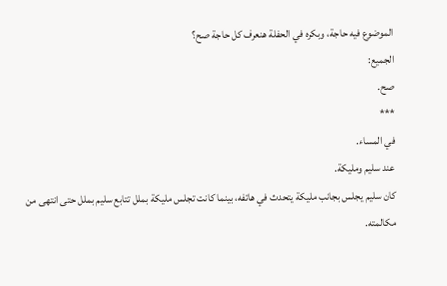الموضوع فيه حاجة، وبكره في الحفلة هنعرف كل حاجة صح؟
الجميع:
صح.
***
في المساء.
عند سليم ومليكة.
كان سليم يجلس بجانب مليكة يتحدث في هاتفه، بينما كانت تجلس مليكة بملل تتابع سليم بملل حتى انتهى من مكالمته.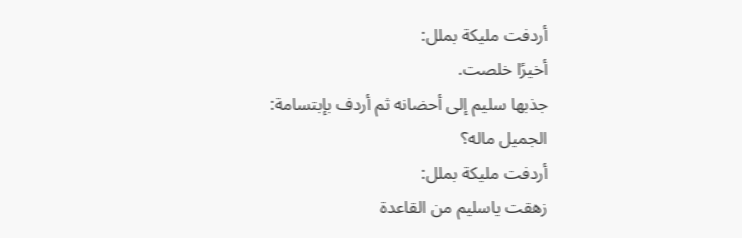أردفت مليكة بملل:
أخيرًا خلصت.
جذبها سليم إلى أحضانه ثم أردف بإبتسامة:
الجميل ماله؟
أردفت مليكة بملل:
زهقت ياسليم من القاعدة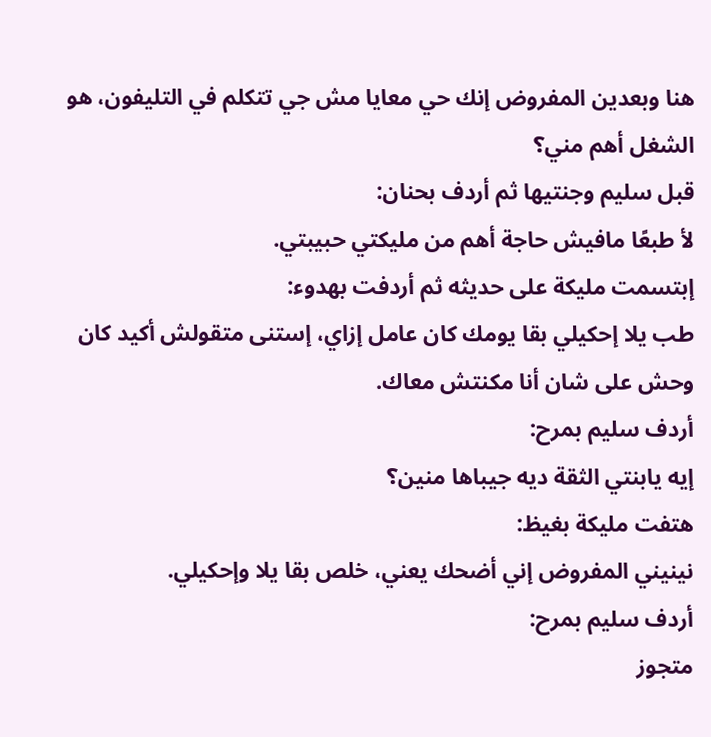هنا وبعدين المفروض إنك حي معايا مش جي تتكلم في التليفون، هو الشغل أهم مني؟
قبل سليم وجنتيها ثم أردف بحنان:
لأ طبعًا مافيش حاجة أهم من مليكتي حبيبتي.
إبتسمت مليكة على حديثه ثم أردفت بهدوء:
طب يلا إحكيلي بقا يومك كان عامل إزاي، إستنى متقولش أكيد كان وحش على شان أنا مكنتش معاك.
أردف سليم بمرح:
إيه يابنتي الثقة ديه جيباها منين؟
هتفت مليكة بغيظ:
نينيني المفروض إني أضحك يعني، خلص بقا يلا وإحكيلي.
أردف سليم بمرح:
متجوز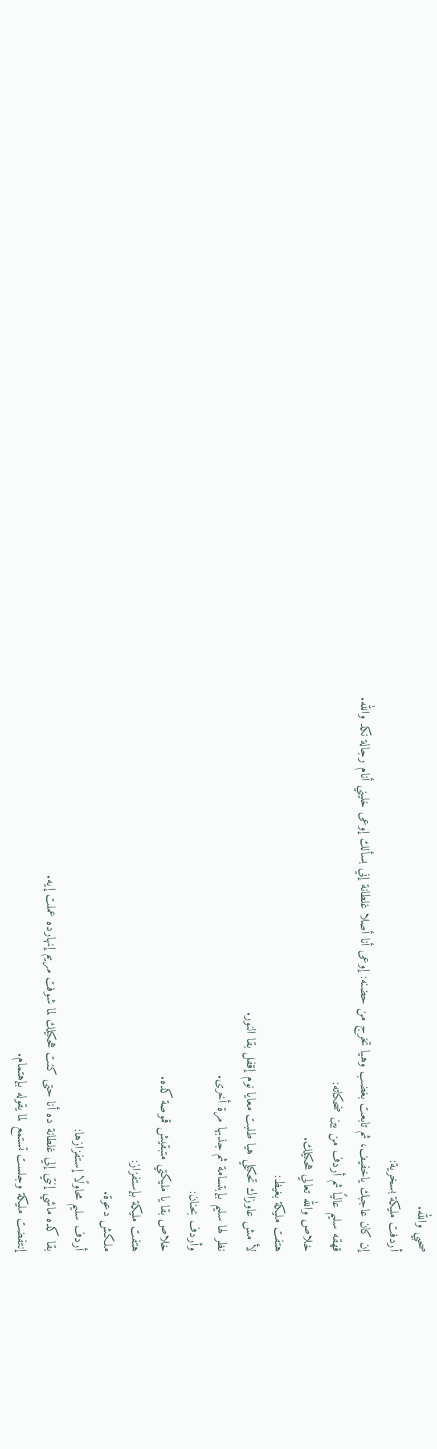صحبي والله.
أردفت مليكة بسخرية:
إن كان عاجبك ياخفيف، ثم تابعت بغضب وهيا تخرج من حضنه: إوعى أنا أصلا غلطانة إني بسألك إوعى خليني أنام رجالة نكد والله.
قهقه سليم عاليًا ثم أردف من بين ضحكاته:
خلاص والله تعالي هحكيلك.
هتفت مليكة بغيظ:
لأ مش عاوزاك تحكيلي هيا طلبت معايا نوم إقفل بقا النور.
نظر لها سليم بإبتسامة ثم جذبها مرة أخرى.
وأردف بحنان:
خلاص بقا يا مليكتي متبقيش قموصة كده.
هتفت مليكة بإستفزاز:
ملكش دعوة.
أردف سليم محاولًا إستفزازها:
بقا كده ماشي إنتي إلي غلطانة ده أنا حتى كنت هحكيلك لما شوفت مريم إنهارده عملت إيه.
إنتفضت مليكة وجلست تستمع لما يقوله بإهتمام.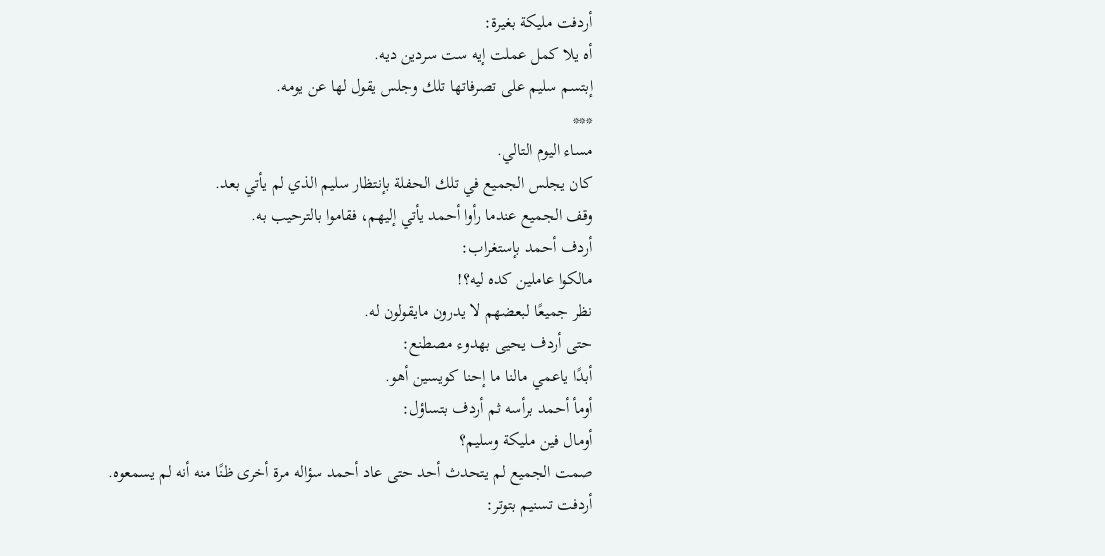أردفت مليكة بغيرة:
أه يلا كمل عملت إيه ست سردين ديه.
إبتسم سليم على تصرفاتها تلك وجلس يقول لها عن يومه.
***
مساء اليوم التالي.
كان يجلس الجميع في تلك الحفلة بإنتظار سليم الذي لم يأتي بعد.
وقف الجميع عندما رأوا أحمد يأتي إليهم، فقاموا بالترحيب به.
أردف أحمد بإستغراب:
مالكوا عاملين كده ليه؟!
نظر جميعًا لبعضهم لا يدرون مايقولون له.
حتى أردف يحيى بهدوء مصطنع:
أبدًا ياعمي مالنا ما إحنا كويسين أهو.
أومأ أحمد برأسه ثم أردف بتساؤل:
أومال فين مليكة وسليم؟
صمت الجميع لم يتحدث أحد حتى عاد أحمد سؤاله مرة أخرى ظنًا منه أنه لم يسمعوه.
أردفت تسنيم بتوتر: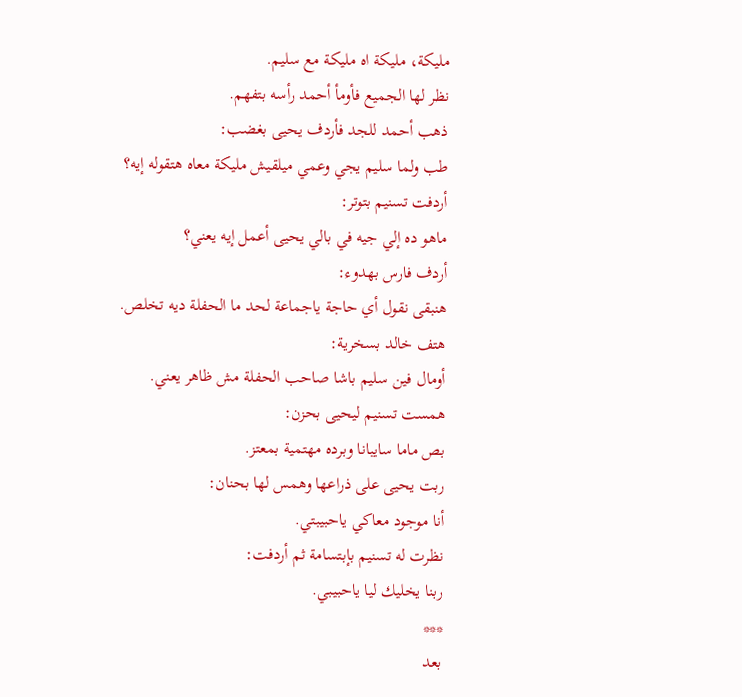مليكة، مليكة اه مليكة مع سليم.
نظر لها الجميع فأومأ أحمد رأسه بتفهم.
ذهب أحمد للجد فأردف يحيى بغضب:
طب ولما سليم يجي وعمي ميلقيش مليكة معاه هتقوله إيه؟
أردفت تسنيم بتوتر:
ماهو ده إلي جيه في بالي يحيى أعمل إيه يعني؟
أردف فارس بهدوء:
هنبقى نقول أي حاجة ياجماعة لحد ما الحفلة ديه تخلص.
هتف خالد بسخرية:
أومال فين سليم باشا صاحب الحفلة مش ظاهر يعني.
همست تسنيم ليحيى بحزن:
بص ماما سايبانا وبرده مهتمية بمعتز.
ربت يحيى على ذراعها وهمس لها بحنان:
أنا موجود معاكي ياحبيبتي.
نظرت له تسنيم بإبتسامة ثم أردفت:
ربنا يخليك ليا ياحبيبي.
***
بعد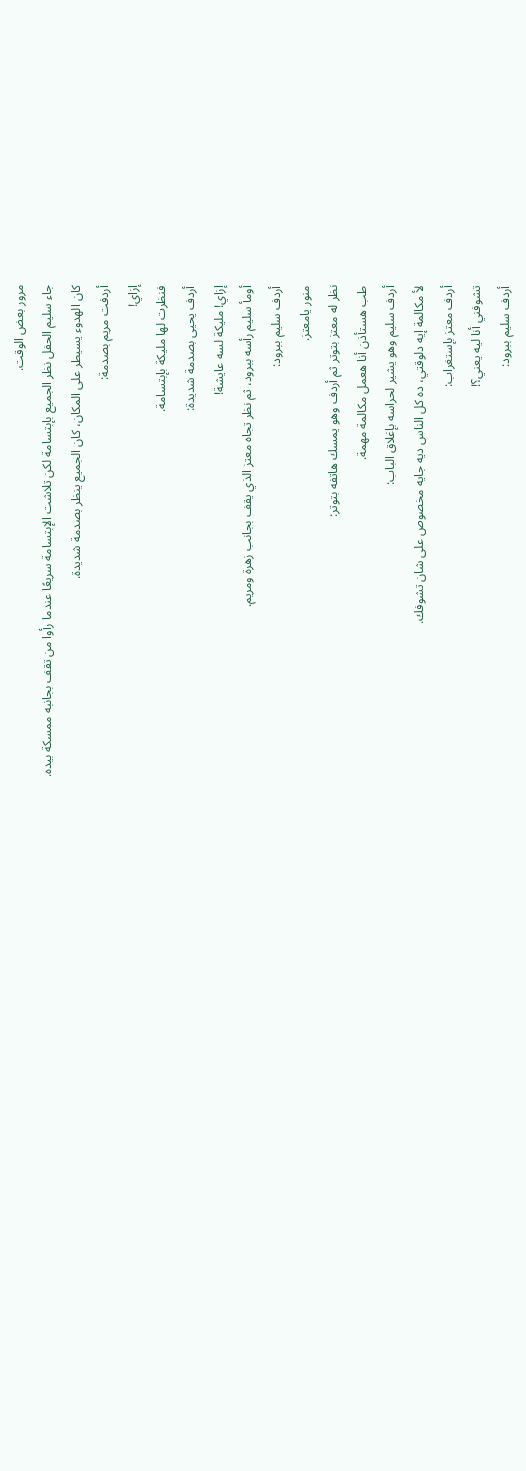مرور بعض الوقت.
جاء سليم الحفل نظر الجميع بإبتسامة لكن تلاشت الإبتسامة سريعًا عندما رأوا من تقف بجانبه ممسكة بيده.
كان الهدوء يسيطر على المكان، كان الجميع ينظر بصدمة شديدة.
أردفت مريم بصدمة:
إزاي!
فنظرت لها مليكة بإبتسامة.
أردف يحيى بصدمة شديدة:
إزاي! مليكة لسه عايشة!
أومأ سليم رأسه ببرود، ثم نظر تجاه معتز الذي يقف بجانب زهرة ومريم.
أردف سليم ببرود:
منور يامعتز.
نظر له معتز بتوتر ثم أردف وهو يمسك هاتفه بتوتر:
طب هستأذن أنا هعمل مكالمة مهمة.
أردف سليم وهو يشير لحراسه بإغلاق الباب:
لأ مكالمة إيه دلوقتي، ده كل الناس ديه جايه مخصوص على شان تشوفك.
أردف معتز بإستغراب:
تشوفني أنا ليه يعني؟!
أردف سليم ببرود: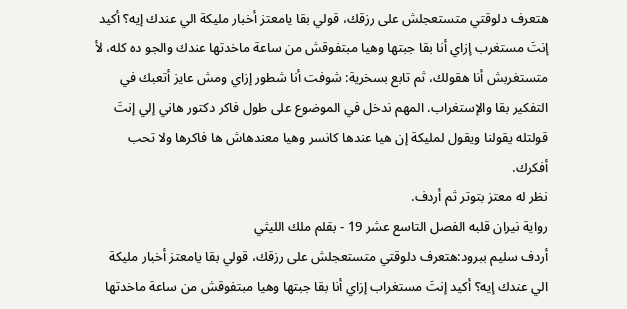هتعرف دلوقتي متستعجلش على رزقك، قولي بقا يامعتز أخبار مليكة الي عندك إيه؟ أكيد إنتَ مستغرب إزاي أنا بقا جبتها وهيا مبتفوقش من ساعة ماخدتها عندك والجو ده كله، لأ متستغربش أنا هقولك، ثم تابع بسخرية: شوفت أنا شطور إزاي ومش عايز أتعبك في التفكير بقا والإستغراب. المهم ندخل في الموضوع على طول فاكر دكتور هاني إلي إنتَ قولتله يقولنا ويقول لمليكة إن هيا عندها كانسر وهيا معندهاش ها فاكرها ولا تحب أفكرك.
نظر له معتز بتوتر ثم أردف.
رواية نيران قلبه الفصل التاسع عشر 19 - بقلم ملك الليثي
أردف سليم ببرود:هتعرف دلوقتي متستعجلش على رزقك، قولي بقا يامعتز أخبار مليكة الي عندك إيه؟ أكيد إنتَ مستغراب إزاي أنا بقا جبتها وهيا مبتفوقش من ساعة ماخدتها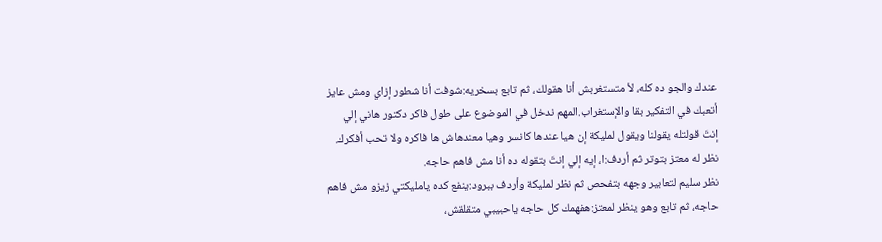عندك والجو ده كله، لأ متستغربش أنا هقولك، ثم تابع بسخريه:شوفت أنا شطور إزاي ومش عايز أتعبك في التفكير بقا والإستغراب.المهم ندخل في الموضوع على طول فاكر دكتور هاني إلي إنتَ قولتله يقولنا ويقول لمليكة إن هيا عندها كانسر وهيا معندهاش ها فاكره ولا تحب أفكرك.
نظر له معتز بتوتر ثم أردف:ا، إيه إلي إنتَ بتقوله ده أنا مش فاهم حاجه.
نظر سليم لتعابير وجهه بتفحص ثم نظر لمليكة وأردف ببرود:ينفع كده يامليكتي زيزو مش فاهم حاجه، ثم تابع وهو ينظر لمعتز:هفهمك كل حاجه ياحبيبي متقلقش،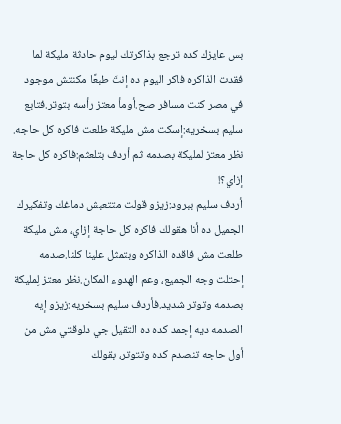بس عايزك كده ترجع بذاكرتك ليوم حادثة مليكة لما فقدت الذاكره فاكر اليوم ده إنتَ طبعًا مكنتش موجود في مصر كنت مسافر صح.أومأ معتز رأسه بتوتر.فتابع سليم بسخريه:إسكت مش مليكة طلعت فاكره كل حاجه.
نظر معتز لمليكة بصدمه ثم أردف بتلعثم:فاكره كل حاجة إزاي؟!
أردف سليم ببرود:زيزو قولت متتعبش دماغك وتفكيرك الجميل ده أنا هقولك فاكره كل حاجة إزاي، مش مليكة طلعت مش فاقده الذاكره وبتمثل علينا كلنا.صدمه إحتلت وجه الجميع، وعم الهدوء المكان.نظر معتز لِمليكة بصدمه وتوتر شديد.فأردف سليم بسخريه:زيزو إيه الصدمه ديه إجمد كده ده التقيل جي دلوقتي مش من أول حاجه تنصدم كده وتتوتر، بقولك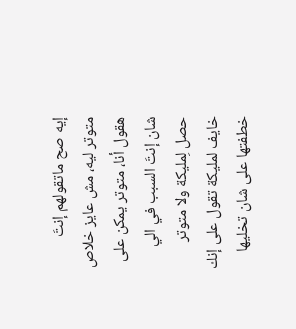إيه صح ماتقولهم إنتَ متوتر ليه، مش عايز خلاص هقول أنا، متوتر يمكن على شان إنتَ السبب في الي حصل لِمليكة ولا متوتر خايف لمليكة تقول على إنك خطفتها على شان تخليها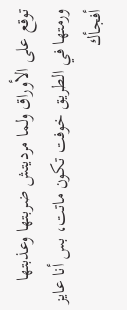توقع على الأوراق ولما مرديتش ضربتها وعذبتها ورمتها في الطريق خوفت تكون ماتت، بس أنا عايز أفجأك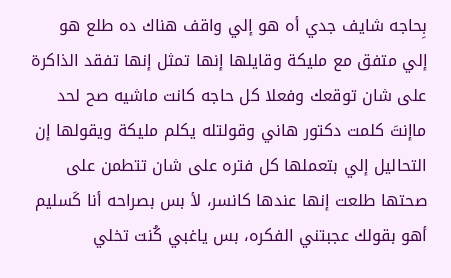بِحاجه شايف جدي أه هو إلي واقف هناك ده طلع هو إلي متفق مع مليكة وقايلها إنها تمثل إنها تفقد الذاكرة على شان توقعك وفعلا كل حاجه كانت ماشيه صح لحد ماإنتَ كلمت دكتور هاني وقولتله يكلم مليكة ويقولها إن التحاليل إلي بتعملها كل فتره على شان تتطمن على صحتها طلعت إنها عندها كانسر، لأ بس بصراحه أنا كَسليم أهو بقولك عجبتني الفكره، بس ياغبي كُنت تخلي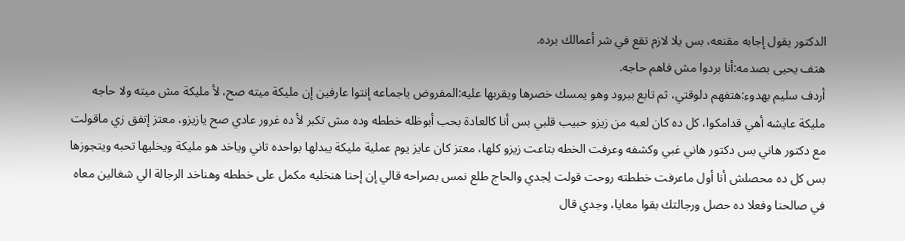الدكتور يقول إجابه مقنعه، بس يلا لازم تقع في شر أعمالك برده.
هتف يحيى بصدمه:أنا بردوا مش فاهم حاجه.
أردف سليم بهدوء:هتفهم دلوقتي، ثم تابع ببرود وهو يمسك خصرها ويقربها عليه:المفروض ياجماعه إنتوا عارفين إن مليكة ميته صح، لأ مليكة مش ميته ولا حاجه مليكة عايشه أهي قدامكوا، كل ده كان لعبه من زيزو حبيب قلبي بس أنا كالعادة بحب أبوظله خططه وده مش تكبر لأ ده غرور عادي صح يازيزو، معتز إتفق زي ماقولت مع دكتور هاني بس دكتور هاني غبي وكشفه وعرفت الخطه بتاعت زيزو كلها، معتز كان عايز يوم عملية مليكة يبدلها بواحده تاني وياخد هو مليكة ويخليها تحبه ويتجوزها بس كل ده محصلش أنا أول ماعرفت خططته روحت قولت لِجدي والحاج طلع نمس بصراحه قالي إن إحنا هنخليه مكمل على خططه وهناخد الرجالة الي شغالين معاه في صالحنا وفعلا ده حصل ورجالتك بقوا معايا، وجدي قال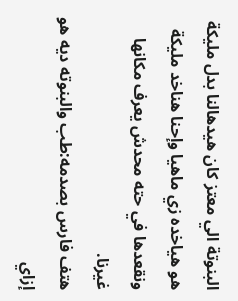البنوتة الي معتز كان هيدهالنا بدل مليكة هو هياخده زي ماهيا وإحنا هناخد مليكة ونقعدها في حته محدش يعرف مكانها غيرنا.
هتف فارس بصدمه:طب والبنوته ديه هو إزاي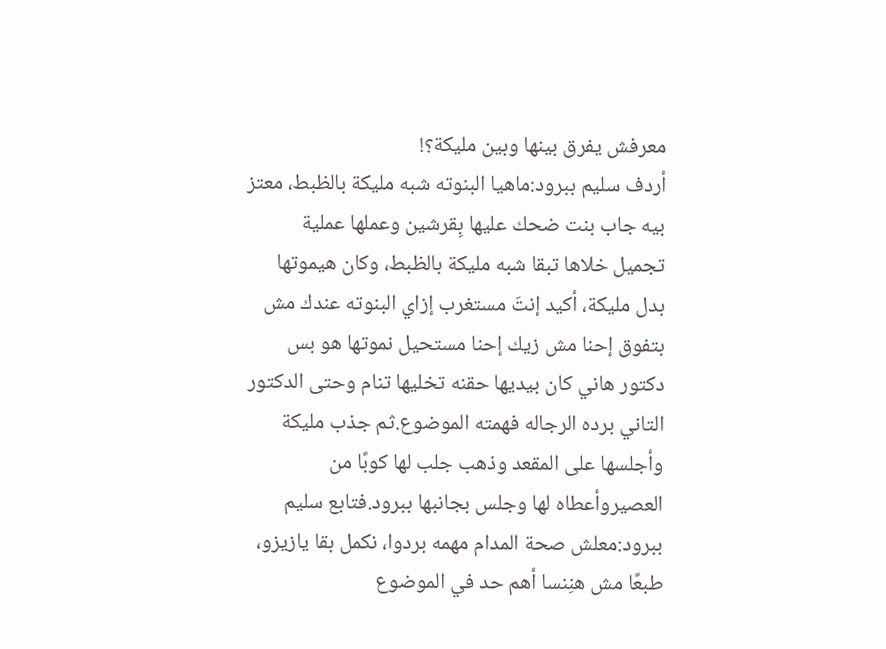معرفش يفرق بينها وبين مليكة؟!
أردف سليم ببرود:ماهيا البنوته شبه مليكة بالظبط، معتز بيه جاب بنت ضحك عليها بِقرشين وعملها عملية تجميل خلاها تبقا شبه مليكة بالظبط، وكان هيموتها بدل مليكة، أكيد إنتَ مستغرب إزاي البنوته عندك مش بتفوق إحنا مش زيك إحنا مستحيل نموتها هو بس دكتور هاني كان بيديها حقنه تخليها تنام وحتى الدكتور التاني برده الرجاله فهمته الموضوع.ثم جذب مليكة وأجلسها على المقعد وذهب جلب لها كوبًا من العصيروأعطاه لها وجلس بجانبها ببرود.فتابع سليم ببرود:معلش صحة المدام مهمه بردوا، نكمل بقا يازيزو، طبعًا مش هنِنسا أهم حد في الموضوع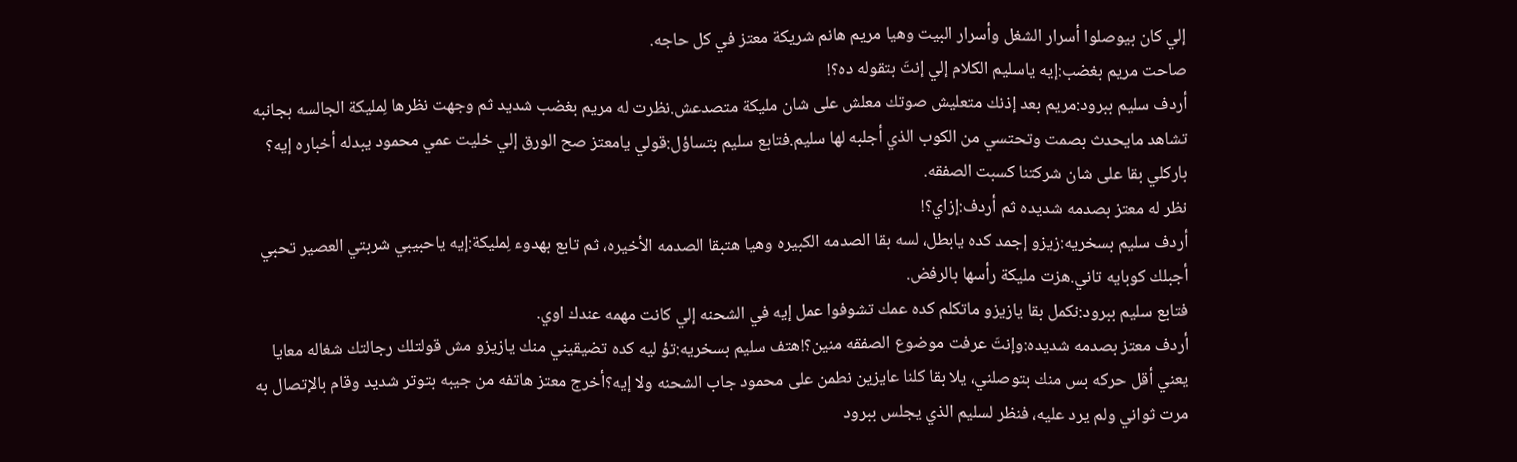إلي كان بيوصلوا أسرار الشغل وأسرار البيت وهيا مريم هانم شريكة معتز في كل حاجه.
صاحت مريم بغضب:إيه ياسليم الكلام إلي إنتَ بتقوله ده؟!
أردف سليم ببرود:مريم بعد إذنك متعليش صوتك معلش على شان مليكة متصدعش.نظرت له مريم بغضب شديد ثم وجهت نظرها لِمليكة الجالسه بجانبه تشاهد مايحدث بصمت وتحتسي من الكوب الذي أجلبه لها سليم.فتابع سليم بتساؤل:قولي يامعتز صح الورق إلي خليت عمي محمود يبدله أخباره إيه؟ باركلي بقا على شان شركتنا كسبت الصفقه.
نظر له معتز بصدمه شديده ثم أردف:إزاي؟!
أردف سليم بسخريه:زيزو إجمد كده يابطل، لسه بقا الصدمه الكبيره وهيا هتبقا الصدمه الأخيره، ثم تابع بهدوء لِمليكة:إيه ياحبيبي شربتي العصير تحبي أجبلك كوبايه تاني.هزت مليكة رأسها بالرفض.
فتابع سليم ببرود:نكمل بقا يازيزو ماتكلم كده عمك تشوفوا عمل إيه في الشحنه إلي كانت مهمه عندك اوي.
أردف معتز بصدمه شديده:وإنتَ عرفت موضوع الصفقه منين؟!هتف سليم بسخريه:تؤ ليه كده تضيقيني منك يازيزو مش قولتلك رجالتك شغاله معايا يعني أقل حركه بس منك بتوصلني، يلا بقا كلنا عايزين نطمن على محمود جاب الشحنه ولا إيه؟أخرج معتز هاتفه من جيبه بتوتر شديد وقام بالإتصال به مرت ثواني ولم يرد عليه، فنظر لسليم الذي يجلس ببرود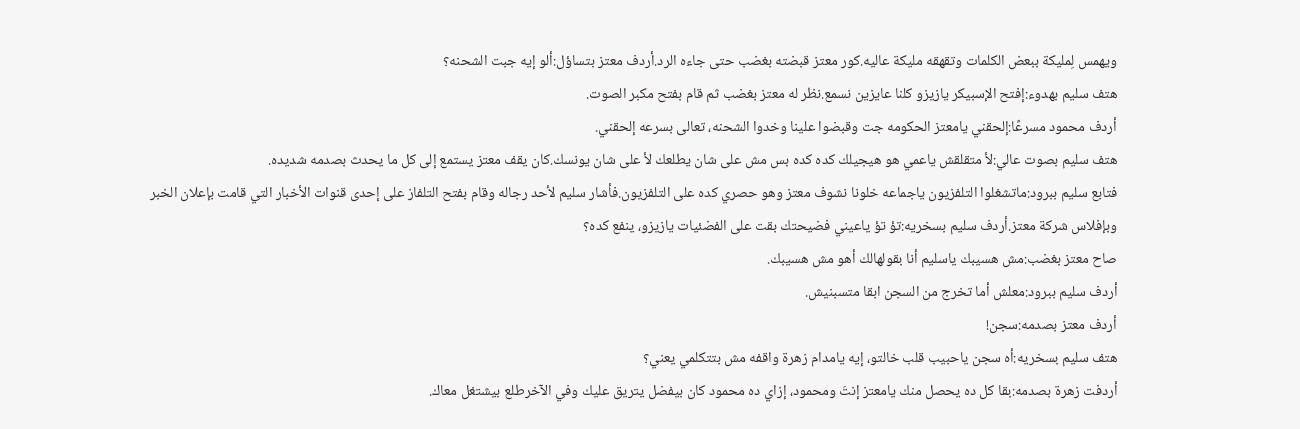ويهمس لِمليكة ببعض الكلمات وتقهقه مليكة عاليه.كور معتز قبضته بغضب حتى جاءه الرد.أردف معتز بتساؤل:ألو إيه جبت الشحنه؟
هتف سليم بهدوء:إفتح الإسبيكر يازيزو كلنا عايزين نسمع.نظر له معتز بغضب ثم قام بفتح مكبر الصوت.
أردف محمود مسرعًا:إلحقني يامعتز الحكومه جت وقبضوا علينا وخدوا الشحنه، تعالى بسرعه إلحقني.
هتف سليم بصوت عالي:لأ متقلقش ياعمي هو هيجيلك كده كده بس مش على شان يطلعك لأ على شان يونسك.كان يقف معتز يستمع إلى كل ما يحدث بصدمه شديده.
فتابع سليم ببرود:ماتشغلوا التلفزيون ياجماعه خلونا نشوف معتز وهو حصري كده على التلفزيون.فأشار سليم لأحد رجاله وقام بفتح التلفاز على إحدى قنوات الأخبار التي قامت بإعلان الخبر وبإفلاس شركة معتز.أردف سليم بسخريه:تؤ تؤ ياعيني فضيحتك بقت على الفضئيات يازيزو، ينفع كده؟
صاح معتز بغضب:مش هسيبك ياسليم أنا بقولهالك أهو مش هسيبك.
أردف سليم ببرود:معلش أما تخرج من السجن ابقا متسبنيش.
أردف معتز بصدمه:سجن!
هتف سليم بسخريه:أه سجن ياحبيب قلب خالتو، إيه يامدام زهرة واقفه مش بتتكلمي يعني؟
أردفت زهرة بصدمه:بقا كل ده يحصل منك يامعتز إنتَ ومحمود، إزاي ده محمود كان بيفضل يتريق عليك وفي الآخرطلع بيشتغل معاك.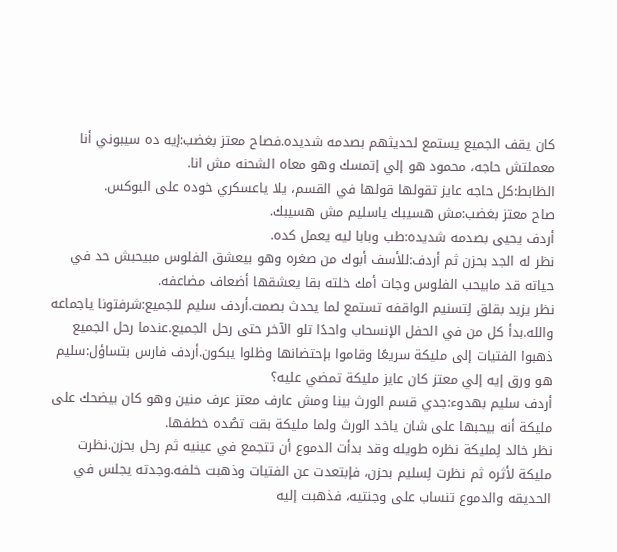كان يقف الجميع يستمع لحديثهم بصدمه شديده.فصاح معتز بغضب:إيه ده سيبوني أنا معملتش حاجه، محمود هو إلي إتمسك وهو معاه الشحنه مش انا.
الظابط:كل حاجه عايز تقولها قولها في القسم، يلا ياعسكري خوده على البوكس.
صاح معتز بغضب:مش هسيبك ياسليم مش هسيبك.
أردف يحيى بصدمه شديده:طب وبابا ليه يعمل كده.
نظر له الجد بحزن ثم أردف:للأسف أبوك من صغره وهو بيعشق الفلوس مبيحبش حد في حياته قد مابيحب الفلوس وجات أمك خلته بقا يعشقها أضعاف مضاعفه.
نظر يزيد بقلق لِتسنيم الواقفه تستمع لما يحدث بصمت.أردف سليم للجميع:شرفتونا ياجماعه والله.بدأ كل من في الحفل الإنسحاب واحدًا تلو الآخر حتى رحل الجميع.عندما رحل الجميع ذهبوا الفتيات إلى مليكة سريعًا وقاموا بإحتضانها وظلوا يبكون.أردف فارس بتساؤل:سليم هو ورق إيه إلي معتز كان عايز مليكة تمضي عليه؟
أردف سليم بهدوء:جدي قسم الورث بينا ومش عارف معتز عرف منين وهو كان بيضحك على مليكة أنه بيحبها على شان ياخد الورث ولما مليكة بقت تصُده خطفها.
نظر خالد لِمليكة نظره طويله وقد بدأت الدموع أن تتجمع في عينيه ثم رحل بحزن.نظرت مليكة لأثره ثم نظرت لِسليم بحزن، فإبتعدت عن الفتيات وذهبت خلفه.وجدته يجلس في الحديقه والدموع تنساب على وجنتيه، فذهبت إليه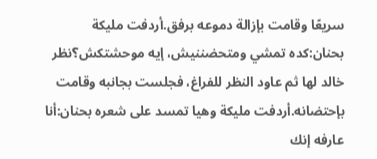سريعًا وقامت بإزالة دموعه برفق.أردفت مليكة بحنان:كده تمشي ومتحضننيش، إيه موحشتكش؟نظر خالد لها ثم عاود النظر للفراغ، فجلست بجانبه وقامت بإحتضانه.أردفت مليكة وهيا تمسد على شعره بحنان:أنا عارفه إنك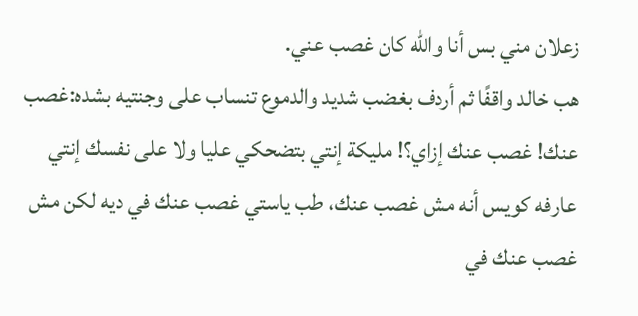زعلان مني بس أنا والله كان غصب عني.
هب خالد واقفًا ثم أردف بغضب شديد والدموع تنساب على وجنتيه بشده:غصب عنك! غصب عنك إزاي؟! مليكة إنتي بتضحكي عليا ولا على نفسك إنتي عارفه كويس أنه مش غصب عنك، طب ياستي غصب عنك في ديه لكن مش غصب عنك في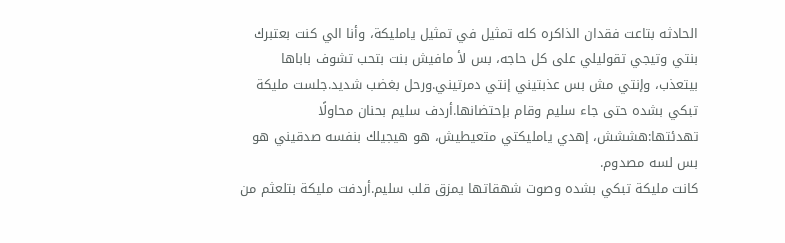الحادثه بتاعت فقدان الذاكره كله تمثيل في تمثيل يامليكة، وأنا الي كنت بعتبرك بنتي وتيجي تقوليلي على كل حاجه، بس لأ مافيش بنت بتحب تشوف باباها بيتعذب، وإنتي مش بس عذبتيني إنتي دمرتيني.ورحل بغضب شديد.جلست مليكة تبكي بشده حتى جاء سليم وقام بإحتضانها.أردف سليم بحنان محاولًا تهدئتها:هششش، إهدي يامليكتي متعيطيش، هو هيجيلك بنفسه صدقيني هو بس لسه مصدوم.
كانت مليكة تبكي بشده وصوت شهقاتها يمزق قلب سليم.أردفت مليكة بتلعثم من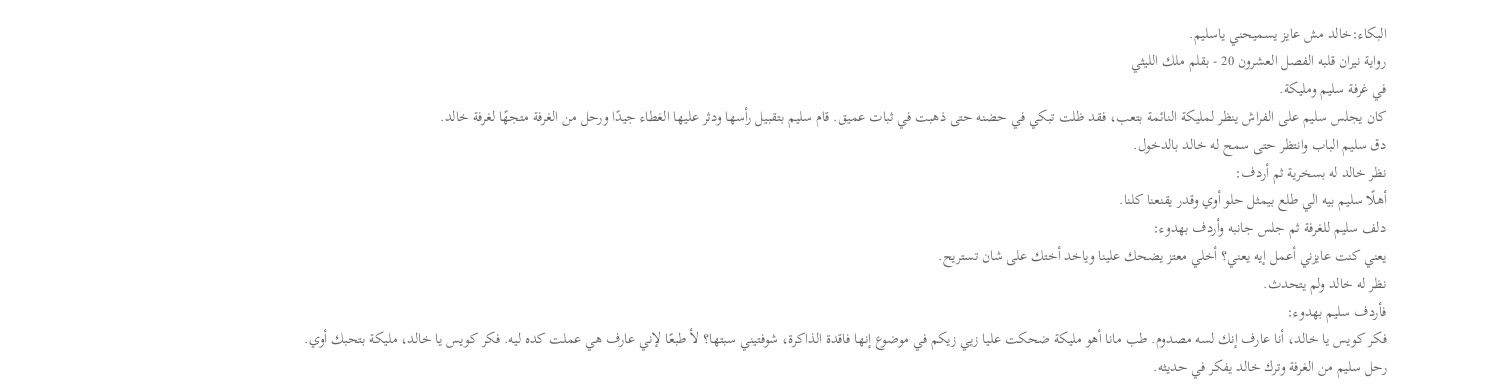البكاء:خالد مش عايز يسميحني ياسليم.
رواية نيران قلبه الفصل العشرون 20 - بقلم ملك الليثي
في غرفة سليم ومليكة.
كان يجلس سليم على الفراش ينظر لمليكة النائمة بتعب، فقد ظلت تبكي في حضنه حتى ذهبت في ثبات عميق. قام سليم بتقبيل رأسها ودثر عليها الغطاء جيدًا ورحل من الغرفة متجهًا لغرفة خالد.
دق سليم الباب وانتظر حتى سمح له خالد بالدخول.
نظر خالد له بسخرية ثم أردف:
أهلًا سليم بيه الي طلع بيمثل حلو أوي وقدر يقنعنا كلنا.
دلف سليم للغرفة ثم جلس جانبه وأردف بهدوء:
يعني كنت عايزني أعمل إيه يعني؟ أخلي معتز يضحك علينا وياخد أختك على شان تستريح.
نظر له خالد ولم يتحدث.
فأردف سليم بهدوء:
فكر كويس يا خالد، أنا عارف إنك لسه مصدوم. طب مانا أهو مليكة ضحكت عليا زيي زيكم في موضوع إنها فاقدة الذاكرة، شوفتيني سبتها؟ لأ طبعًا لإني عارف هي عملت كده ليه. فكر كويس يا خالد، مليكة بتحبك أوي.
رحل سليم من الغرفة وترك خالد يفكر في حديثه.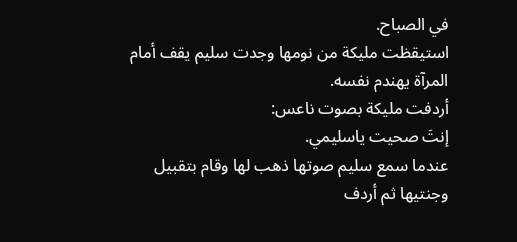في الصباح.
استيقظت مليكة من نومها وجدت سليم يقف أمام المرآة يهندم نفسه.
أردفت مليكة بصوت ناعس:
إنتَ صحيت ياسليمي.
عندما سمع سليم صوتها ذهب لها وقام بتقبيل وجنتيها ثم أردف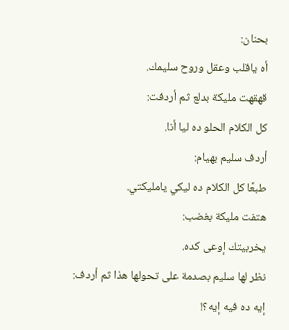بحنان:
أه ياقلب وعقل وروح سليمك.
قهقهت مليكة بدلع ثم أردفت:
كل الكلام الحلو ده ليا أنا.
أردف سليم بهيام:
طبعًا كل الكلام ده ليكي يامليكتي.
هتفت مليكة بغضب:
يخربيتك إوعى كده.
نظر لها سليم بصدمة على تحولها هذا ثم أردف:
إيه ده فيه إيه؟!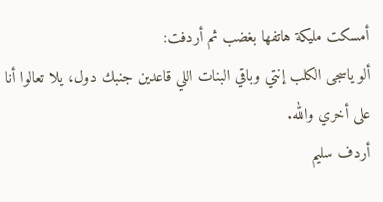أمسكت مليكة هاتفها بغضب ثم أردفت:
ألو ياسجى الكلب إنتي وباقي البنات اللي قاعدين جنبك دول، يلا تعالوا أنا على أخري والله.
أردف سليم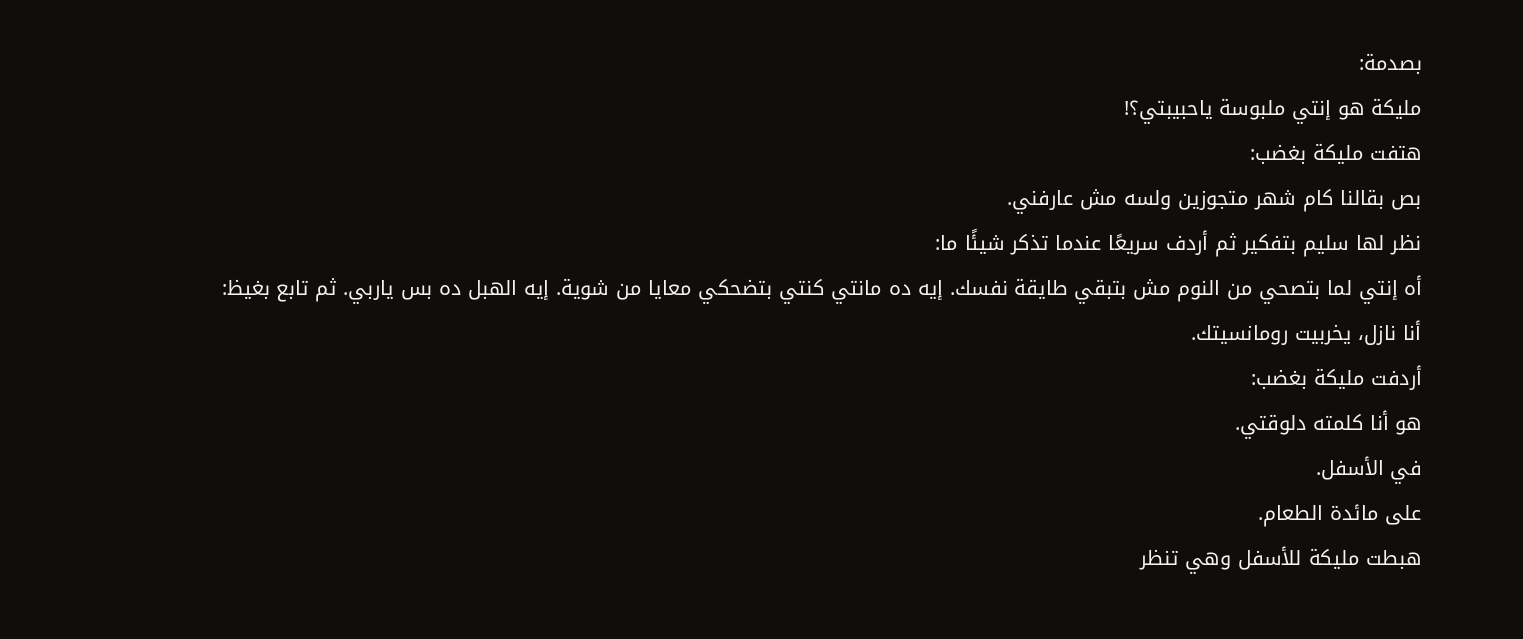بصدمة:
مليكة هو إنتي ملبوسة ياحبيبتي؟!
هتفت مليكة بغضب:
بص بقالنا كام شهر متجوزين ولسه مش عارفني.
نظر لها سليم بتفكير ثم أردف سريعًا عندما تذكر شيئًا ما:
أه إنتي لما بتصحي من النوم مش بتبقي طايقة نفسك. إيه ده مانتي كنتي بتضحكي معايا من شوية. إيه الهبل ده بس ياربي. ثم تابع بغيظ: أنا نازل، يخربيت رومانسيتك.
أردفت مليكة بغضب:
هو أنا كلمته دلوقتي.
في الأسفل.
على مائدة الطعام.
هبطت مليكة للأسفل وهي تنظر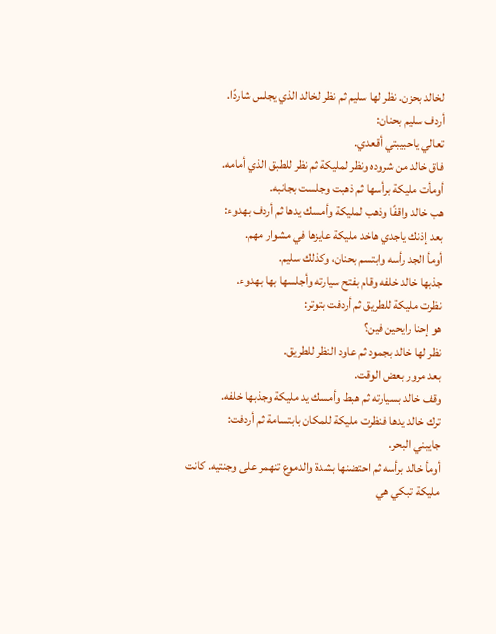لخالد بحزن. نظر لها سليم ثم نظر لخالد الذي يجلس شاردًا.
أردف سليم بحنان:
تعالي ياحبيبتي أقعدي.
فاق خالد من شروده ونظر لمليكة ثم نظر للطبق الذي أمامه.
أومأت مليكة برأسها ثم ذهبت وجلست بجانبه.
هب خالد واقفًا وذهب لمليكة وأمسك يدها ثم أردف بهدوء:
بعد إذنك ياجدي هاخد مليكة عايزها في مشوار مهم.
أومأ الجد رأسه وابتسم بحنان، وكذلك سليم.
جذبها خالد خلفه وقام بفتح سيارته وأجلسها بها بهدوء.
نظرت مليكة للطريق ثم أردفت بتوتر:
هو إحنا رايحين فين؟
نظر لها خالد بجمود ثم عاود النظر للطريق.
بعد مرور بعض الوقت.
وقف خالد بسيارته ثم هبط وأمسك يد مليكة وجذبها خلفه.
ترك خالد يدها فنظرت مليكة للمكان بابتسامة ثم أردفت:
جايبني البحر.
أومأ خالد برأسه ثم احتضنها بشدة والدموع تنهمر على وجنتيه. كانت مليكة تبكي هي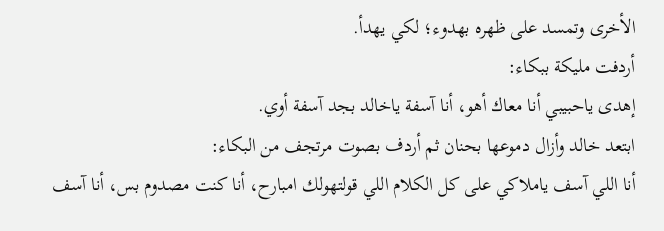الأخرى وتمسد على ظهره بهدوء؛ لكي يهدأ.
أردفت مليكة ببكاء:
إهدى ياحبيبي أنا معاك أهو، أنا آسفة ياخالد بجد آسفة أوي.
ابتعد خالد وأزال دموعها بحنان ثم أردف بصوت مرتجف من البكاء:
أنا اللي آسف ياملاكي على كل الكلام اللي قولتهولك امبارح، أنا كنت مصدوم بس، أنا آسف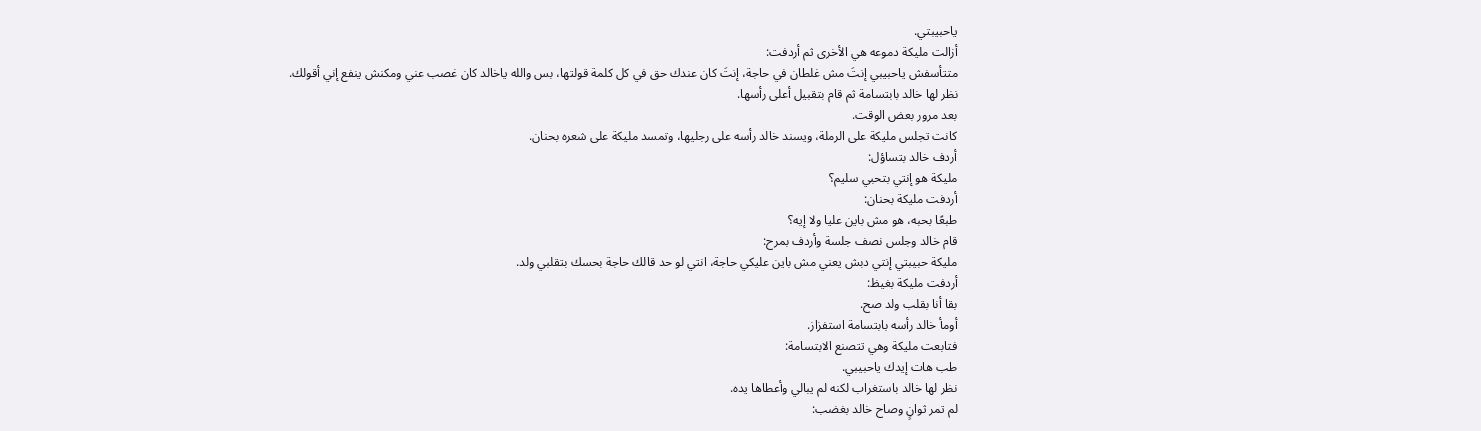ياحبيبتي.
أزالت مليكة دموعه هي الأخرى ثم أردفت:
متتأسفش ياحبيبي إنتَ مش غلطان في حاجة، إنتَ كان عندك حق في كل كلمة قولتها، بس والله ياخالد كان غصب عني ومكنش ينفع إني أقولك.
نظر لها خالد بابتسامة ثم قام بتقبيل أعلى رأسها.
بعد مرور بعض الوقت.
كانت تجلس مليكة على الرملة، ويسند خالد رأسه على رجليها، وتمسد مليكة على شعره بحنان.
أردف خالد بتساؤل:
مليكة هو إنتي بتحبي سليم؟
أردفت مليكة بحنان:
طبعًا بحبه، هو مش باين عليا ولا إيه؟
قام خالد وجلس نصف جلسة وأردف بمرح:
مليكة حبيبتي إنتي دبش يعني مش باين عليكي حاجة، انتي لو حد قالك حاجة بحسك بتقلبي ولد.
أردفت مليكة بغيظ:
بقا أنا بقلب ولد صح.
أومأ خالد رأسه بابتسامة استفزاز.
فتابعت مليكة وهي تتصنع الابتسامة:
طب هات إيدك ياحبيبي.
نظر لها خالد باستغراب لكنه لم يبالي وأعطاها يده.
لم تمر ثوانٍ وصاح خالد بغضب: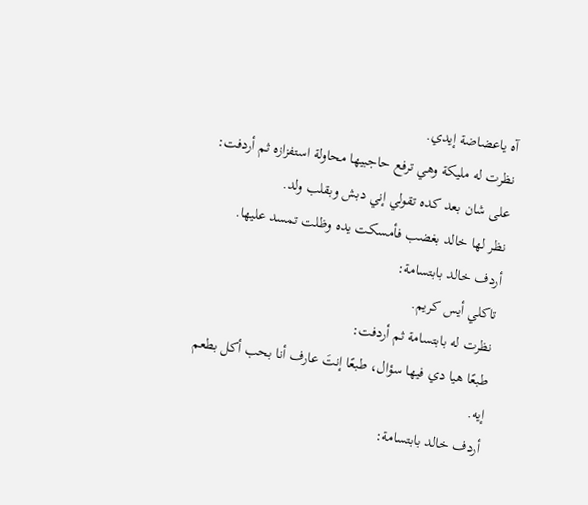آه ياعضاضة إيدي.
نظرت له مليكة وهي ترفع حاجبيها محاولة استفزازه ثم أردفت:
على شان بعد كده تقولي إني دبش وبقلب ولد.
نظر لها خالد بغضب فأمسكت يده وظلت تمسد عليها.
أردف خالد بابتسامة:
تاكلي أيس كريم.
نظرت له بابتسامة ثم أردفت:
طبعًا هيا دي فيها سؤال، طبعًا إنتَ عارف أنا بحب أكل بطعم إيه.
أردف خالد بابتسامة: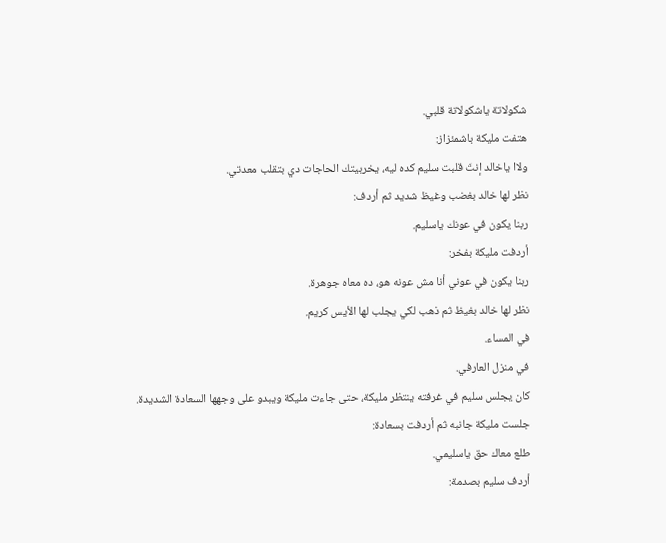شكولاتة ياشكولاتة قلبي.
هتفت مليكة باشمئزاز:
ولاا ياخالد إنتَ قلبت سليم كده ليه، يخربيتك الحاجات دي بتقلب معدتي.
نظر لها خالد بغضب وغيظ شديد ثم أردف:
ربنا يكون في عونك ياسليم.
أردفت مليكة بفخر:
ربنا يكون في عوني أنا مش عونه هو، ده معاه جوهرة.
نظر لها خالد بغيظ ثم ذهب لكي يجلب لها الأيس كريم.
في المساء.
في منزل العارفي.
كان يجلس سليم في غرفته ينتظر مليكة، حتى جاءت مليكة ويبدو على وجهها السعادة الشديدة.
جلست مليكة جانبه ثم أردفت بسعادة:
طلع معاك حق ياسليمي.
أردف سليم بصدمة: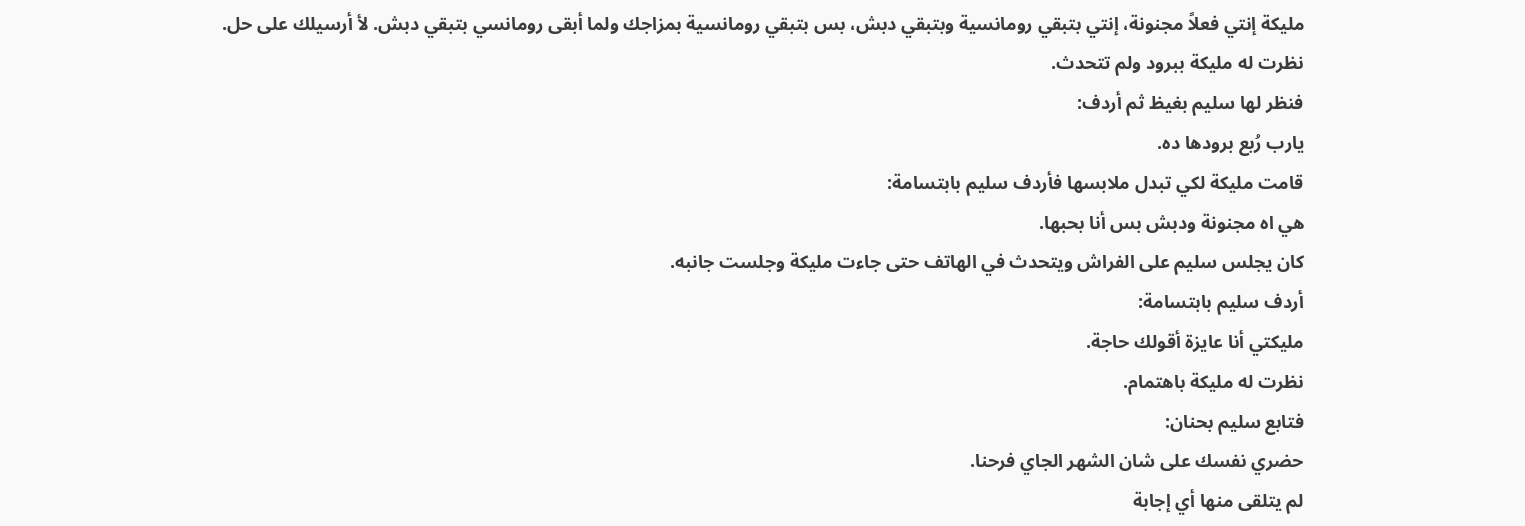مليكة إنتي فعلاً مجنونة، إنتي بتبقي رومانسية وبتبقي دبش، بس بتبقي رومانسية بمزاجك ولما أبقى رومانسي بتبقي دبش. لأ أرسيلك على حل.
نظرت له مليكة ببرود ولم تتحدث.
فنظر لها سليم بغيظ ثم أردف:
يارب رُبع برودها ده.
قامت مليكة لكي تبدل ملابسها فأردف سليم بابتسامة:
هي اه مجنونة ودبش بس أنا بحبها.
كان يجلس سليم على الفراش ويتحدث في الهاتف حتى جاءت مليكة وجلست جانبه.
أردف سليم بابتسامة:
مليكتي أنا عايزة أقولك حاجة.
نظرت له مليكة باهتمام.
فتابع سليم بحنان:
حضري نفسك على شان الشهر الجاي فرحنا.
لم يتلقى منها أي إجابة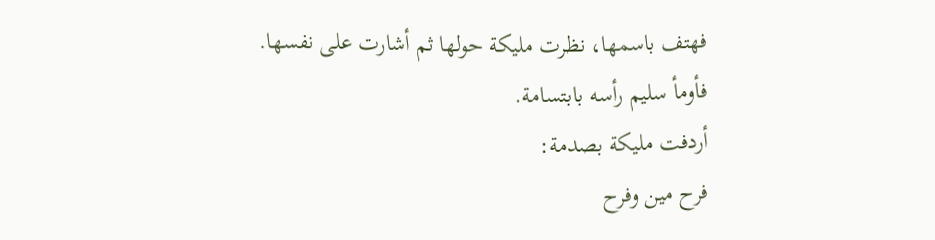فهتف باسمها، نظرت مليكة حولها ثم أشارت على نفسها.
فأومأ سليم رأسه بابتسامة.
أردفت مليكة بصدمة:
فرح مين وفرح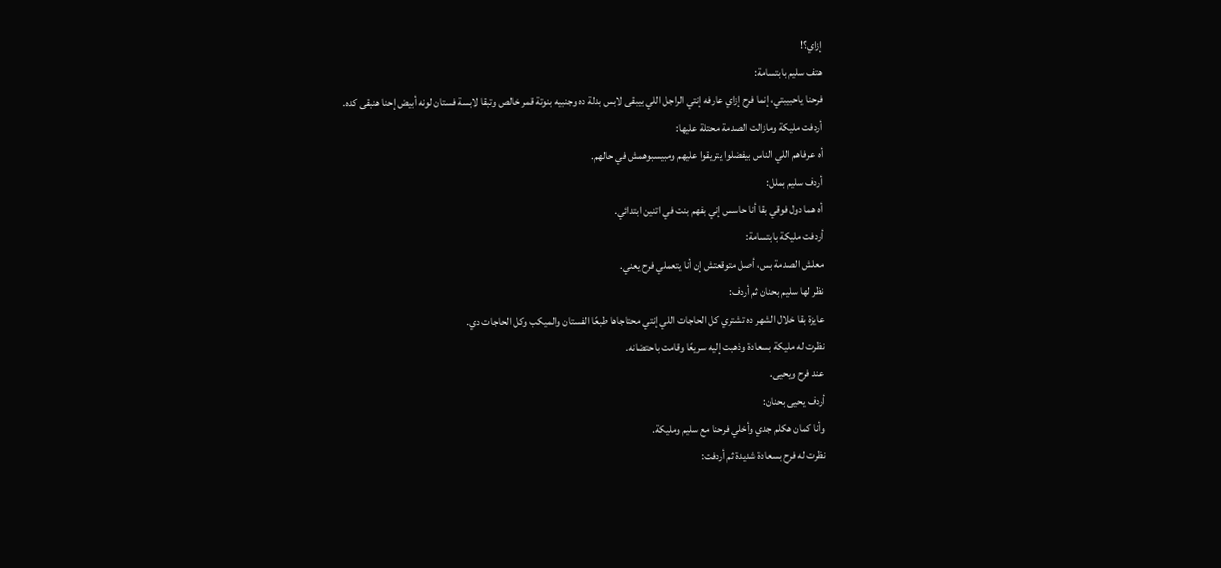إزاي؟!
هتف سليم بابتسامة:
فرحنا ياحبيبتي، إنما فرح إزاي عارفه إنتي الراجل اللي بيبقى لابس بدلة ده وجنبيه بنوتة قمر خالص وتبقا لابسة فستان لونه أبيض إحنا هنبقى كده.
أردفت مليكة ومازالت الصدمة محتلة عليها:
أه عرفاهم اللي الناس بيفضلوا يتريقوا عليهم ومبيسبوهمش في حالهم.
أردف سليم بملل:
أه هما دول فوقي بقا أنا حاسس إني بفهم بنت في اتنين ابتدائي.
أردفت مليكة بابتسامة:
معلش الصدمة بس، أصل متوقعتش إن أنا يتعملي فرح يعني.
نظر لها سليم بحنان ثم أردف:
عايزة بقا خلال الشهر ده تشتري كل الحاجات اللي إنتي محتاجاها طبعًا الفستان والميكب وكل الحاجات دي.
نظرت له مليكة بسعادة وذهبت إليه سريعًا وقامت باحتضانه.
عند فرح ويحيى.
أردف يحيى بحنان:
وأنا كمان هكلم جدي وأخلي فرحنا مع سليم ومليكة.
نظرت له فرح بسعادة شديدة ثم أردفت: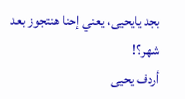بجد يايحيى، يعني إحنا هنتجوز بعد شهر؟!
أردف يحيى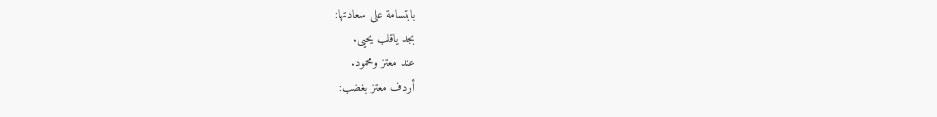بابتسامة على سعادتها:
بجد ياقلب يحيى.
عند معتز ومحمود.
أردف معتز بغضب: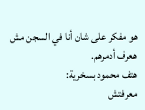هو مفكر على شان أنا في السجن مش هعرف أدمرهم.
هتف محمود بسخرية:
معرفتش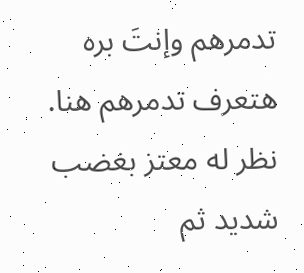تدمرهم وإنتَ بره هتعرف تدمرهم هنا.
نظر له معتز بغضب شديد ثم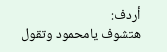أردف:
هتشوف يامحمود وتقول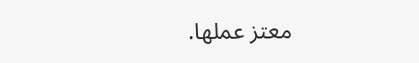معتز عملها.